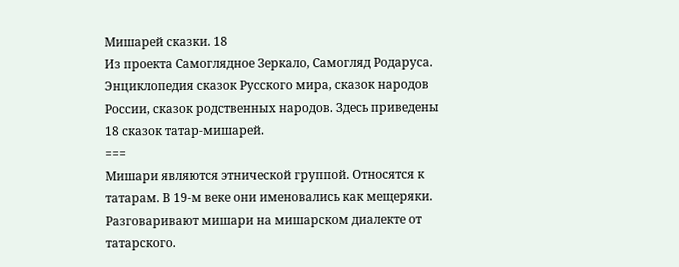Мишарей сказки. 18
Из проекта Самоглядное Зеркало, Самогляд Родаруса. Энциклопедия сказок Русского мира, сказок народов России, сказок родственных народов. Здесь приведены 18 сказок татар-мишарей.
===
Мишари являются этнической группой. Относятся к татарам. В 19-м веке они именовались как мещеряки.
Разговаривают мишари на мишарском диалекте от татарского.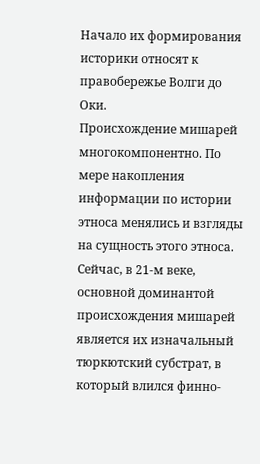Начало их формирования историки относят к правобережье Волги до Оки.
Происхождение мишарей многокомпонентно. По мере накопления информации по истории этноса менялись и взгляды на сущность этого этноса. Сейчас, в 21-м веке, основной доминантой происхождения мишарей является их изначальный тюркютский субстрат, в который влился финно-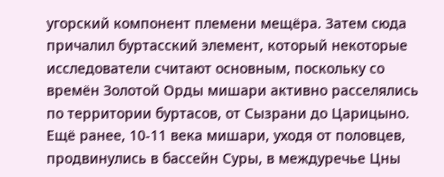угорский компонент племени мещёра. Затем сюда причалил буртасский элемент, который некоторые исследователи считают основным, поскольку со времён Золотой Орды мишари активно расселялись по территории буртасов, от Сызрани до Царицыно.
Ещё ранее, 10-11 века мишари, уходя от половцев, продвинулись в бассейн Суры, в междуречье Цны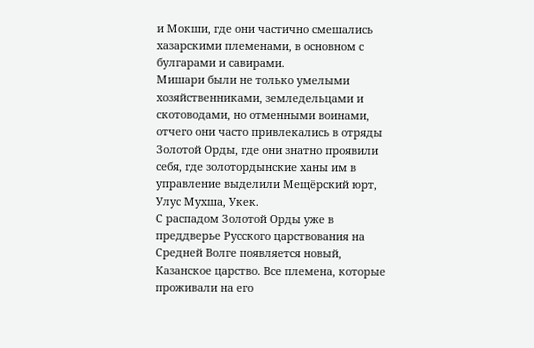и Мокши, где они частично смешались хазарскими племенами, в основном с булгарами и савирами.
Мишари были не только умелыми хозяйственниками, земледельцами и скотоводами, но отменными воинами, отчего они часто привлекались в отряды Золотой Орды, где они знатно проявили себя, где золотордынские ханы им в управление выделили Мещёрский юрт, Улус Мухша, Укек.
С распадом Золотой Орды уже в преддверье Русского царствования на Средней Волге появляется новый, Казанское царство. Все племена, которые проживали на его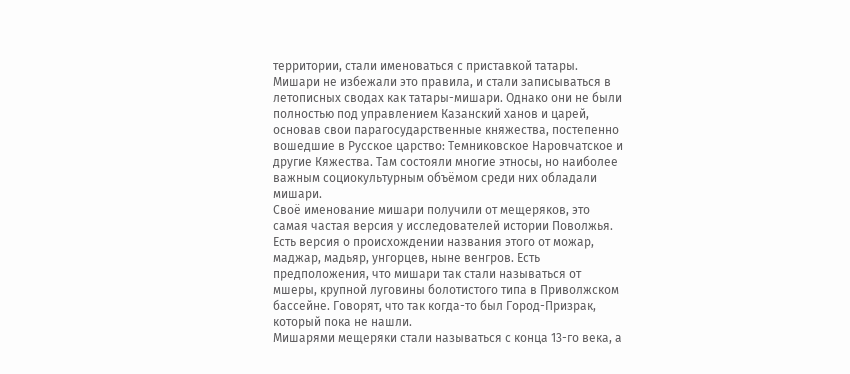территории, стали именоваться с приставкой татары. Мишари не избежали это правила, и стали записываться в летописных сводах как татары-мишари. Однако они не были полностью под управлением Казанский ханов и царей, основав свои парагосударственные княжества, постепенно вошедшие в Русское царство: Темниковское Наровчатское и другие Кяжества. Там состояли многие этносы, но наиболее важным социокультурным объёмом среди них обладали мишари.
Своё именование мишари получили от мещеряков, это самая частая версия у исследователей истории Поволжья. Есть версия о происхождении названия этого от можар, маджар, мадьяр, унгорцев, ныне венгров. Есть предположения, что мишари так стали называться от мшеры, крупной луговины болотистого типа в Приволжском бассейне. Говорят, что так когда-то был Город-Призрак, который пока не нашли.
Мишарями мещеряки стали называться с конца 13-го века, а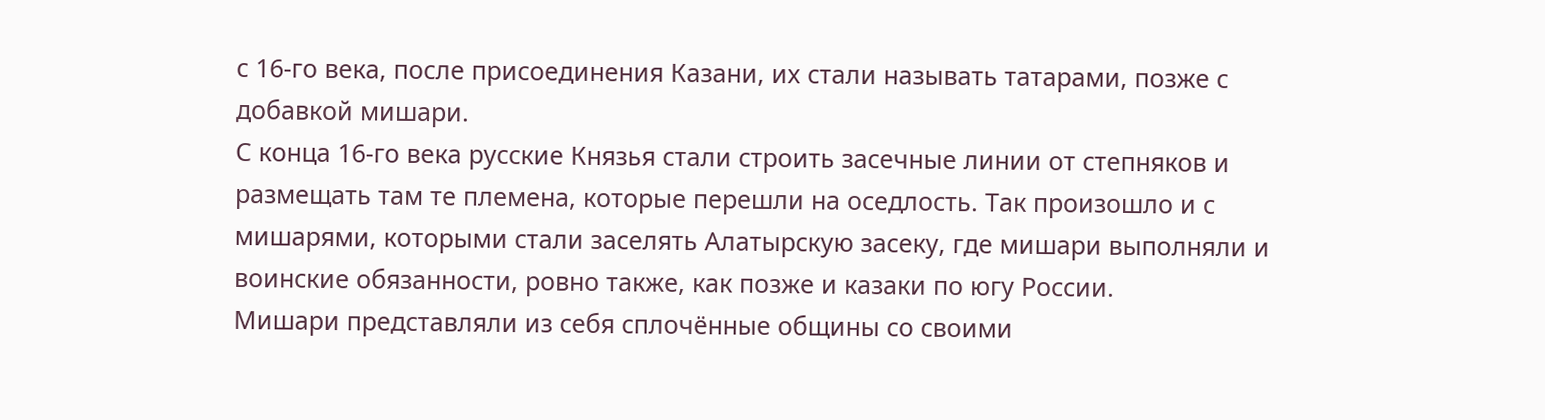с 16-го века, после присоединения Казани, их стали называть татарами, позже с добавкой мишари.
С конца 16-го века русские Князья стали строить засечные линии от степняков и размещать там те племена, которые перешли на оседлость. Так произошло и с мишарями, которыми стали заселять Алатырскую засеку, где мишари выполняли и воинские обязанности, ровно также, как позже и казаки по югу России.
Мишари представляли из себя сплочённые общины со своими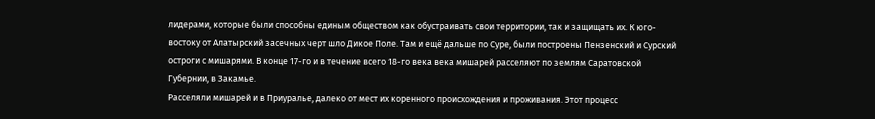лидерами, которые были способны единым обществом как обустраивать свои территории, так и защищать их. К юго-востоку от Алатырский засечных черт шло Дикое Поле. Там и ещё дальше по Суре, были построены Пензенский и Сурский остроги с мишарями. В конце 17-го и в течение всего 18-го века века мишарей расселяют по землям Саратовской Губернии, в Закамье.
Расселяли мишарей и в Приуралье, далеко от мест их коренного происхождения и проживания. Этот процесс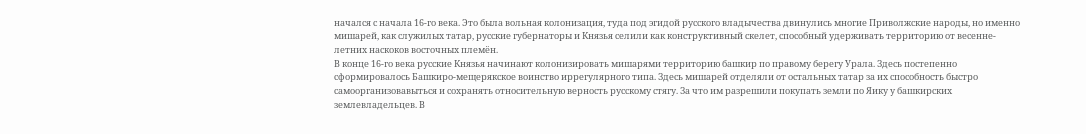начался с начала 16-го века. Это была вольная колонизация, туда под эгидой русского владычества двинулись многие Приволжские народы, но именно мишарей, как служилых татар, русские губернаторы и Князья селили как конструктивный скелет, способный удерживать территорию от весенне-летних наскоков восточных племён.
В конце 16-го века русские Князья начинают колонизировать мишарями территорию башкир по правому берегу Урала. Здесь постепенно сформировалось Башкиро-мещерякское воинство иррегулярного типа. Здесь мишарей отделяли от остальных татар за их способность быстро самоорганизовавыться и сохранять относительную верность русскому стягу. За что им разрешили покупать земли по Яику у башкирских землевладельцев. В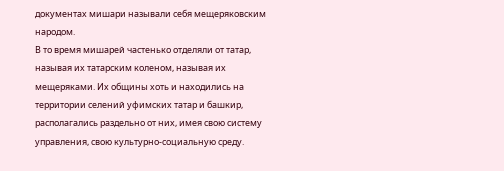документах мишари называли себя мещеряковским народом.
В то время мишарей частенько отделяли от татар, называя их татарским коленом, называя их мещеряками. Их общины хоть и находились на территории селений уфимских татар и башкир, располагались раздельно от них, имея свою систему управления, свою культурно-социальную среду.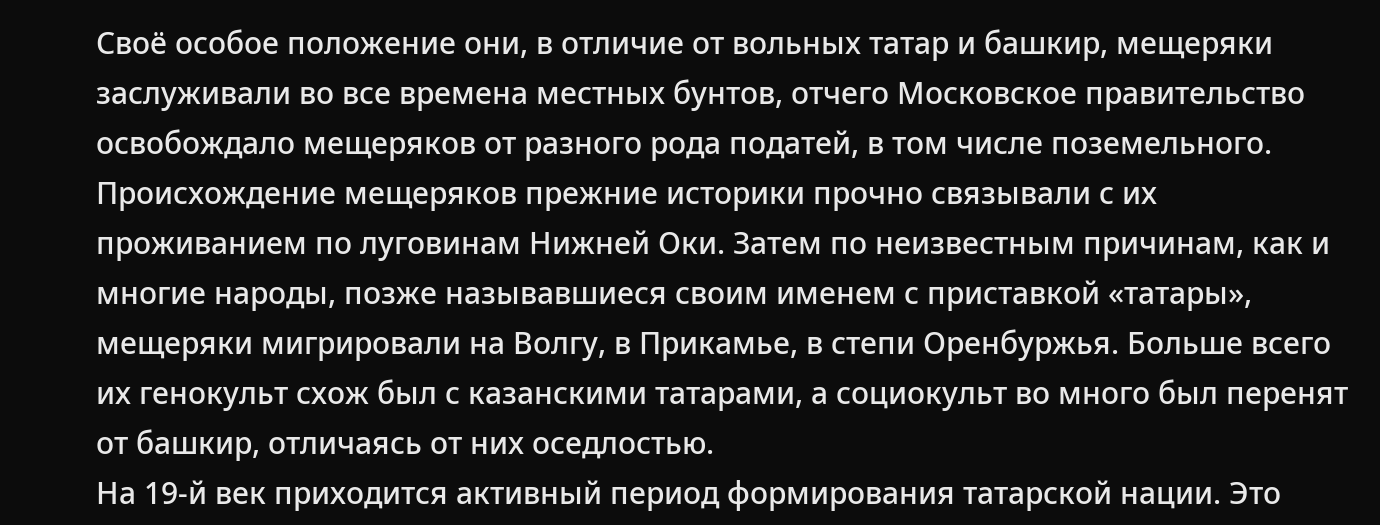Своё особое положение они, в отличие от вольных татар и башкир, мещеряки заслуживали во все времена местных бунтов, отчего Московское правительство освобождало мещеряков от разного рода податей, в том числе поземельного.
Происхождение мещеряков прежние историки прочно связывали с их проживанием по луговинам Нижней Оки. Затем по неизвестным причинам, как и многие народы, позже называвшиеся своим именем с приставкой «татары», мещеряки мигрировали на Волгу, в Прикамье, в степи Оренбуржья. Больше всего их генокульт схож был с казанскими татарами, а социокульт во много был перенят от башкир, отличаясь от них оседлостью.
На 19-й век приходится активный период формирования татарской нации. Это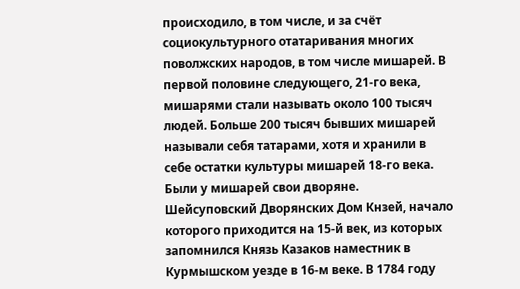происходило, в том числе, и за счёт социокультурного отатаривания многих поволжских народов, в том числе мишарей. В первой половине следующего, 21-го века, мишарями стали называть около 100 тысяч людей. Больше 200 тысяч бывших мишарей называли себя татарами, хотя и хранили в себе остатки культуры мишарей 18-го века.
Были у мишарей свои дворяне. Шейсуповский Дворянских Дом Кнзей, начало которого приходится на 15-й век, из которых запомнился Князь Казаков наместник в Курмышском уезде в 16-м веке. В 1784 году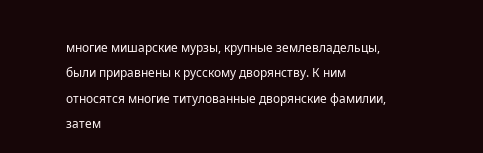многие мишарские мурзы, крупные землевладельцы, были приравнены к русскому дворянству. К ним относятся многие титулованные дворянские фамилии, затем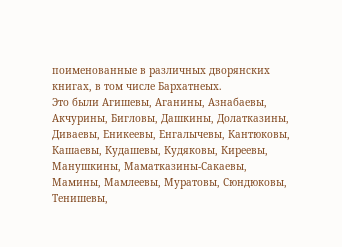поименованные в различных дворянских книгах, в том числе Бархатнеых.
Это были Агишевы, Аганины, Азнабаевы, Акчурины, Бигловы, Дашкины, Долатказины, Диваевы, Еникеевы, Енгалычевы, Кантюковы, Кашаевы, Кудашевы, Кудяковы, Киреевы, Манушкины, Маматказины-Сакаевы, Мамины, Мамлеевы, Муратовы, Сюндюковы, Тенишевы,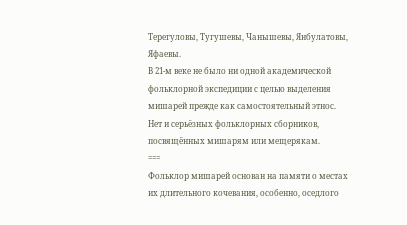Терегуловы, Тугушевы, Чанышевы, Янбулатовы, Яфаевы.
В 21-м веке не было ни одной академической фольклорной экспедиции с целью выделения мишарей прежде как самостоятельный этнос. Нет и серьёзных фольклорных сборников, посвящённых мишарям или мещерякам.
===
Фольклор мишарей основан на памяти о местах их длительного кочевания, особенно, оседлого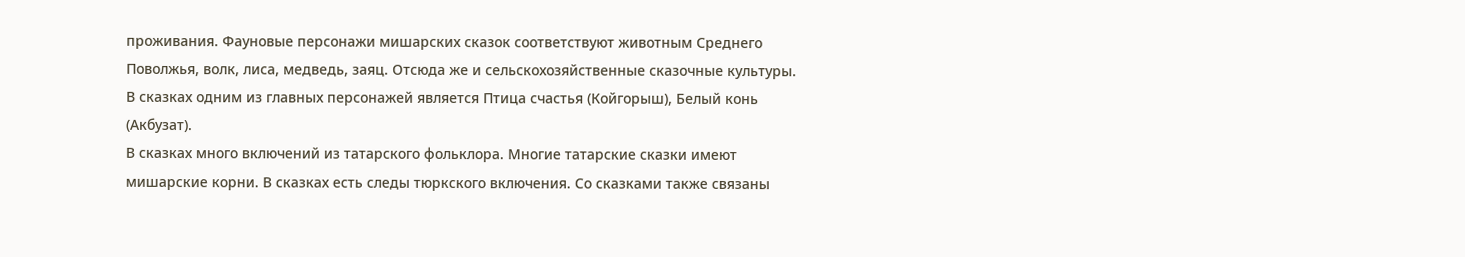проживания. Фауновые персонажи мишарских сказок соответствуют животным Среднего Поволжья, волк, лиса, медведь, заяц. Отсюда же и сельскохозяйственные сказочные культуры.
В сказках одним из главных персонажей является Птица счастья (Койгорыш), Белый конь (Акбузат).
В сказках много включений из татарского фольклора. Многие татарские сказки имеют мишарские корни. В сказках есть следы тюркского включения. Со сказками также связаны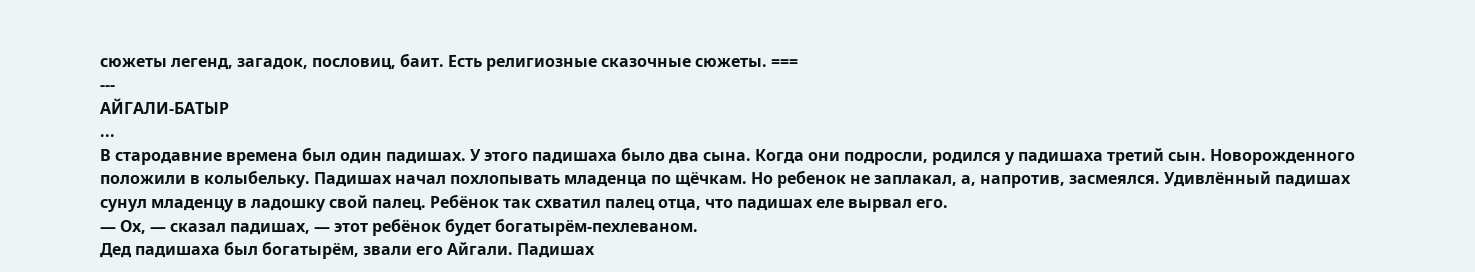сюжеты легенд, загадок, пословиц, баит. Есть религиозные сказочные сюжеты. ===
---
АЙГАЛИ-БАТЫР
...
В стародавние времена был один падишах. У этого падишаха было два сына. Когда они подросли, родился у падишаха третий сын. Новорожденного положили в колыбельку. Падишах начал похлопывать младенца по щёчкам. Но ребенок не заплакал, а, напротив, засмеялся. Удивлённый падишах сунул младенцу в ладошку свой палец. Ребёнок так схватил палец отца, что падишах еле вырвал его.
— Ох, — сказал падишах, — этот ребёнок будет богатырём-пехлеваном.
Дед падишаха был богатырём, звали его Айгали. Падишах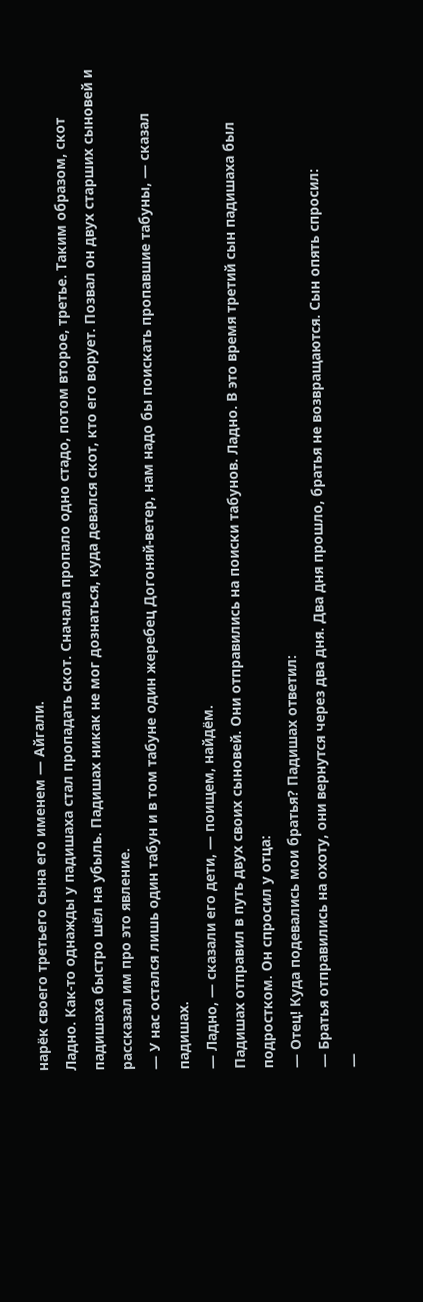нарёк своего третьего сына его именем — Айгали.
Ладно. Как-то однажды у падишаха стал пропадать скот. Сначала пропало одно стадо, потом второе, третье. Таким образом, скот падишаха быстро шёл на убыль. Падишах никак не мог дознаться, куда девался скот, кто его ворует. Позвал он двух старших сыновей и рассказал им про это явление.
— У нас остался лишь один табун и в том табуне один жеребец Догоняй-ветер, нам надо бы поискать пропавшие табуны, — сказал падишах.
— Ладно, — сказали его дети, — поищем, найдём.
Падишах отправил в путь двух своих сыновей. Они отправились на поиски табунов. Ладно. В это время третий сын падишаха был подростком. Он спросил у отца:
— Отец! Куда подевались мои братья? Падишах ответил:
— Братья отправились на охоту, они вернутся через два дня. Два дня прошло, братья не возвращаются. Сын опять спросил:
—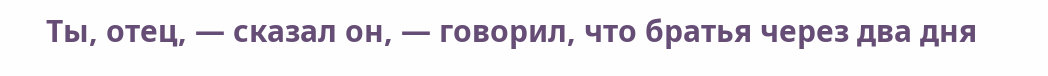Ты, отец, — сказал он, — говорил, что братья через два дня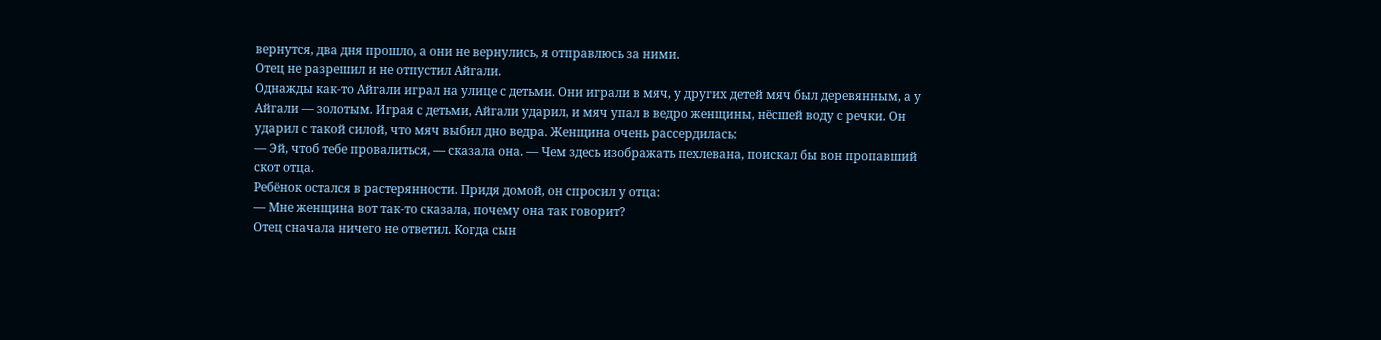вернутся, два дня прошло, а они не вернулись, я отправлюсь за ними.
Отец не разрешил и не отпустил Айгали.
Однажды как-то Айгали играл на улице с детьми. Они играли в мяч, у других детей мяч был деревянным, а у Айгали — золотым. Играя с детьми, Айгали ударил, и мяч упал в ведро женщины, нёсшей воду с речки. Он ударил с такой силой, что мяч выбил дно ведра. Женщина очень рассердилась:
— Эй, чтоб тебе провалиться, — сказала она. — Чем здесь изображать пехлевана, поискал бы вон пропавший скот отца.
Ребёнок остался в растерянности. Придя домой, он спросил у отца:
— Мне женщина вот так-то сказала, почему она так говорит?
Отец сначала ничего не ответил. Когда сын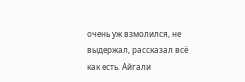очень уж взмолился, не выдержал, рассказал всё как есть. Айгали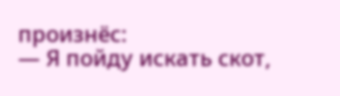произнёс:
— Я пойду искать скот,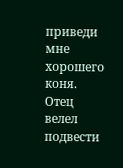приведи мне хорошего коня.
Отец велел подвести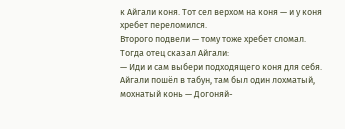к Айгали коня. Тот сел верхом на коня — и у коня хребет переломился.
Второго подвели — тому тоже хребет сломал. Тогда отец сказал Айгали:
— Иди и сам выбери подходящего коня для себя.
Айгали пошёл в табун, там был один лохматый, мохнатый конь — Догоняй-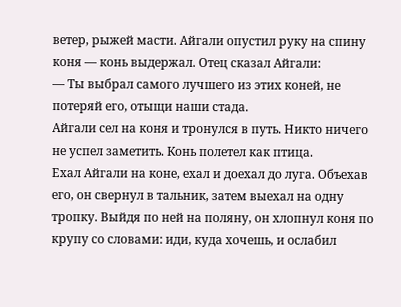ветер, рыжей масти. Айгали опустил руку на спину коня — конь выдержал. Отец сказал Айгали:
— Ты выбрал самого лучшего из этих коней, не потеряй его, отыщи наши стада.
Айгали сел на коня и тронулся в путь. Никто ничего не успел заметить. Конь полетел как птица.
Ехал Айгали на коне, ехал и доехал до луга. Объехав его, он свернул в тальник, затем выехал на одну тропку. Выйдя по ней на поляну, он хлопнул коня по крупу со словами: иди, куда хочешь, и ослабил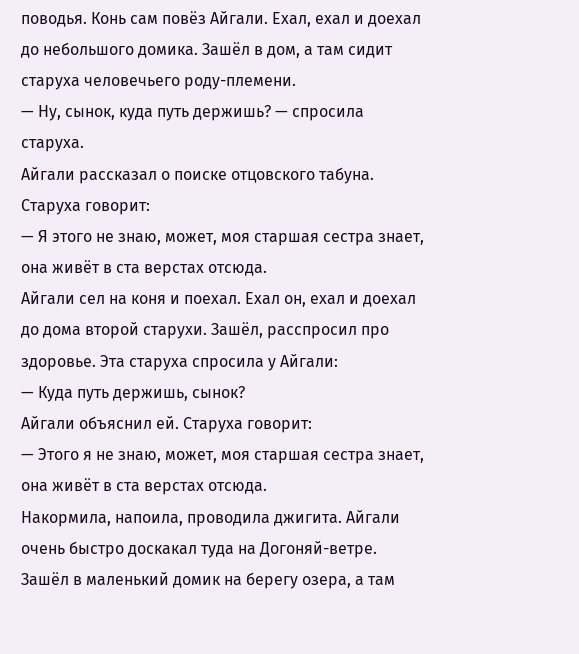поводья. Конь сам повёз Айгали. Ехал, ехал и доехал до небольшого домика. Зашёл в дом, а там сидит старуха человечьего роду-племени.
— Ну, сынок, куда путь держишь? — спросила старуха.
Айгали рассказал о поиске отцовского табуна.
Старуха говорит:
— Я этого не знаю, может, моя старшая сестра знает, она живёт в ста верстах отсюда.
Айгали сел на коня и поехал. Ехал он, ехал и доехал до дома второй старухи. Зашёл, расспросил про здоровье. Эта старуха спросила у Айгали:
— Куда путь держишь, сынок?
Айгали объяснил ей. Старуха говорит:
— Этого я не знаю, может, моя старшая сестра знает, она живёт в ста верстах отсюда.
Накормила, напоила, проводила джигита. Айгали очень быстро доскакал туда на Догоняй-ветре. Зашёл в маленький домик на берегу озера, а там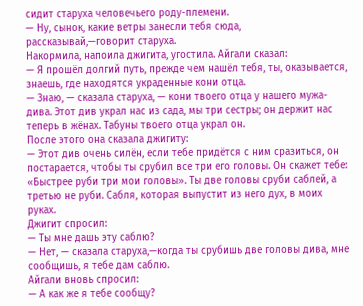сидит старуха человечьего роду-племени.
— Ну, сынок, какие ветры занесли тебя сюда, рассказывай,—говорит старуха.
Накормила, напоила джигита, угостила. Айгали сказал:
— Я прошёл долгий путь, прежде чем нашёл тебя, ты, оказывается, знаешь, где находятся украденные кони отца.
— Знаю, — сказала старуха, — кони твоего отца у нашего мужа-дива. Этот див украл нас из сада, мы три сестры; он держит нас теперь в жёнах. Табуны твоего отца украл он.
После этого она сказала джигиту:
— Этот див очень силён, если тебе придётся с ним сразиться, он постарается, чтобы ты срубил все три его головы. Он скажет тебе: «Быстрее руби три мои головы». Ты две головы сруби саблей, а третью не руби. Сабля, которая выпустит из него дух, в моих руках.
Джигит спросил:
— Ты мне дашь эту саблю?
— Нет, — сказала старуха,—когда ты срубишь две головы дива, мне сообщишь, я тебе дам саблю.
Айгали вновь спросил:
— А как же я тебе сообщу?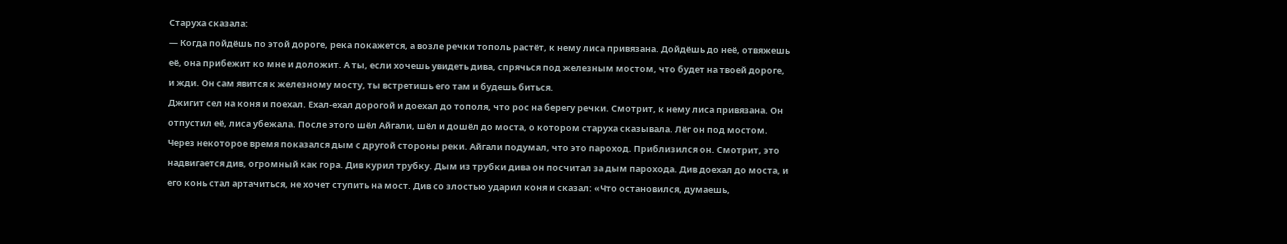Старуха сказала:
— Когда пойдёшь по этой дороге, река покажется, а возле речки тополь растёт, к нему лиса привязана. Дойдёшь до неё, отвяжешь её, она прибежит ко мне и доложит. А ты, если хочешь увидеть дива, спрячься под железным мостом, что будет на твоей дороге, и жди. Он сам явится к железному мосту, ты встретишь его там и будешь биться.
Джигит сел на коня и поехал. Ехал-ехал дорогой и доехал до тополя, что рос на берегу речки. Смотрит, к нему лиса привязана. Он отпустил её, лиса убежала. После этого шёл Айгали, шёл и дошёл до моста, о котором старуха сказывала. Лёг он под мостом. Через некоторое время показался дым с другой стороны реки. Айгали подумал, что это пароход. Приблизился он. Смотрит, это надвигается див, огромный как гора. Див курил трубку. Дым из трубки дива он посчитал за дым парохода. Див доехал до моста, и его конь стал артачиться, не хочет ступить на мост. Див со злостью ударил коня и сказал: «Что остановился, думаешь,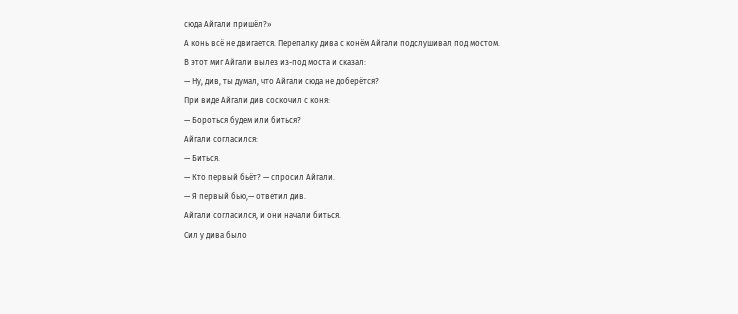сюда Айгали пришёл?»
А конь всё не двигается. Перепалку дива с конём Айгали подслушивал под мостом.
В этот миг Айгали вылез из-под моста и сказал:
— Ну, див, ты думал, что Айгали сюда не доберётся?
При виде Айгали див соскочил с коня:
— Бороться будем или биться?
Айгали согласился:
— Биться.
— Кто первый бьёт? — спросил Айгали.
— Я первый бью,— ответил див.
Айгали согласился, и они начали биться.
Сил у дива было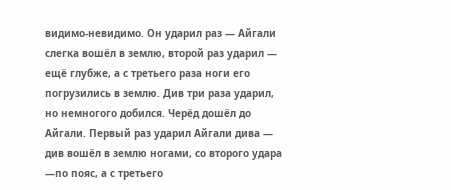видимо-невидимо. Он ударил раз — Айгали слегка вошёл в землю, второй раз ударил — ещё глубже, а с третьего раза ноги его погрузились в землю. Див три раза ударил, но немногого добился. Черёд дошёл до Айгали. Первый раз ударил Айгали дива — див вошёл в землю ногами, со второго удара —по пояс, а с третьего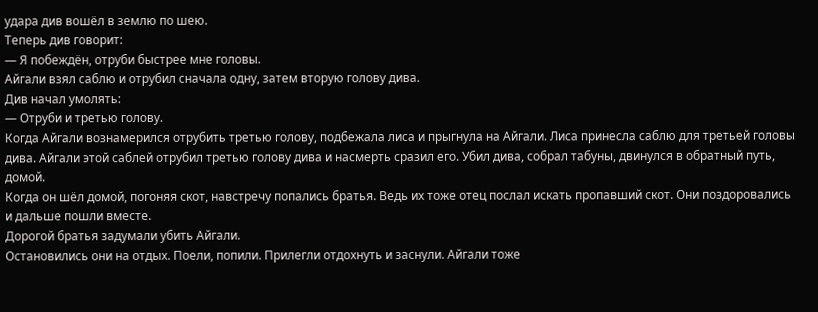удара див вошёл в землю по шею.
Теперь див говорит:
— Я побеждён, отруби быстрее мне головы.
Айгали взял саблю и отрубил сначала одну, затем вторую голову дива.
Див начал умолять:
— Отруби и третью голову.
Когда Айгали вознамерился отрубить третью голову, подбежала лиса и прыгнула на Айгали. Лиса принесла саблю для третьей головы дива. Айгали этой саблей отрубил третью голову дива и насмерть сразил его. Убил дива, собрал табуны, двинулся в обратный путь, домой.
Когда он шёл домой, погоняя скот, навстречу попались братья. Ведь их тоже отец послал искать пропавший скот. Они поздоровались и дальше пошли вместе.
Дорогой братья задумали убить Айгали.
Остановились они на отдых. Поели, попили. Прилегли отдохнуть и заснули. Айгали тоже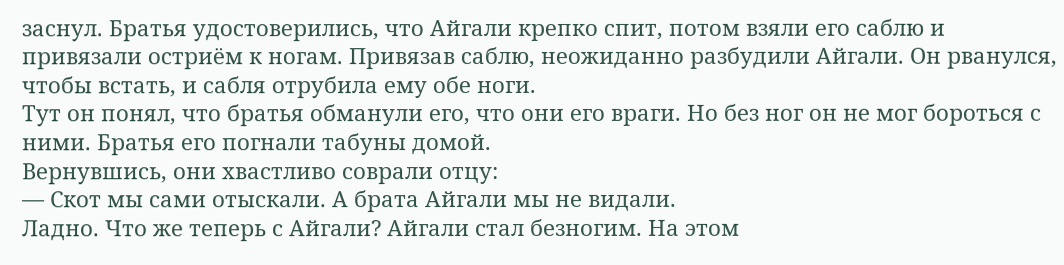заснул. Братья удостоверились, что Айгали крепко спит, потом взяли его саблю и привязали остриём к ногам. Привязав саблю, неожиданно разбудили Айгали. Он рванулся, чтобы встать, и сабля отрубила ему обе ноги.
Тут он понял, что братья обманули его, что они его враги. Но без ног он не мог бороться с ними. Братья его погнали табуны домой.
Вернувшись, они хвастливо соврали отцу:
— Скот мы сами отыскали. А брата Айгали мы не видали.
Ладно. Что же теперь с Айгали? Айгали стал безногим. На этом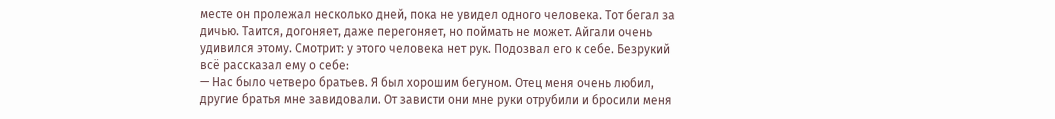месте он пролежал несколько дней, пока не увидел одного человека. Тот бегал за дичью. Таится, догоняет, даже перегоняет, но поймать не может. Айгали очень удивился этому. Смотрит: у этого человека нет рук. Подозвал его к себе. Безрукий всё рассказал ему о себе:
— Нас было четверо братьев. Я был хорошим бегуном. Отец меня очень любил, другие братья мне завидовали. От зависти они мне руки отрубили и бросили меня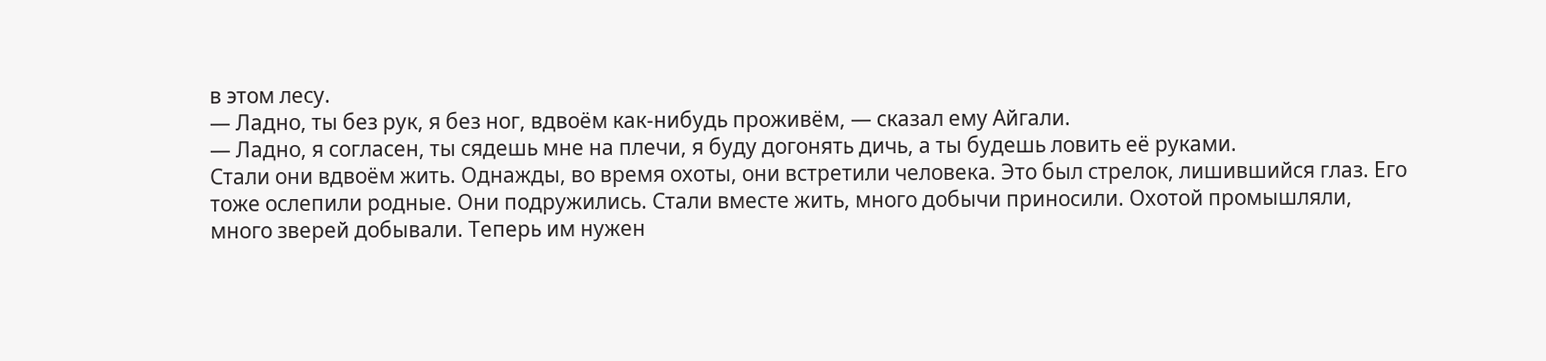в этом лесу.
— Ладно, ты без рук, я без ног, вдвоём как-нибудь проживём, — сказал ему Айгали.
— Ладно, я согласен, ты сядешь мне на плечи, я буду догонять дичь, а ты будешь ловить её руками.
Стали они вдвоём жить. Однажды, во время охоты, они встретили человека. Это был стрелок, лишившийся глаз. Его тоже ослепили родные. Они подружились. Стали вместе жить, много добычи приносили. Охотой промышляли, много зверей добывали. Теперь им нужен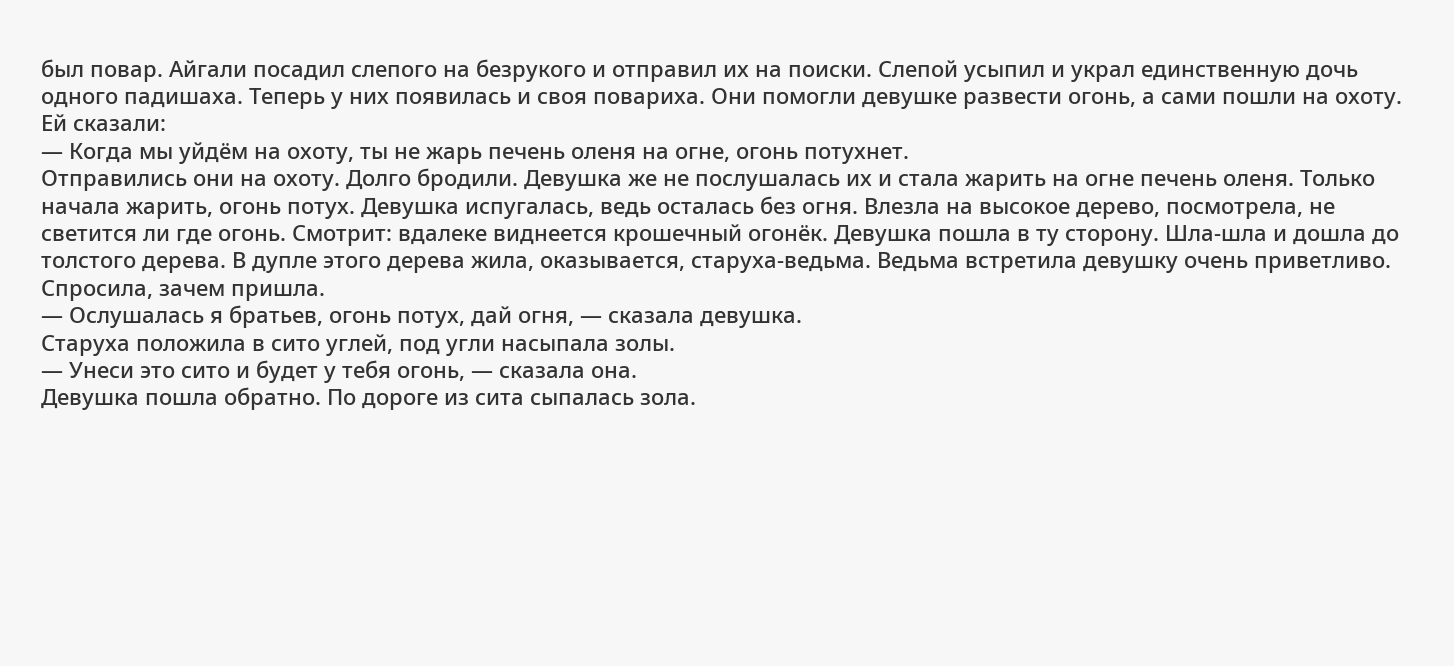был повар. Айгали посадил слепого на безрукого и отправил их на поиски. Слепой усыпил и украл единственную дочь одного падишаха. Теперь у них появилась и своя повариха. Они помогли девушке развести огонь, а сами пошли на охоту. Ей сказали:
— Когда мы уйдём на охоту, ты не жарь печень оленя на огне, огонь потухнет.
Отправились они на охоту. Долго бродили. Девушка же не послушалась их и стала жарить на огне печень оленя. Только начала жарить, огонь потух. Девушка испугалась, ведь осталась без огня. Влезла на высокое дерево, посмотрела, не светится ли где огонь. Смотрит: вдалеке виднеется крошечный огонёк. Девушка пошла в ту сторону. Шла-шла и дошла до толстого дерева. В дупле этого дерева жила, оказывается, старуха-ведьма. Ведьма встретила девушку очень приветливо. Спросила, зачем пришла.
— Ослушалась я братьев, огонь потух, дай огня, — сказала девушка.
Старуха положила в сито углей, под угли насыпала золы.
— Унеси это сито и будет у тебя огонь, — сказала она.
Девушка пошла обратно. По дороге из сита сыпалась зола.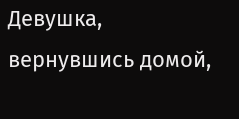Девушка, вернувшись домой,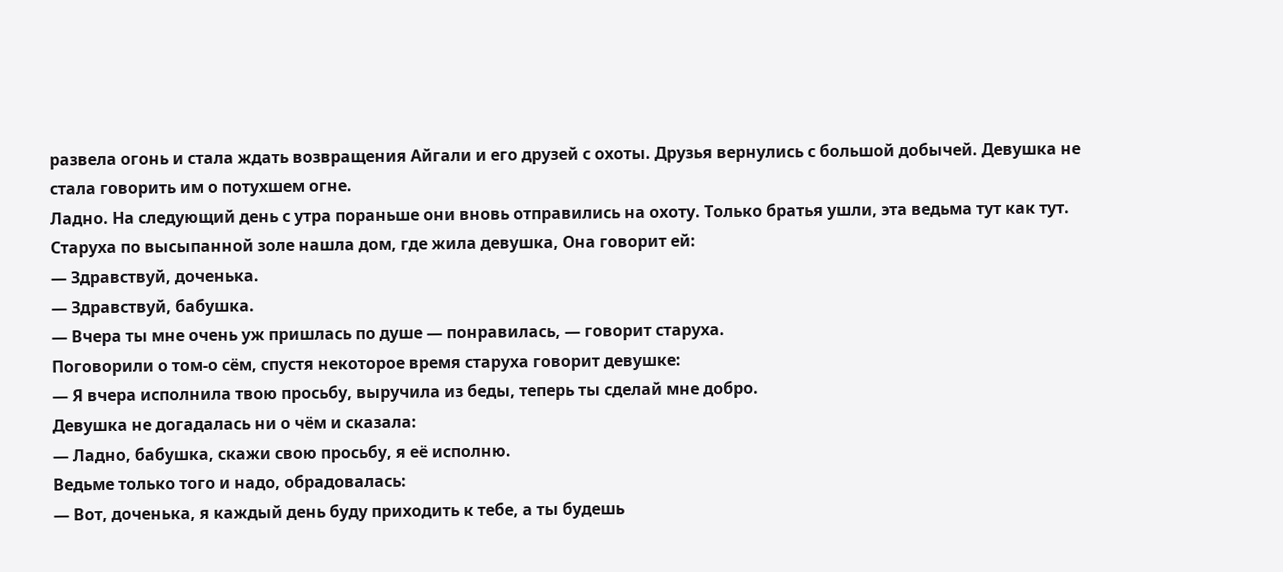развела огонь и стала ждать возвращения Айгали и его друзей с охоты. Друзья вернулись с большой добычей. Девушка не стала говорить им о потухшем огне.
Ладно. На следующий день с утра пораньше они вновь отправились на охоту. Только братья ушли, эта ведьма тут как тут. Старуха по высыпанной золе нашла дом, где жила девушка, Она говорит ей:
— Здравствуй, доченька.
— Здравствуй, бабушка.
— Вчера ты мне очень уж пришлась по душе — понравилась, — говорит старуха.
Поговорили о том-о сём, спустя некоторое время старуха говорит девушке:
— Я вчера исполнила твою просьбу, выручила из беды, теперь ты сделай мне добро.
Девушка не догадалась ни о чём и сказала:
— Ладно, бабушка, скажи свою просьбу, я её исполню.
Ведьме только того и надо, обрадовалась:
— Вот, доченька, я каждый день буду приходить к тебе, а ты будешь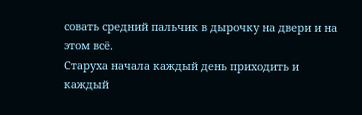совать средний пальчик в дырочку на двери и на этом всё.
Старуха начала каждый день приходить и каждый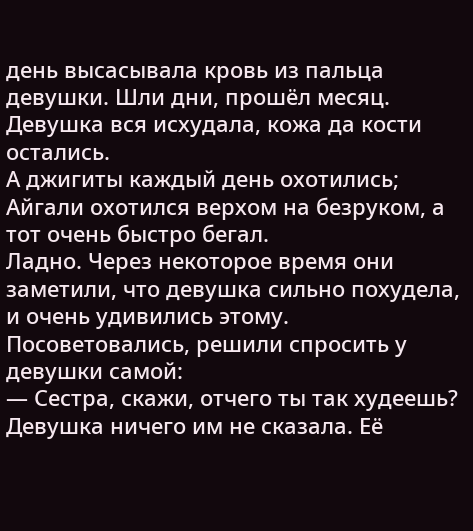день высасывала кровь из пальца девушки. Шли дни, прошёл месяц. Девушка вся исхудала, кожа да кости остались.
А джигиты каждый день охотились; Айгали охотился верхом на безруком, а тот очень быстро бегал.
Ладно. Через некоторое время они заметили, что девушка сильно похудела, и очень удивились этому. Посоветовались, решили спросить у девушки самой:
— Сестра, скажи, отчего ты так худеешь?
Девушка ничего им не сказала. Её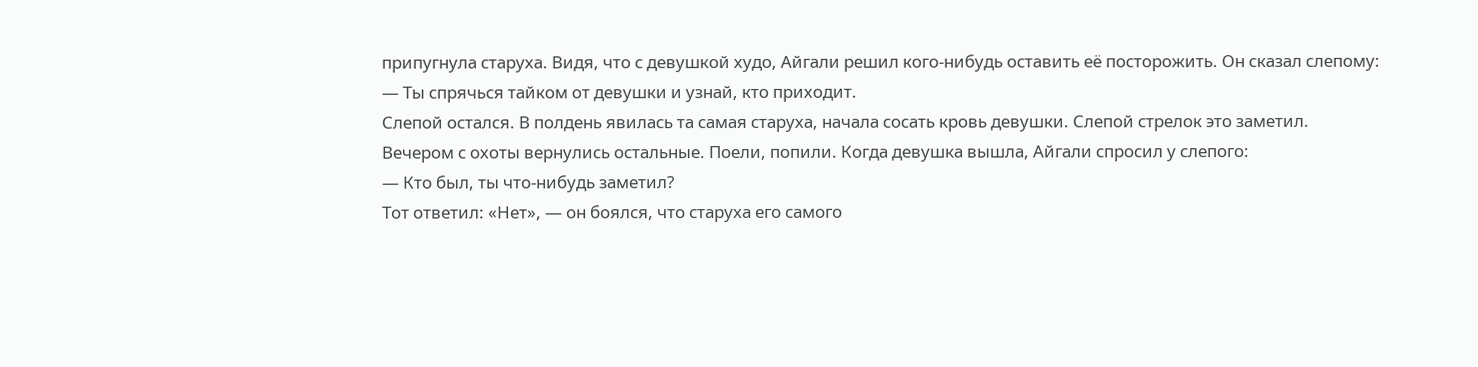припугнула старуха. Видя, что с девушкой худо, Айгали решил кого-нибудь оставить её посторожить. Он сказал слепому:
— Ты спрячься тайком от девушки и узнай, кто приходит.
Слепой остался. В полдень явилась та самая старуха, начала сосать кровь девушки. Слепой стрелок это заметил.
Вечером с охоты вернулись остальные. Поели, попили. Когда девушка вышла, Айгали спросил у слепого:
— Кто был, ты что-нибудь заметил?
Тот ответил: «Нет», — он боялся, что старуха его самого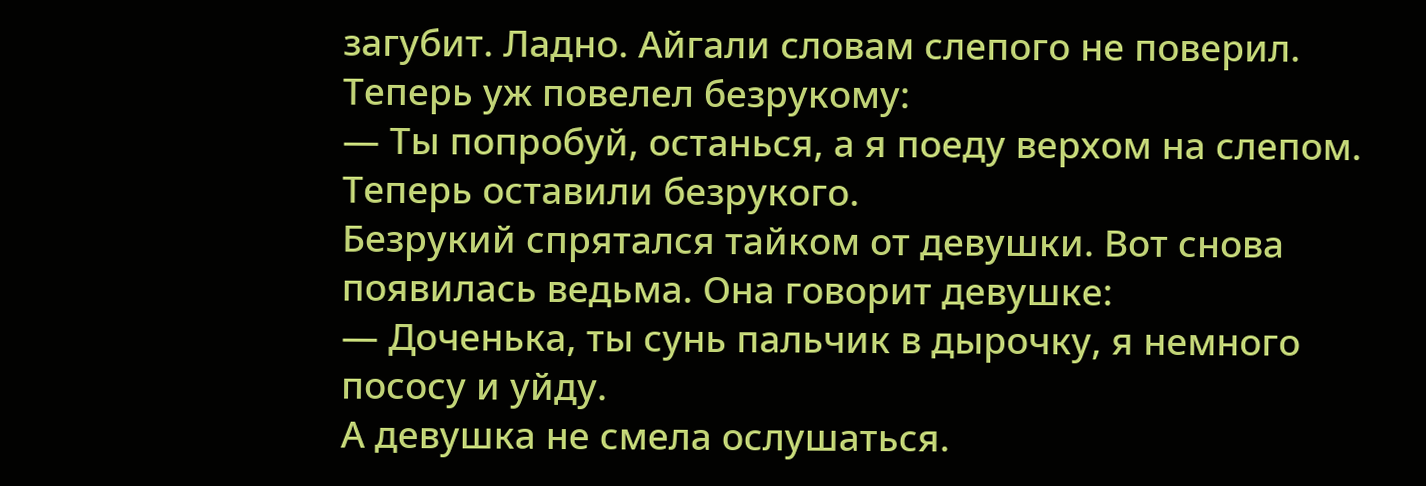загубит. Ладно. Айгали словам слепого не поверил. Теперь уж повелел безрукому:
— Ты попробуй, останься, а я поеду верхом на слепом.
Теперь оставили безрукого.
Безрукий спрятался тайком от девушки. Вот снова появилась ведьма. Она говорит девушке:
— Доченька, ты сунь пальчик в дырочку, я немного пососу и уйду.
А девушка не смела ослушаться.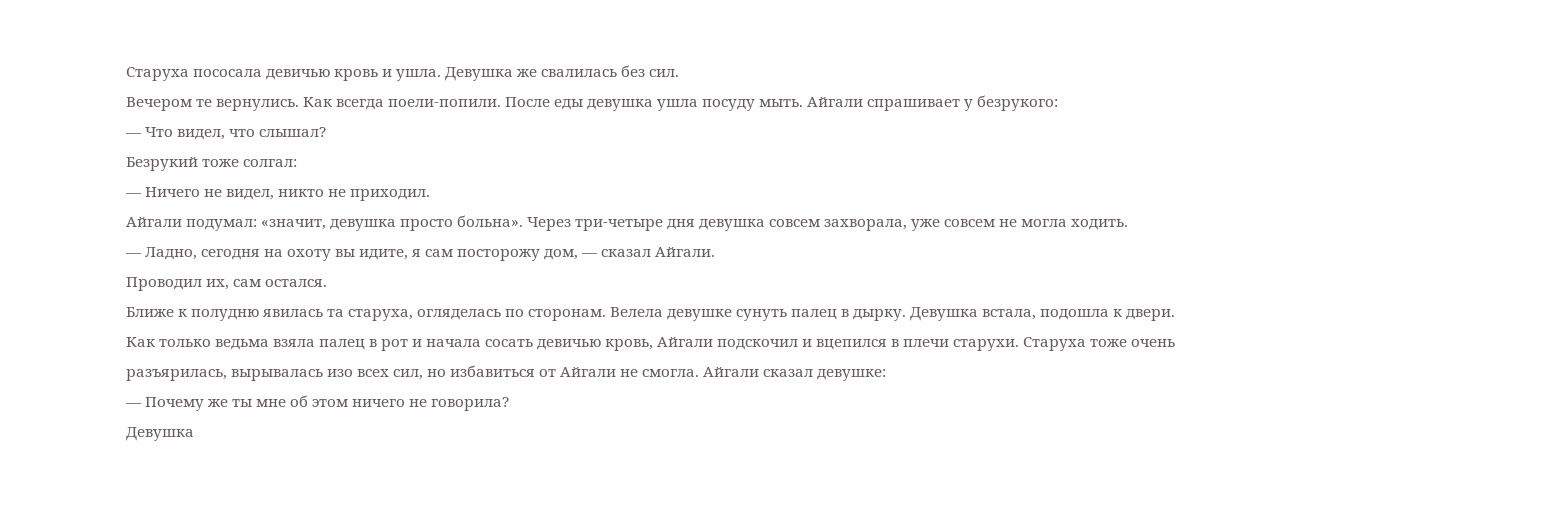Старуха пососала девичью кровь и ушла. Девушка же свалилась без сил.
Вечером те вернулись. Как всегда поели-попили. После еды девушка ушла посуду мыть. Айгали спрашивает у безрукого:
— Что видел, что слышал?
Безрукий тоже солгал:
— Ничего не видел, никто не приходил.
Айгали подумал: «значит, девушка просто больна». Через три-четыре дня девушка совсем захворала, уже совсем не могла ходить.
— Ладно, сегодня на охоту вы идите, я сам посторожу дом, — сказал Айгали.
Проводил их, сам остался.
Ближе к полудню явилась та старуха, огляделась по сторонам. Велела девушке сунуть палец в дырку. Девушка встала, подошла к двери. Как только ведьма взяла палец в рот и начала сосать девичью кровь, Айгали подскочил и вцепился в плечи старухи. Старуха тоже очень разъярилась, вырывалась изо всех сил, но избавиться от Айгали не смогла. Айгали сказал девушке:
— Почему же ты мне об этом ничего не говорила?
Девушка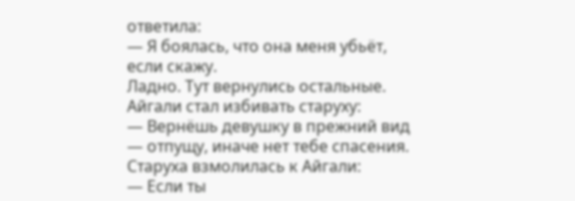ответила:
— Я боялась, что она меня убьёт, если скажу.
Ладно. Тут вернулись остальные. Айгали стал избивать старуху:
— Вернёшь девушку в прежний вид — отпущу, иначе нет тебе спасения.
Старуха взмолилась к Айгали:
— Если ты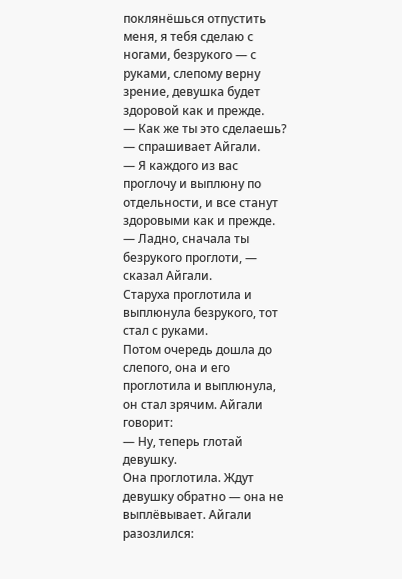поклянёшься отпустить меня, я тебя сделаю с ногами, безрукого — с руками, слепому верну зрение, девушка будет здоровой как и прежде.
— Как же ты это сделаешь? — спрашивает Айгали.
— Я каждого из вас проглочу и выплюну по отдельности, и все станут здоровыми как и прежде.
— Ладно, сначала ты безрукого проглоти, — сказал Айгали.
Старуха проглотила и выплюнула безрукого, тот стал с руками.
Потом очередь дошла до слепого, она и его проглотила и выплюнула, он стал зрячим. Айгали говорит:
— Ну, теперь глотай девушку.
Она проглотила. Ждут девушку обратно — она не выплёвывает. Айгали разозлился: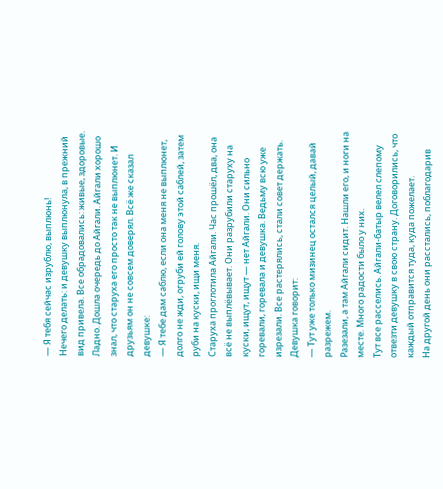— Я тебя сейчас изрублю, выплюнь!
Нечего делать: и девушку выплюнула, в прежний вид привела. Все обрадовались: живые, здоровые. Ладно. Дошла очередь до Айгали. Айгали хорошо знал, что старуха его просто так не выплюнет. И друзьям он не совсем доверял. Всё же сказал девушке:
— Я тебе дам саблю, если она меня не выплюнет, долго не жди, огруби ей голову этой саблей, затем руби на куски, ищи меня.
Старуха проглотила Айгали. Час прошёл, два, она всё не выплёвывает. Они разрубили старуху на куски, ищут, ищут — нет Айгали. Они сильно горевали, горевала и девушка. Ведьму всю уже изрезали. Все растерялись, стали совет держать.
Девушка говорит:
— Тут уже только мизинец остался целый, давай разрежем.
Разезали, а там Айгали сидит. Нашли его, и ноги на месте. Много радости было у них.
Тут все расселись. Айгали-батыр велел слепому отвезти девушку в свою страну. Договорились, что каждый отправится туда, куда пожелает.
На другой день они расстались, поблагодарив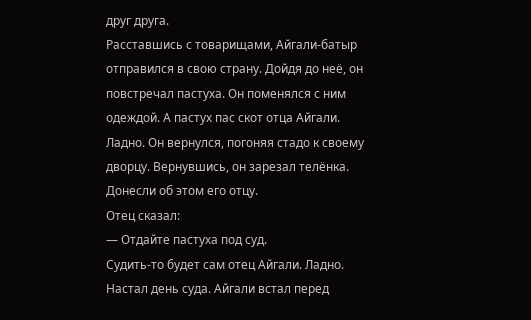друг друга.
Расставшись с товарищами, Айгали-батыр отправился в свою страну. Дойдя до неё, он повстречал пастуха. Он поменялся с ним одеждой. А пастух пас скот отца Айгали. Ладно. Он вернулся, погоняя стадо к своему дворцу. Вернувшись, он зарезал телёнка. Донесли об этом его отцу.
Отец сказал:
— Отдайте пастуха под суд.
Судить-то будет сам отец Айгали. Ладно. Настал день суда. Айгали встал перед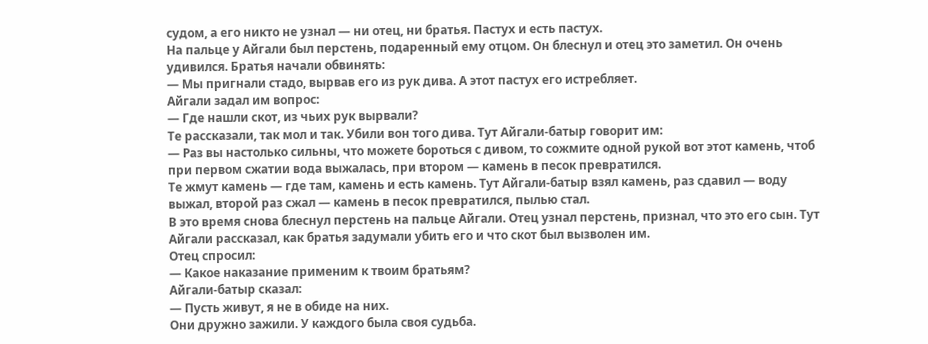судом, а его никто не узнал — ни отец, ни братья. Пастух и есть пастух.
На пальце у Айгали был перстень, подаренный ему отцом. Он блеснул и отец это заметил. Он очень удивился. Братья начали обвинять:
— Мы пригнали стадо, вырвав его из рук дива. А этот пастух его истребляет.
Айгали задал им вопрос:
— Где нашли скот, из чьих рук вырвали?
Те рассказали, так мол и так. Убили вон того дива. Тут Айгали-батыр говорит им:
— Раз вы настолько сильны, что можете бороться с дивом, то сожмите одной рукой вот этот камень, чтоб при первом сжатии вода выжалась, при втором — камень в песок превратился.
Те жмут камень — где там, камень и есть камень. Тут Айгали-батыр взял камень, раз сдавил — воду выжал, второй раз сжал — камень в песок превратился, пылью стал.
В это время снова блеснул перстень на пальце Айгали. Отец узнал перстень, признал, что это его сын. Тут Айгали рассказал, как братья задумали убить его и что скот был вызволен им.
Отец спросил:
— Какое наказание применим к твоим братьям?
Айгали-батыр сказал:
— Пусть живут, я не в обиде на них.
Они дружно зажили. У каждого была своя судьба.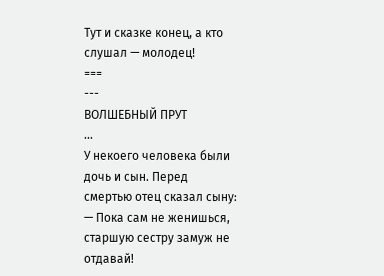Тут и сказке конец, а кто слушал — молодец!
===
---
ВОЛШЕБНЫЙ ПРУТ
...
У некоего человека были дочь и сын. Перед смертью отец сказал сыну:
— Пока сам не женишься, старшую сестру замуж не отдавай!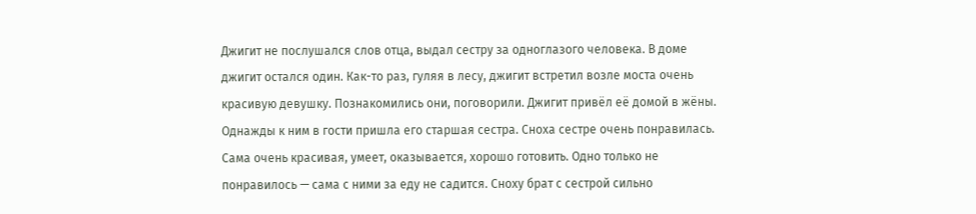Джигит не послушался слов отца, выдал сестру за одноглазого человека. В доме джигит остался один. Как-то раз, гуляя в лесу, джигит встретил возле моста очень красивую девушку. Познакомились они, поговорили. Джигит привёл её домой в жёны.
Однажды к ним в гости пришла его старшая сестра. Сноха сестре очень понравилась. Сама очень красивая, умеет, оказывается, хорошо готовить. Одно только не понравилось — сама с ними за еду не садится. Сноху брат с сестрой сильно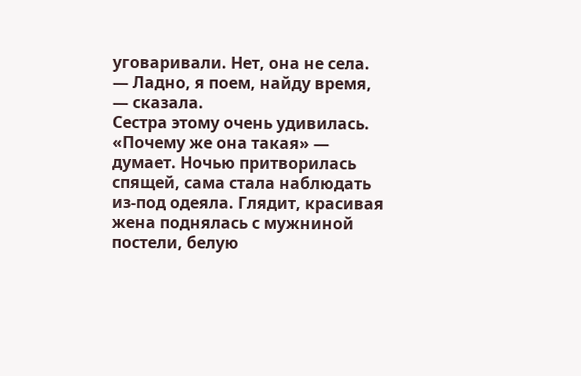уговаривали. Нет, она не села.
— Ладно, я поем, найду время, — сказала.
Сестра этому очень удивилась. «Почему же она такая» — думает. Ночью притворилась спящей, сама стала наблюдать из-под одеяла. Глядит, красивая жена поднялась с мужниной постели, белую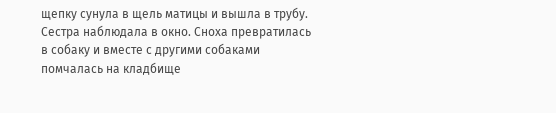щепку сунула в щель матицы и вышла в трубу.
Сестра наблюдала в окно. Сноха превратилась в собаку и вместе с другими собаками помчалась на кладбище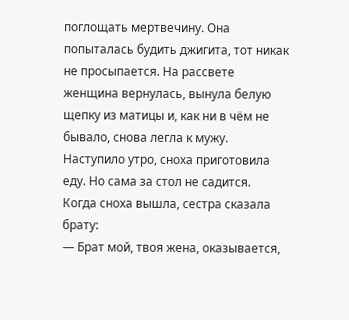поглощать мертвечину. Она попыталась будить джигита, тот никак не просыпается. На рассвете женщина вернулась, вынула белую щепку из матицы и, как ни в чём не бывало, снова легла к мужу.
Наступило утро, сноха приготовила еду. Но сама за стол не садится.
Когда сноха вышла, сестра сказала брату:
— Брат мой, твоя жена, оказывается,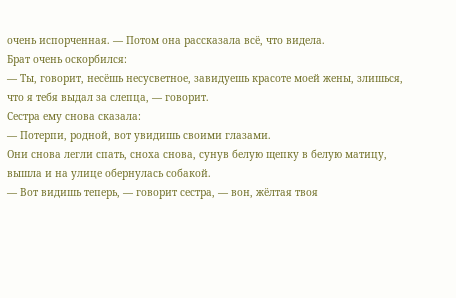очень испорченная. — Потом она рассказала всё, что видела.
Брат очень оскорбился:
— Ты, говорит, несёшь несусветное, завидуешь красоте моей жены, злишься, что я тебя выдал за слепца, — говорит.
Сестра ему снова сказала:
— Потерпи, родной, вот увидишь своими глазами.
Они снова легли спать, сноха снова, сунув белую щепку в белую матицу, вышла и на улице обернулась собакой.
— Вот видишь теперь, — говорит сестра, — вон, жёлтая твоя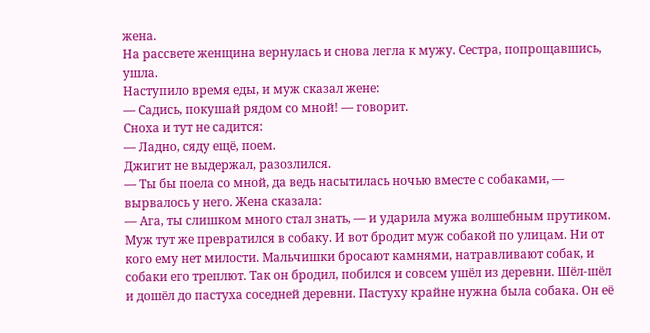жена.
На рассвете женщина вернулась и снова легла к мужу. Сестра, попрощавшись, ушла.
Наступило время еды, и муж сказал жене:
— Садись, покушай рядом со мной! — говорит.
Сноха и тут не садится:
— Ладно, сяду ещё, поем.
Джигит не выдержал, разозлился.
— Ты бы поела со мной, да ведь насытилась ночью вместе с собаками, — вырвалось у него. Жена сказала:
— Ага, ты слишком много стал знать, — и ударила мужа волшебным прутиком. Муж тут же превратился в собаку. И вот бродит муж собакой по улицам. Ни от кого ему нет милости. Мальчишки бросают камнями, натравливают собак, и собаки его треплют. Так он бродил, побился и совсем ушёл из деревни. Шёл-шёл и дошёл до пастуха соседней деревни. Пастуху крайне нужна была собака. Он её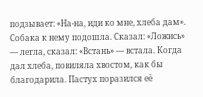подзывает: «На-на, иди ко мне, хлеба дам». Собака к нему подошла. Сказал: «Ложись» — легла, сказал: «Встань» — встала. Когда дал хлеба, повиляла хвостом, как бы благодарила. Пастух поразился её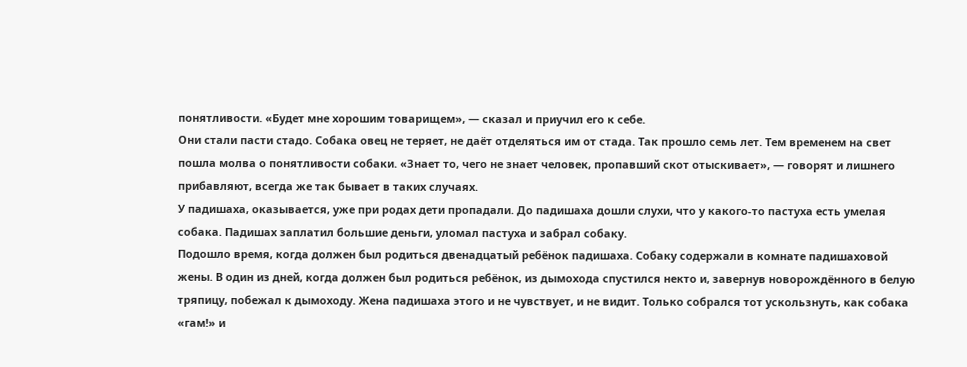понятливости. «Будет мне хорошим товарищем», — сказал и приучил его к себе.
Они стали пасти стадо. Собака овец не теряет, не даёт отделяться им от стада. Так прошло семь лет. Тем временем на свет пошла молва о понятливости собаки. «Знает то, чего не знает человек, пропавший скот отыскивает», — говорят и лишнего прибавляют, всегда же так бывает в таких случаях.
У падишаха, оказывается, уже при родах дети пропадали. До падишаха дошли слухи, что у какого-то пастуха есть умелая собака. Падишах заплатил большие деньги, уломал пастуха и забрал собаку.
Подошло время, когда должен был родиться двенадцатый ребёнок падишаха. Собаку содержали в комнате падишаховой жены. В один из дней, когда должен был родиться ребёнок, из дымохода спустился некто и, завернув новорождённого в белую тряпицу, побежал к дымоходу. Жена падишаха этого и не чувствует, и не видит. Только собрался тот ускользнуть, как собака «гам!» и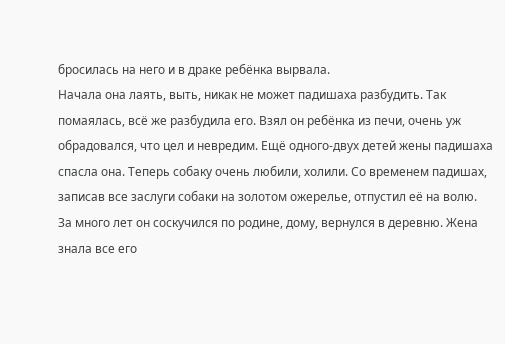бросилась на него и в драке ребёнка вырвала.
Начала она лаять, выть, никак не может падишаха разбудить. Так помаялась, всё же разбудила его. Взял он ребёнка из печи, очень уж обрадовался, что цел и невредим. Ещё одного-двух детей жены падишаха спасла она. Теперь собаку очень любили, холили. Со временем падишах, записав все заслуги собаки на золотом ожерелье, отпустил её на волю.
За много лет он соскучился по родине, дому, вернулся в деревню. Жена знала все его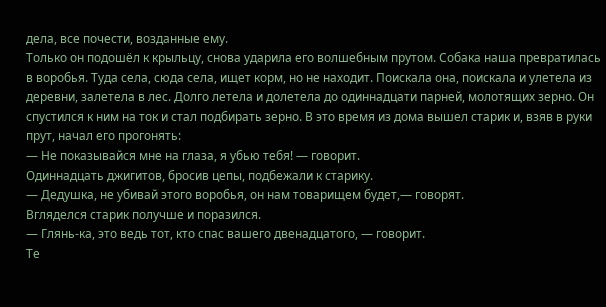дела, все почести, возданные ему.
Только он подошёл к крыльцу, снова ударила его волшебным прутом. Собака наша превратилась в воробья. Туда села, сюда села, ищет корм, но не находит. Поискала она, поискала и улетела из деревни, залетела в лес. Долго летела и долетела до одиннадцати парней, молотящих зерно. Он спустился к ним на ток и стал подбирать зерно. В это время из дома вышел старик и, взяв в руки прут, начал его прогонять:
— Не показывайся мне на глаза, я убью тебя! — говорит.
Одиннадцать джигитов, бросив цепы, подбежали к старику.
— Дедушка, не убивай этого воробья, он нам товарищем будет,— говорят.
Вгляделся старик получше и поразился.
— Глянь-ка, это ведь тот, кто спас вашего двенадцатого, — говорит.
Те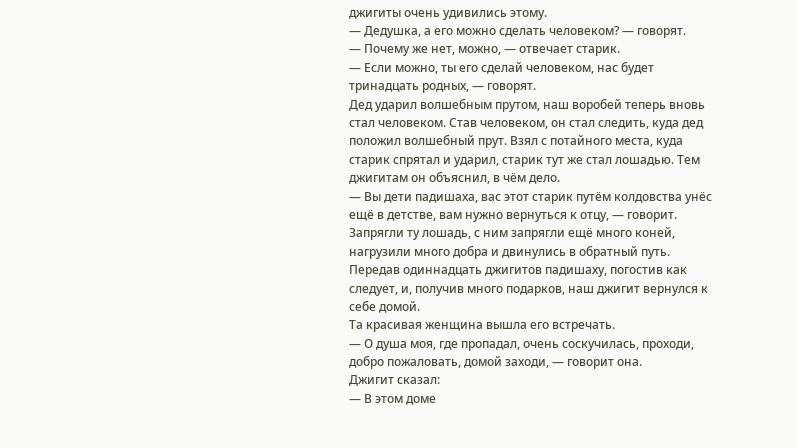джигиты очень удивились этому.
— Дедушка, а его можно сделать человеком? — говорят.
— Почему же нет, можно, — отвечает старик.
— Если можно, ты его сделай человеком, нас будет тринадцать родных, — говорят.
Дед ударил волшебным прутом, наш воробей теперь вновь стал человеком. Став человеком, он стал следить, куда дед положил волшебный прут. Взял с потайного места, куда старик спрятал и ударил, старик тут же стал лошадью. Тем джигитам он объяснил, в чём дело.
— Вы дети падишаха, вас этот старик путём колдовства унёс ещё в детстве, вам нужно вернуться к отцу, — говорит.
Запрягли ту лошадь, с ним запрягли ещё много коней, нагрузили много добра и двинулись в обратный путь. Передав одиннадцать джигитов падишаху, погостив как следует, и, получив много подарков, наш джигит вернулся к себе домой.
Та красивая женщина вышла его встречать.
— О душа моя, где пропадал, очень соскучилась, проходи, добро пожаловать, домой заходи, — говорит она.
Джигит сказал:
— В этом доме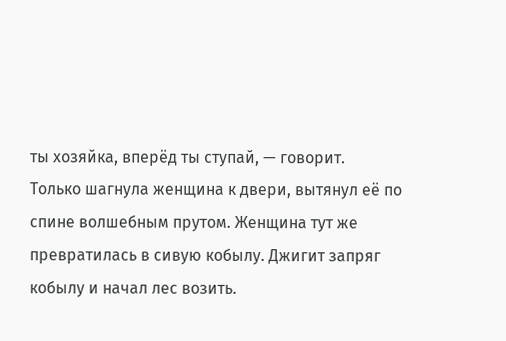ты хозяйка, вперёд ты ступай, — говорит.
Только шагнула женщина к двери, вытянул её по спине волшебным прутом. Женщина тут же превратилась в сивую кобылу. Джигит запряг кобылу и начал лес возить.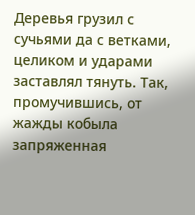Деревья грузил с сучьями да с ветками, целиком и ударами заставлял тянуть. Так, промучившись, от жажды кобыла запряженная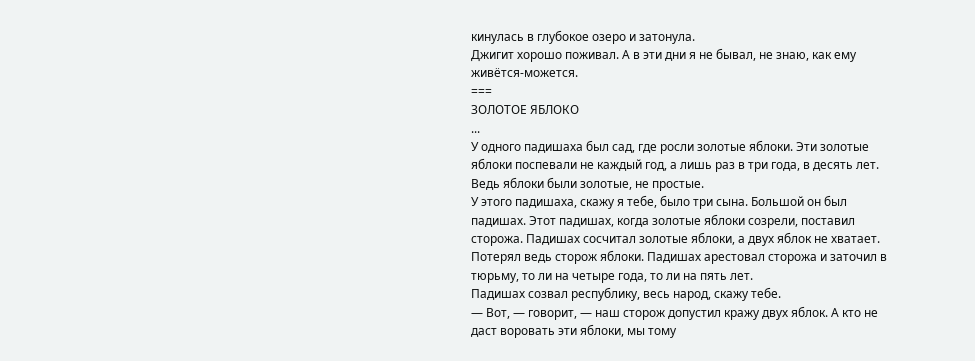кинулась в глубокое озеро и затонула.
Джигит хорошо поживал. А в эти дни я не бывал, не знаю, как ему живётся-можется.
===
ЗОЛОТОЕ ЯБЛОКО
...
У одного падишаха был сад, где росли золотые яблоки. Эти золотые яблоки поспевали не каждый год, а лишь раз в три года, в десять лет. Ведь яблоки были золотые, не простые.
У этого падишаха, скажу я тебе, было три сына. Большой он был падишах. Этот падишах, когда золотые яблоки созрели, поставил сторожа. Падишах сосчитал золотые яблоки, а двух яблок не хватает. Потерял ведь сторож яблоки. Падишах арестовал сторожа и заточил в тюрьму, то ли на четыре года, то ли на пять лет.
Падишах созвал республику, весь народ, скажу тебе.
— Вот, — говорит, — наш сторож допустил кражу двух яблок. А кто не даст воровать эти яблоки, мы тому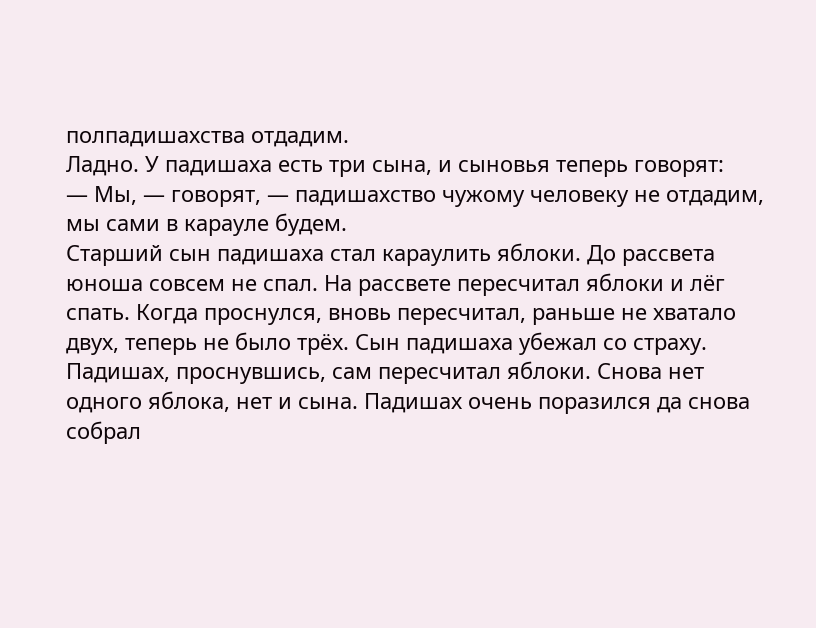полпадишахства отдадим.
Ладно. У падишаха есть три сына, и сыновья теперь говорят:
— Мы, — говорят, — падишахство чужому человеку не отдадим, мы сами в карауле будем.
Старший сын падишаха стал караулить яблоки. До рассвета юноша совсем не спал. На рассвете пересчитал яблоки и лёг спать. Когда проснулся, вновь пересчитал, раньше не хватало двух, теперь не было трёх. Сын падишаха убежал со страху. Падишах, проснувшись, сам пересчитал яблоки. Снова нет одного яблока, нет и сына. Падишах очень поразился да снова собрал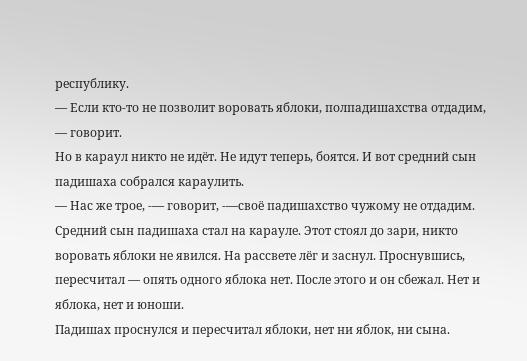республику.
— Если кто-то не позволит воровать яблоки, полпадишахства отдадим, — говорит.
Но в караул никто не идёт. Не идут теперь, боятся. И вот средний сын падишаха собрался караулить.
— Нас же трое, -— говорит, -—своё падишахство чужому не отдадим.
Средний сын падишаха стал на карауле. Этот стоял до зари, никто воровать яблоки не явился. На рассвете лёг и заснул. Проснувшись, пересчитал — опять одного яблока нет. После этого и он сбежал. Нет и яблока, нет и юноши.
Падишах проснулся и пересчитал яблоки, нет ни яблок, ни сына.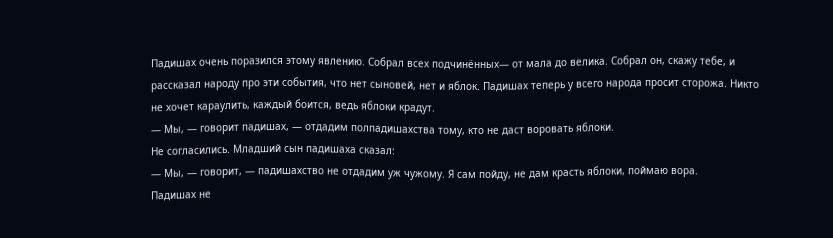Падишах очень поразился этому явлению. Собрал всех подчинённых— от мала до велика. Собрал он, скажу тебе, и рассказал народу про эти события, что нет сыновей, нет и яблок. Падишах теперь у всего народа просит сторожа. Никто не хочет караулить, каждый боится, ведь яблоки крадут.
— Мы, — говорит падишах, — отдадим полпадишахства тому, кто не даст воровать яблоки.
Не согласились. Младший сын падишаха сказал:
— Мы, — говорит, — падишахство не отдадим уж чужому. Я сам пойду, не дам красть яблоки, поймаю вора.
Падишах не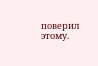поверил этому.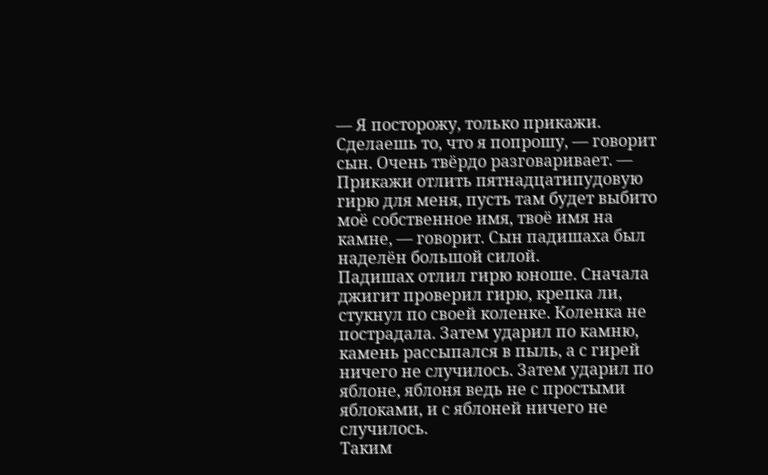— Я посторожу, только прикажи. Сделаешь то, что я попрошу, — говорит сын. Очень твёрдо разговаривает. — Прикажи отлить пятнадцатипудовую гирю для меня, пусть там будет выбито моё собственное имя, твоё имя на камне, — говорит. Сын падишаха был наделён большой силой.
Падишах отлил гирю юноше. Сначала джигит проверил гирю, крепка ли, стукнул по своей коленке. Коленка не пострадала. Затем ударил по камню, камень рассыпался в пыль, а с гирей ничего не случилось. Затем ударил по яблоне, яблоня ведь не с простыми яблоками, и с яблоней ничего не случилось.
Таким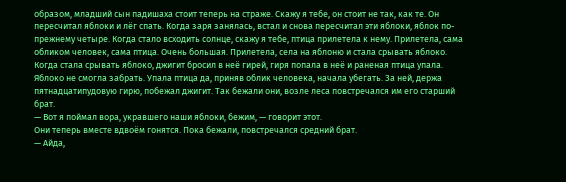образом, младший сын падишаха стоит теперь на страже. Скажу я тебе, он стоит не так, как те. Он пересчитал яблоки и лёг спать. Когда заря занялась, встал и снова пересчитал эти яблоки, яблок по-прежнему четыре. Когда стало всходить солнце, скажу я тебе, птица прилетела к нему. Прилетела, сама обликом человек, сама птица. Очень большая. Прилетела, села на яблоню и стала срывать яблоко. Когда стала срывать яблоко, джигит бросил в неё гирей, гиря попала в неё и раненая птица упала. Яблоко не смогла забрать. Упала птица да, приняв облик человека, начала убегать. За ней, держа пятнадцатипудовую гирю, побежал джигит. Так бежали они, возле леса повстречался им его старший брат.
— Вот я поймал вора, укравшего наши яблоки, бежим, — говорит этот.
Они теперь вместе вдвоём гонятся. Пока бежали, повстречался средний брат.
— Айда,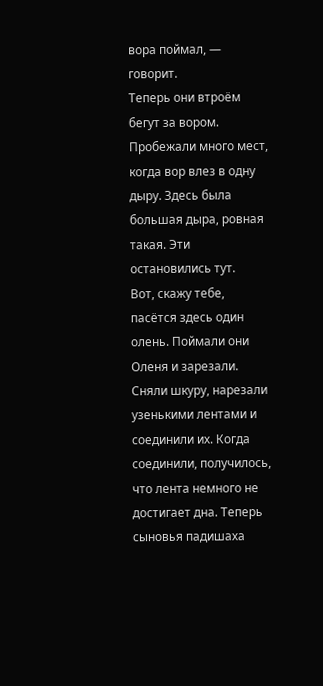вора поймал, — говорит.
Теперь они втроём бегут за вором. Пробежали много мест, когда вор влез в одну дыру. Здесь была большая дыра, ровная такая. Эти остановились тут.
Вот, скажу тебе, пасётся здесь один олень. Поймали они Оленя и зарезали. Сняли шкуру, нарезали узенькими лентами и соединили их. Когда соединили, получилось, что лента немного не достигает дна. Теперь сыновья падишаха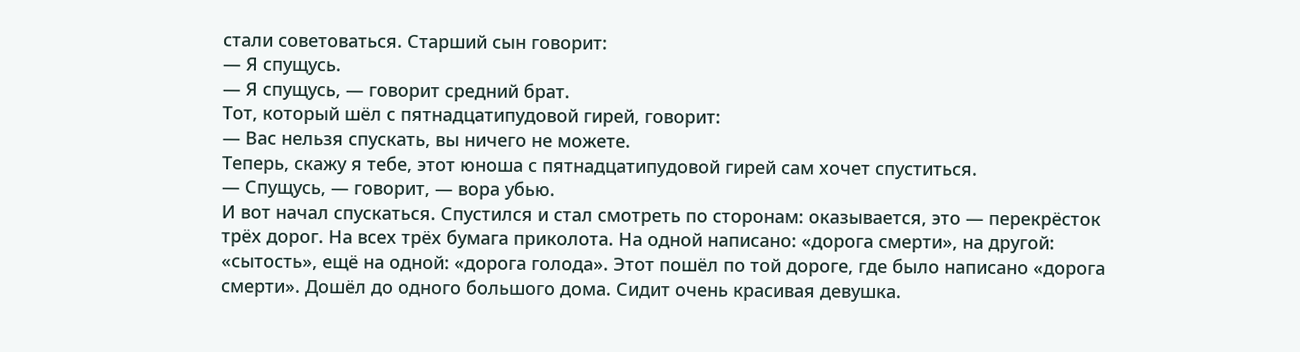стали советоваться. Старший сын говорит:
— Я спущусь.
— Я спущусь, — говорит средний брат.
Тот, который шёл с пятнадцатипудовой гирей, говорит:
— Вас нельзя спускать, вы ничего не можете.
Теперь, скажу я тебе, этот юноша с пятнадцатипудовой гирей сам хочет спуститься.
— Спущусь, — говорит, — вора убью.
И вот начал спускаться. Спустился и стал смотреть по сторонам: оказывается, это — перекрёсток трёх дорог. На всех трёх бумага приколота. На одной написано: «дорога смерти», на другой: «сытость», ещё на одной: «дорога голода». Этот пошёл по той дороге, где было написано «дорога смерти». Дошёл до одного большого дома. Сидит очень красивая девушка.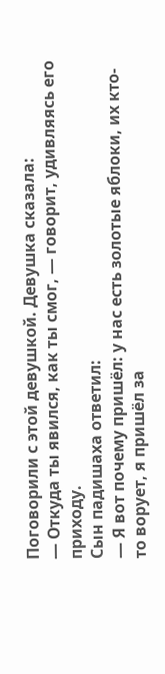Поговорили с этой девушкой. Девушка сказала:
— Откуда ты явился, как ты смог, — говорит, удивляясь его приходу.
Сын падишаха ответил:
— Я вот почему пришёл: у нас есть золотые яблоки, их кто-то ворует, я пришёл за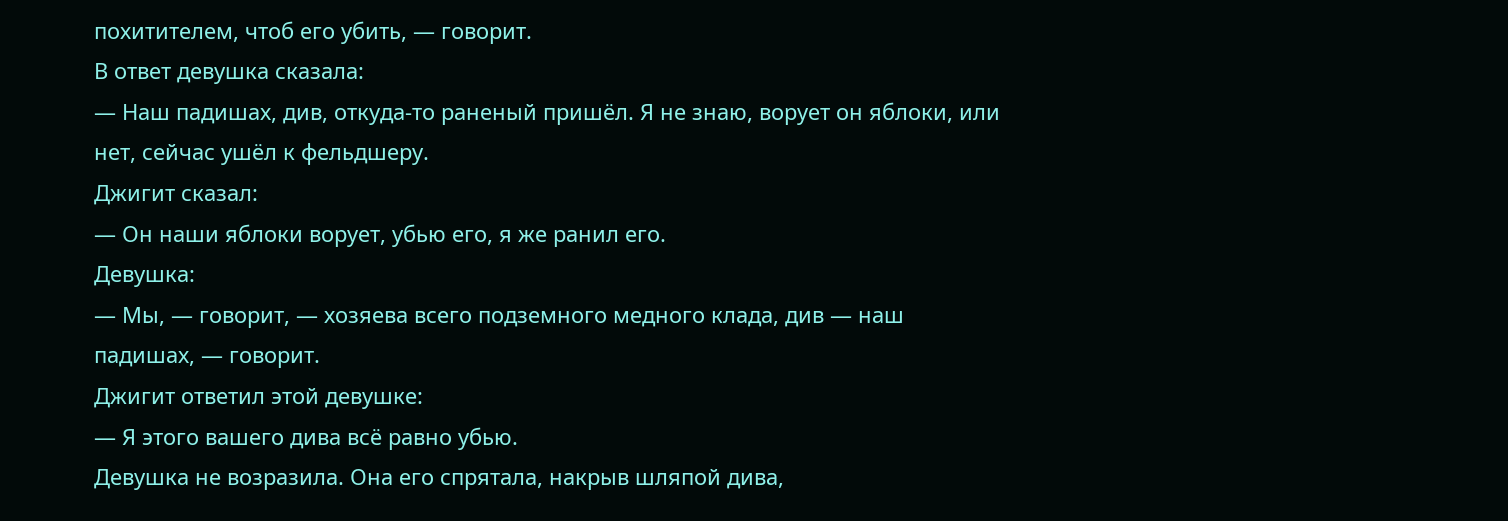похитителем, чтоб его убить, — говорит.
В ответ девушка сказала:
— Наш падишах, див, откуда-то раненый пришёл. Я не знаю, ворует он яблоки, или нет, сейчас ушёл к фельдшеру.
Джигит сказал:
— Он наши яблоки ворует, убью его, я же ранил его.
Девушка:
— Мы, — говорит, — хозяева всего подземного медного клада, див — наш падишах, — говорит.
Джигит ответил этой девушке:
— Я этого вашего дива всё равно убью.
Девушка не возразила. Она его спрятала, накрыв шляпой дива,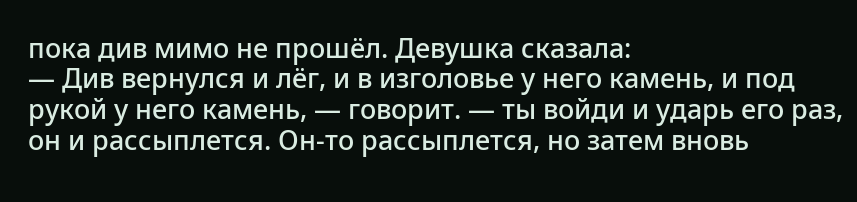пока див мимо не прошёл. Девушка сказала:
— Див вернулся и лёг, и в изголовье у него камень, и под рукой у него камень, — говорит. — ты войди и ударь его раз, он и рассыплется. Он-то рассыплется, но затем вновь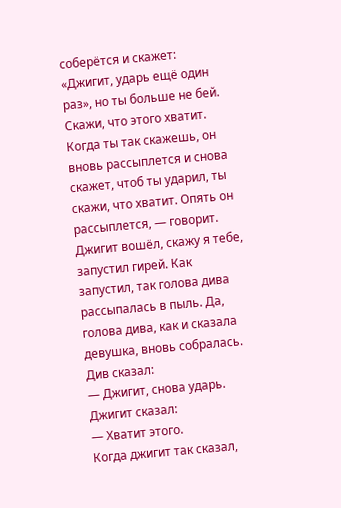соберётся и скажет: «Джигит, ударь ещё один раз», но ты больше не бей. Скажи, что этого хватит. Когда ты так скажешь, он вновь рассыплется и снова скажет, чтоб ты ударил, ты скажи, что хватит. Опять он рассыплется, — говорит.
Джигит вошёл, скажу я тебе, запустил гирей. Как запустил, так голова дива рассыпалась в пыль. Да, голова дива, как и сказала девушка, вновь собралась. Див сказал:
— Джигит, снова ударь.
Джигит сказал:
— Хватит этого.
Когда джигит так сказал,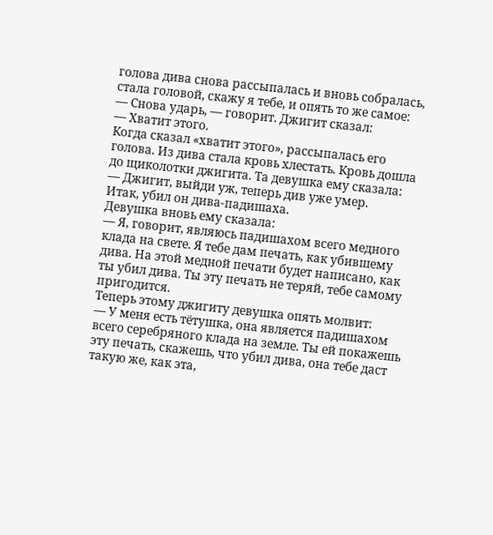голова дива снова рассыпалась и вновь собралась, стала головой, скажу я тебе, и опять то же самое:
— Снова ударь, — говорит. Джигит сказал:
— Хватит этого.
Когда сказал «хватит этого», рассыпалась его голова. Из дива стала кровь хлестать. Кровь дошла до щиколотки джигита. Та девушка ему сказала:
— Джигит, выйди уж, теперь див уже умер.
Итак, убил он дива-падишаха.
Девушка вновь ему сказала:
— Я, говорит, являюсь падишахом всего медного клада на свете. Я тебе дам печать, как убившему дива. На этой медной печати будет написано, как ты убил дива. Ты эту печать не теряй, тебе самому пригодится.
Теперь этому джигиту девушка опять молвит:
— У меня есть тётушка, она является падишахом всего серебряного клада на земле. Ты ей покажешь эту печать, скажешь, что убил дива, она тебе даст такую же, как эта,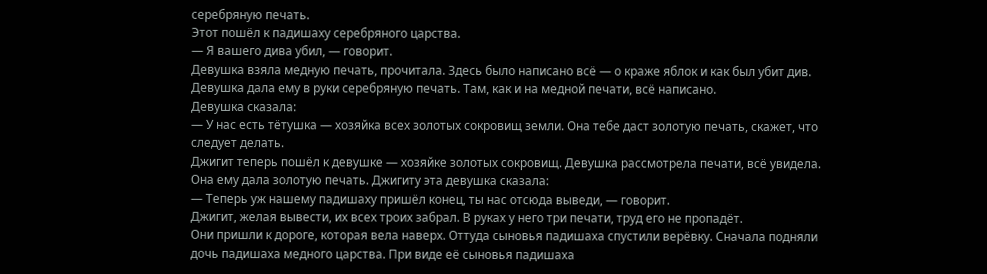серебряную печать.
Этот пошёл к падишаху серебряного царства.
— Я вашего дива убил, — говорит.
Девушка взяла медную печать, прочитала. Здесь было написано всё — о краже яблок и как был убит див. Девушка дала ему в руки серебряную печать. Там, как и на медной печати, всё написано.
Девушка сказала:
— У нас есть тётушка — хозяйка всех золотых сокровищ земли. Она тебе даст золотую печать, скажет, что следует делать.
Джигит теперь пошёл к девушке — хозяйке золотых сокровищ. Девушка рассмотрела печати, всё увидела. Она ему дала золотую печать. Джигиту эта девушка сказала:
— Теперь уж нашему падишаху пришёл конец, ты нас отсюда выведи, — говорит.
Джигит, желая вывести, их всех троих забрал. В руках у него три печати, труд его не пропадёт.
Они пришли к дороге, которая вела наверх. Оттуда сыновья падишаха спустили верёвку. Сначала подняли дочь падишаха медного царства. При виде её сыновья падишаха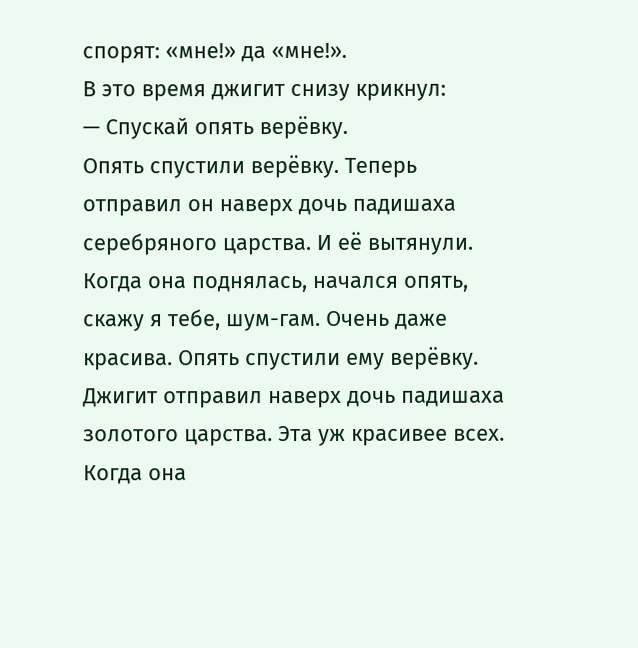спорят: «мне!» да «мне!».
В это время джигит снизу крикнул:
— Спускай опять верёвку.
Опять спустили верёвку. Теперь отправил он наверх дочь падишаха серебряного царства. И её вытянули. Когда она поднялась, начался опять, скажу я тебе, шум-гам. Очень даже красива. Опять спустили ему верёвку. Джигит отправил наверх дочь падишаха золотого царства. Эта уж красивее всех. Когда она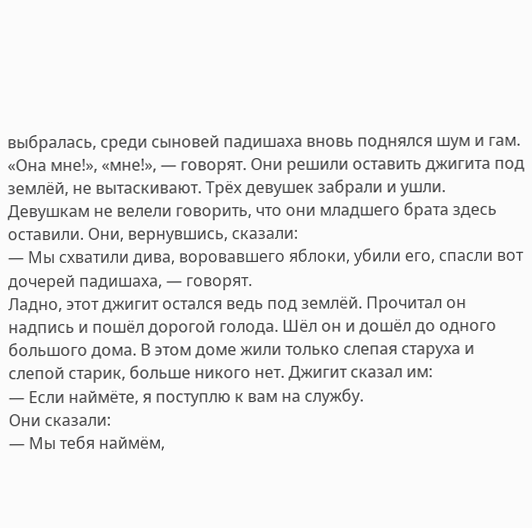выбралась, среди сыновей падишаха вновь поднялся шум и гам. «Она мне!», «мне!», — говорят. Они решили оставить джигита под землёй, не вытаскивают. Трёх девушек забрали и ушли. Девушкам не велели говорить, что они младшего брата здесь оставили. Они, вернувшись, сказали:
— Мы схватили дива, воровавшего яблоки, убили его, спасли вот дочерей падишаха, — говорят.
Ладно, этот джигит остался ведь под землёй. Прочитал он надпись и пошёл дорогой голода. Шёл он и дошёл до одного большого дома. В этом доме жили только слепая старуха и слепой старик, больше никого нет. Джигит сказал им:
— Если наймёте, я поступлю к вам на службу.
Они сказали:
— Мы тебя наймём,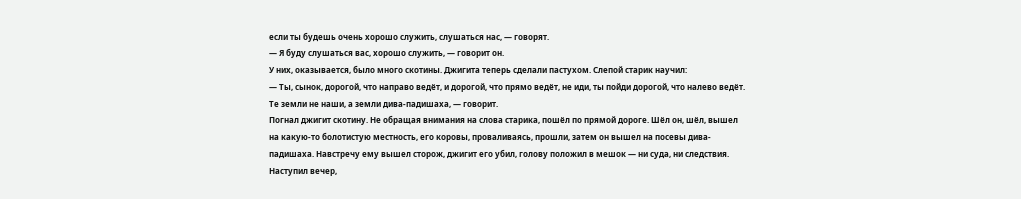если ты будешь очень хорошо служить, слушаться нас, — говорят.
— Я буду слушаться вас, хорошо служить, — говорит он.
У них, оказывается, было много скотины. Джигита теперь сделали пастухом. Слепой старик научил:
— Ты, сынок, дорогой, что направо ведёт, и дорогой, что прямо ведёт, не иди, ты пойди дорогой, что налево ведёт. Те земли не наши, а земли дива-падишаха, — говорит.
Погнал джигит скотину. Не обращая внимания на слова старика, пошёл по прямой дороге. Шёл он, шёл, вышел на какую-то болотистую местность, его коровы, проваливаясь, прошли, затем он вышел на посевы дива-падишаха. Навстречу ему вышел сторож, джигит его убил, голову положил в мешок — ни суда, ни следствия. Наступил вечер,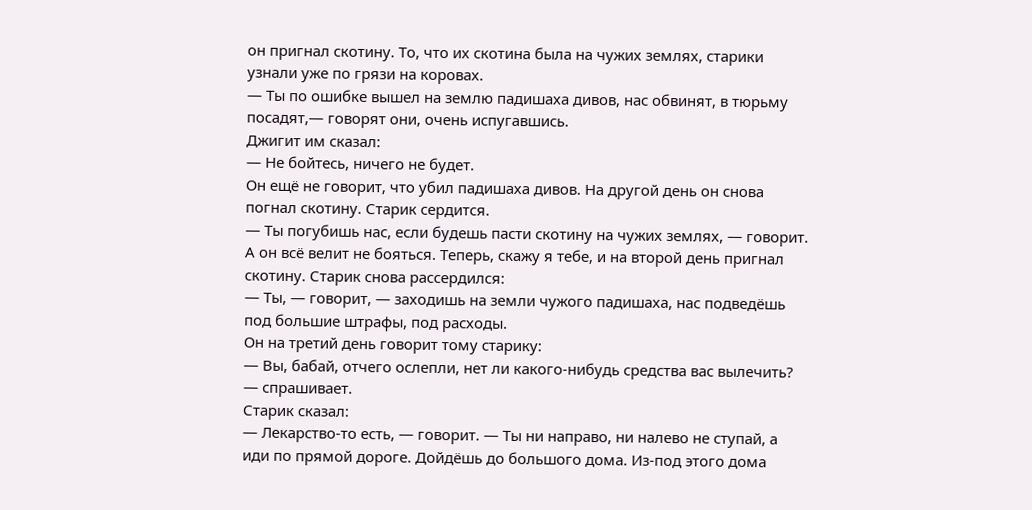он пригнал скотину. То, что их скотина была на чужих землях, старики узнали уже по грязи на коровах.
— Ты по ошибке вышел на землю падишаха дивов, нас обвинят, в тюрьму посадят,— говорят они, очень испугавшись.
Джигит им сказал:
— Не бойтесь, ничего не будет.
Он ещё не говорит, что убил падишаха дивов. На другой день он снова погнал скотину. Старик сердится.
— Ты погубишь нас, если будешь пасти скотину на чужих землях, — говорит.
А он всё велит не бояться. Теперь, скажу я тебе, и на второй день пригнал скотину. Старик снова рассердился:
— Ты, — говорит, — заходишь на земли чужого падишаха, нас подведёшь под большие штрафы, под расходы.
Он на третий день говорит тому старику:
— Вы, бабай, отчего ослепли, нет ли какого-нибудь средства вас вылечить? — спрашивает.
Старик сказал:
— Лекарство-то есть, — говорит. — Ты ни направо, ни налево не ступай, а иди по прямой дороге. Дойдёшь до большого дома. Из-под этого дома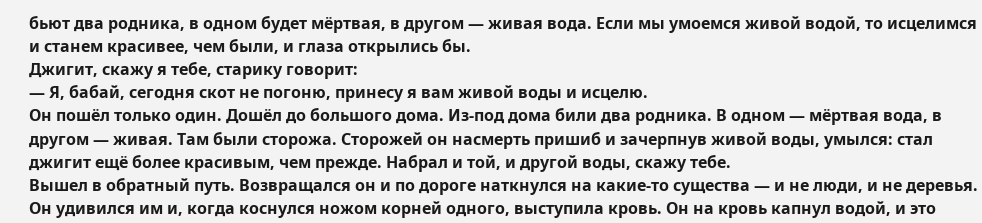бьют два родника, в одном будет мёртвая, в другом — живая вода. Если мы умоемся живой водой, то исцелимся и станем красивее, чем были, и глаза открылись бы.
Джигит, скажу я тебе, старику говорит:
— Я, бабай, сегодня скот не погоню, принесу я вам живой воды и исцелю.
Он пошёл только один. Дошёл до большого дома. Из-под дома били два родника. В одном — мёртвая вода, в другом — живая. Там были сторожа. Сторожей он насмерть пришиб и зачерпнув живой воды, умылся: стал джигит ещё более красивым, чем прежде. Набрал и той, и другой воды, скажу тебе.
Вышел в обратный путь. Возвращался он и по дороге наткнулся на какие-то существа — и не люди, и не деревья. Он удивился им и, когда коснулся ножом корней одного, выступила кровь. Он на кровь капнул водой, и это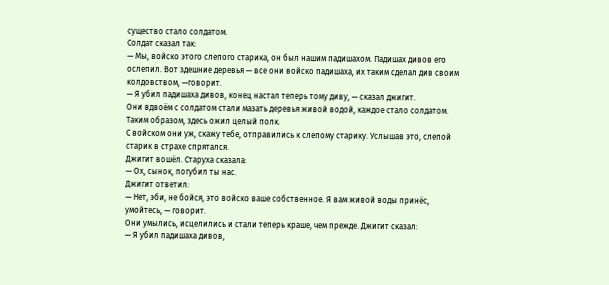существо стало солдатом.
Солдат сказал так:
— Мы, войско этого слепого старика, он был нашим падишахом. Падишах дивов его ослепил. Вот здешние деревья — все они войско падишаха, их таким сделал див своим колдовством, —говорит.
— Я убил падишаха дивов, конец настал теперь тому диву, — сказал джигит.
Они вдвоём с солдатом стали мазать деревья живой водой, каждое стало солдатом. Таким образом, здесь ожил целый полк.
С войском они уж, скажу тебе, отправились к слепому старику. Услышав это, слепой старик в страхе спрятался.
Джигит вошёл. Старуха сказала:
— Ох, сынок, погубил ты нас.
Джигит ответил:
— Нет, эби, не бойся, это войско ваше собственное. Я вам живой воды принёс, умойтесь, — говорит.
Они умылись, исцелились и стали теперь краше, чем прежде. Джигит сказал:
— Я убил падишаха дивов,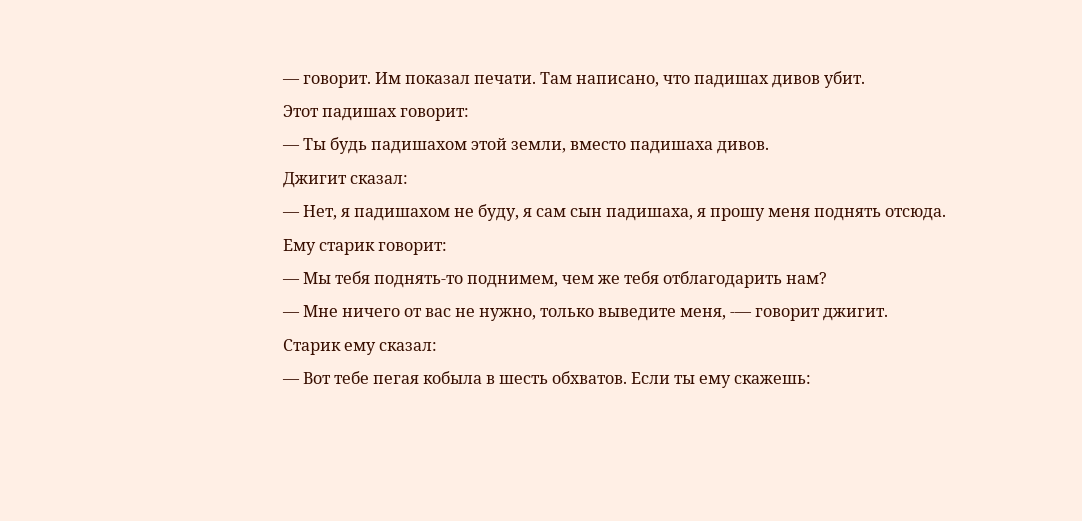— говорит. Им показал печати. Там написано, что падишах дивов убит.
Этот падишах говорит:
— Ты будь падишахом этой земли, вместо падишаха дивов.
Джигит сказал:
— Нет, я падишахом не буду, я сам сын падишаха, я прошу меня поднять отсюда.
Ему старик говорит:
— Мы тебя поднять-то поднимем, чем же тебя отблагодарить нам?
— Мне ничего от вас не нужно, только выведите меня, -— говорит джигит.
Старик ему сказал:
— Вот тебе пегая кобыла в шесть обхватов. Если ты ему скажешь: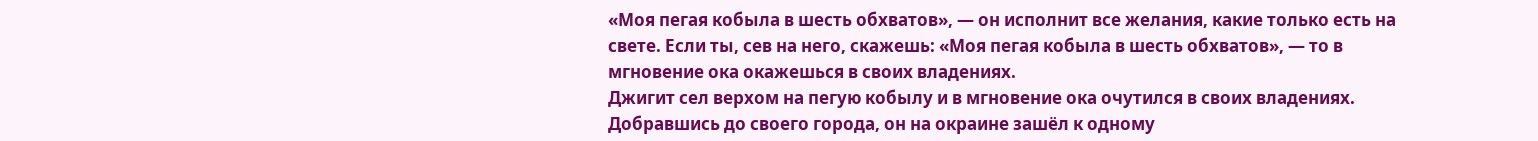«Моя пегая кобыла в шесть обхватов», — он исполнит все желания, какие только есть на свете. Если ты, сев на него, скажешь: «Моя пегая кобыла в шесть обхватов», — то в мгновение ока окажешься в своих владениях.
Джигит сел верхом на пегую кобылу и в мгновение ока очутился в своих владениях. Добравшись до своего города, он на окраине зашёл к одному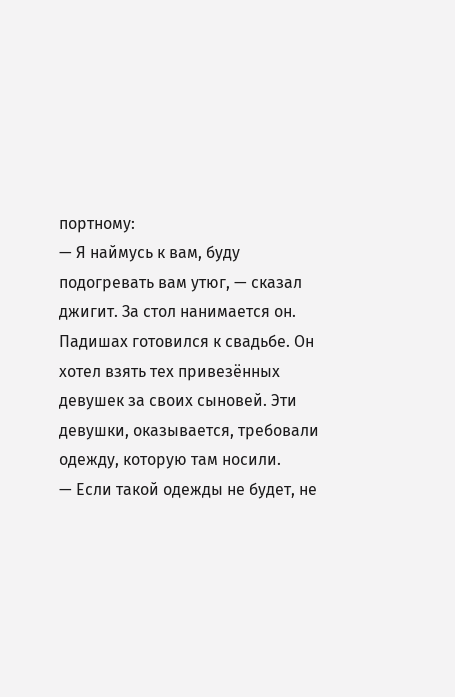портному:
— Я наймусь к вам, буду подогревать вам утюг, — сказал джигит. За стол нанимается он.
Падишах готовился к свадьбе. Он хотел взять тех привезённых девушек за своих сыновей. Эти девушки, оказывается, требовали одежду, которую там носили.
— Если такой одежды не будет, не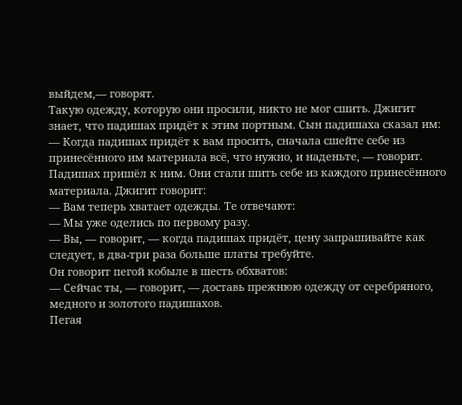выйдем,— говорят.
Такую одежду, которую они просили, никто не мог сшить. Джигит знает, что падишах придёт к этим портным. Сын падишаха сказал им:
— Когда падишах придёт к вам просить, сначала сшейте себе из принесённого им материала всё, что нужно, и наденьте, — говорит.
Падишах пришёл к ним. Они стали шить себе из каждого принесённого материала. Джигит говорит:
— Вам теперь хватает одежды. Те отвечают:
— Мы уже оделись по первому разу.
— Вы, — говорит, — когда падишах придёт, цену запрашивайте как следует, в два-три раза больше платы требуйте.
Он говорит пегой кобыле в шесть обхватов:
— Сейчас ты, — говорит, — доставь прежнюю одежду от серебряного, медного и золотого падишахов.
Пегая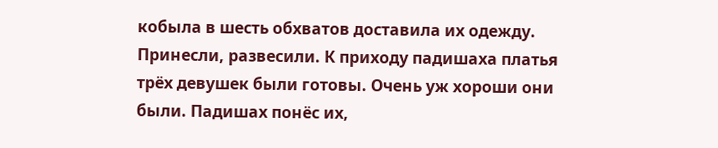кобыла в шесть обхватов доставила их одежду. Принесли, развесили. К приходу падишаха платья трёх девушек были готовы. Очень уж хороши они были. Падишах понёс их,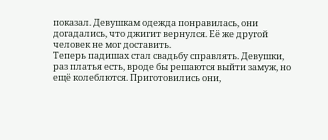показал. Девушкам одежда понравилась, они догадались, что джигит вернулся. Её же другой человек не мог доставить.
Теперь падишах стал свадьбу справлять. Девушки, раз платья есть, вроде бы решаются выйти замуж, но ещё колеблются. Приготовились они,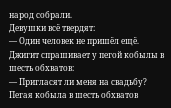народ собрали.
Девушки всё твердят:
— Один человек не пришёл ещё.
Джигит спрашивает у пегой кобылы в шесть обхватов:
— Пригласят ли меня на свадьбу?
Пегая кобыла в шесть обхватов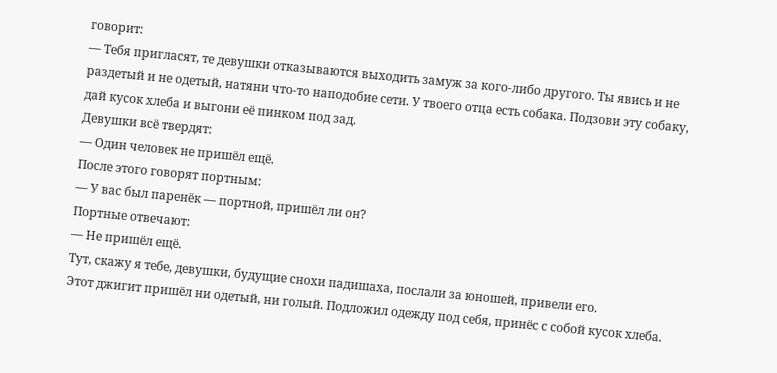говорит:
— Тебя пригласят, те девушки отказываются выходить замуж за кого-либо другого. Ты явись и не раздетый и не одетый, натяни что-то наподобие сети. У твоего отца есть собака. Подзови эту собаку, дай кусок хлеба и выгони её пинком под зад.
Девушки всё твердят:
— Один человек не пришёл ещё.
После этого говорят портным:
— У вас был паренёк — портной, пришёл ли он?
Портные отвечают:
— Не пришёл ещё.
Тут, скажу я тебе, девушки, будущие снохи падишаха, послали за юношей, привели его.
Этот джигит пришёл ни одетый, ни голый. Подложил одежду под себя, принёс с собой кусок хлеба.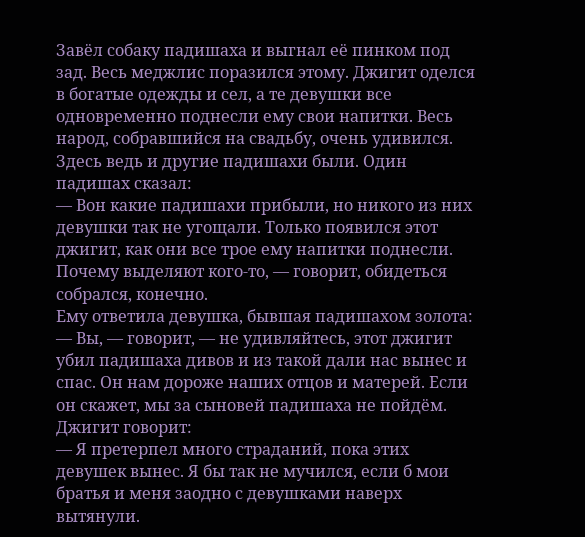Завёл собаку падишаха и выгнал её пинком под зад. Весь меджлис поразился этому. Джигит оделся в богатые одежды и сел, а те девушки все одновременно поднесли ему свои напитки. Весь народ, собравшийся на свадьбу, очень удивился. Здесь ведь и другие падишахи были. Один падишах сказал:
— Вон какие падишахи прибыли, но никого из них девушки так не угощали. Только появился этот джигит, как они все трое ему напитки поднесли. Почему выделяют кого-то, — говорит, обидеться собрался, конечно.
Ему ответила девушка, бывшая падишахом золота:
— Вы, — говорит, — не удивляйтесь, этот джигит убил падишаха дивов и из такой дали нас вынес и спас. Он нам дороже наших отцов и матерей. Если он скажет, мы за сыновей падишаха не пойдём.
Джигит говорит:
— Я претерпел много страданий, пока этих девушек вынес. Я бы так не мучился, если б мои братья и меня заодно с девушками наверх вытянули.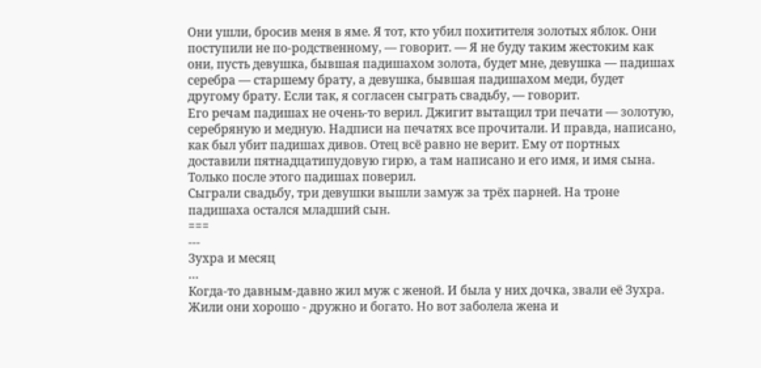Они ушли, бросив меня в яме. Я тот, кто убил похитителя золотых яблок. Они поступили не по-родственному, — говорит. — Я не буду таким жестоким как они, пусть девушка, бывшая падишахом золота, будет мне, девушка — падишах серебра — старшему брату, а девушка, бывшая падишахом меди, будет другому брату. Если так, я согласен сыграть свадьбу, — говорит.
Его речам падишах не очень-то верил. Джигит вытащил три печати — золотую, серебряную и медную. Надписи на печатях все прочитали. И правда, написано, как был убит падишах дивов. Отец всё равно не верит. Ему от портных доставили пятнадцатипудовую гирю, а там написано и его имя, и имя сына. Только после этого падишах поверил.
Сыграли свадьбу, три девушки вышли замуж за трёх парней. На троне падишаха остался младший сын.
===
---
Зухра и месяц
…
Когда-то давным-давно жил муж с женой. И была у них дочка, звали её Зухра. Жили они хорошо - дружно и богато. Но вот заболела жена и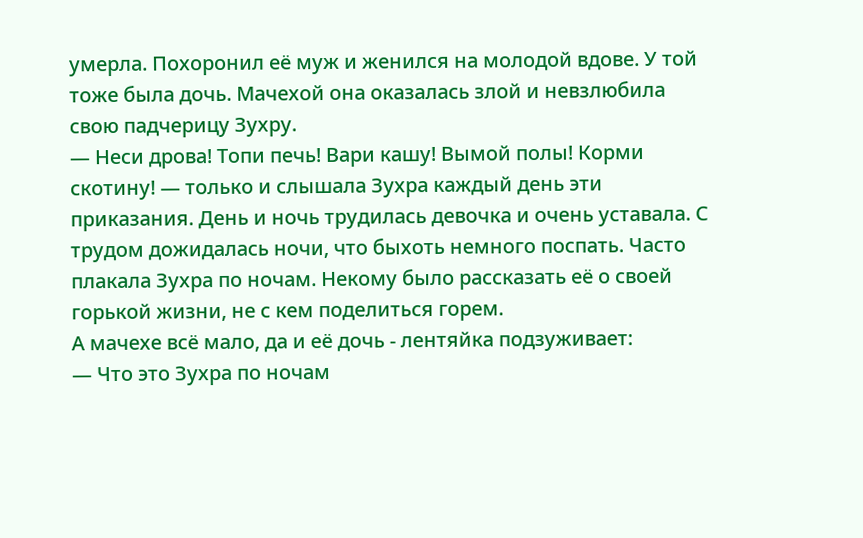умерла. Похоронил её муж и женился на молодой вдове. У той тоже была дочь. Мачехой она оказалась злой и невзлюбила свою падчерицу Зухру.
— Неси дрова! Топи печь! Вари кашу! Вымой полы! Корми скотину! — только и слышала Зухра каждый день эти приказания. День и ночь трудилась девочка и очень уставала. С трудом дожидалась ночи, что быхоть немного поспать. Часто плакала Зухра по ночам. Некому было рассказать её о своей горькой жизни, не с кем поделиться горем.
А мачехе всё мало, да и её дочь - лентяйка подзуживает:
— Что это Зухра по ночам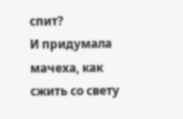спит?
И придумала мачеха, как сжить со свету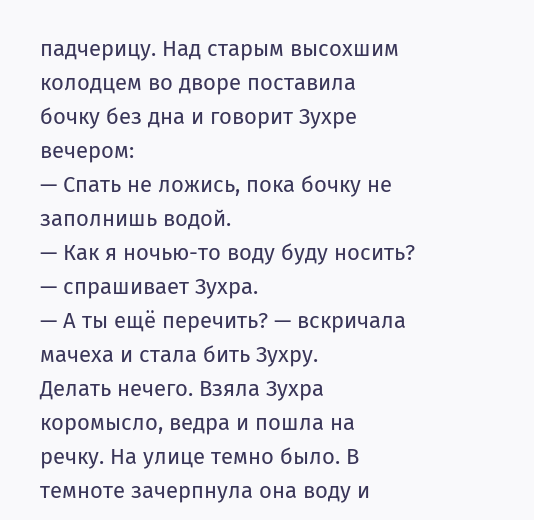падчерицу. Над старым высохшим колодцем во дворе поставила бочку без дна и говорит Зухре вечером:
— Спать не ложись, пока бочку не заполнишь водой.
— Как я ночью-то воду буду носить? — спрашивает Зухра.
— А ты ещё перечить? — вскричала мачеха и стала бить Зухру.
Делать нечего. Взяла Зухра коромысло, ведра и пошла на речку. На улице темно было. В темноте зачерпнула она воду и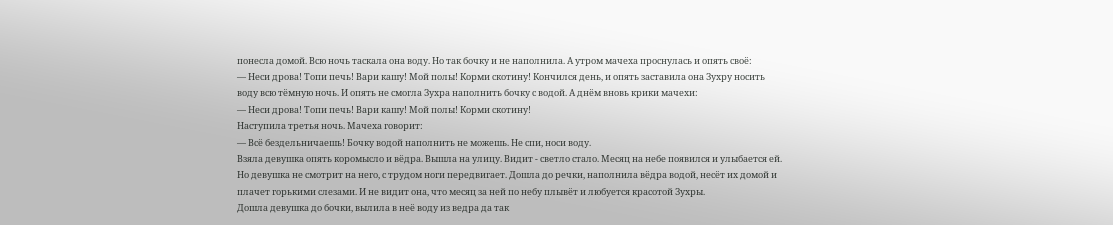понесла домой. Всю ночь таскала она воду. Но так бочку и не наполнила. А утром мачеха проснулась и опять своё:
— Неси дрова! Топи печь! Вари кашу! Мой полы! Корми скотину! Кончился день, и опять заставила она Зухру носить воду всю тёмную ночь. И опять не смогла Зухра наполнить бочку с водой. А днём вновь крики мачехи:
— Неси дрова! Топи печь! Вари кашу! Мой полы! Корми скотину!
Наступила третья ночь. Мачеха говорит:
— Всё бездельничаешь! Бочку водой наполнить не можешь. Не спи, носи воду.
Взяла девушка опять коромысло и вёдра. Вышла на улицу. Видит - светло стало. Месяц на небе появился и улыбается ей. Но девушка не смотрит на него, с трудом ноги передвигает. Дошла до речки, наполнила вёдра водой, несёт их домой и плачет горькими слезами. И не видит она, что месяц за ней по небу плывёт и любуется красотой Зухры.
Дошла девушка до бочки, вылила в неё воду из ведра да так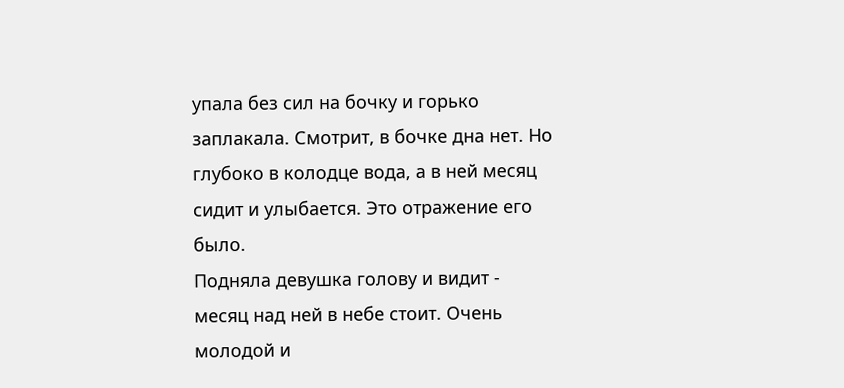упала без сил на бочку и горько заплакала. Смотрит, в бочке дна нет. Но глубоко в колодце вода, а в ней месяц сидит и улыбается. Это отражение его было.
Подняла девушка голову и видит - месяц над ней в небе стоит. Очень молодой и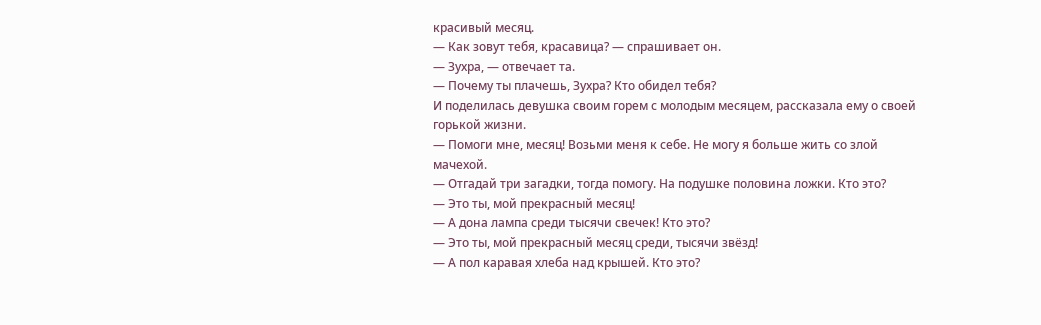красивый месяц.
— Как зовут тебя, красавица? — спрашивает он.
— Зухра, — отвечает та.
— Почему ты плачешь, Зухра? Кто обидел тебя?
И поделилась девушка своим горем с молодым месяцем, рассказала ему о своей горькой жизни.
— Помоги мне, месяц! Возьми меня к себе. Не могу я больше жить со злой мачехой.
— Отгадай три загадки, тогда помогу. На подушке половина ложки. Кто это?
— Это ты, мой прекрасный месяц!
— А дона лампа среди тысячи свечек! Кто это?
— Это ты, мой прекрасный месяц среди, тысячи звёзд!
— А пол каравая хлеба над крышей. Кто это?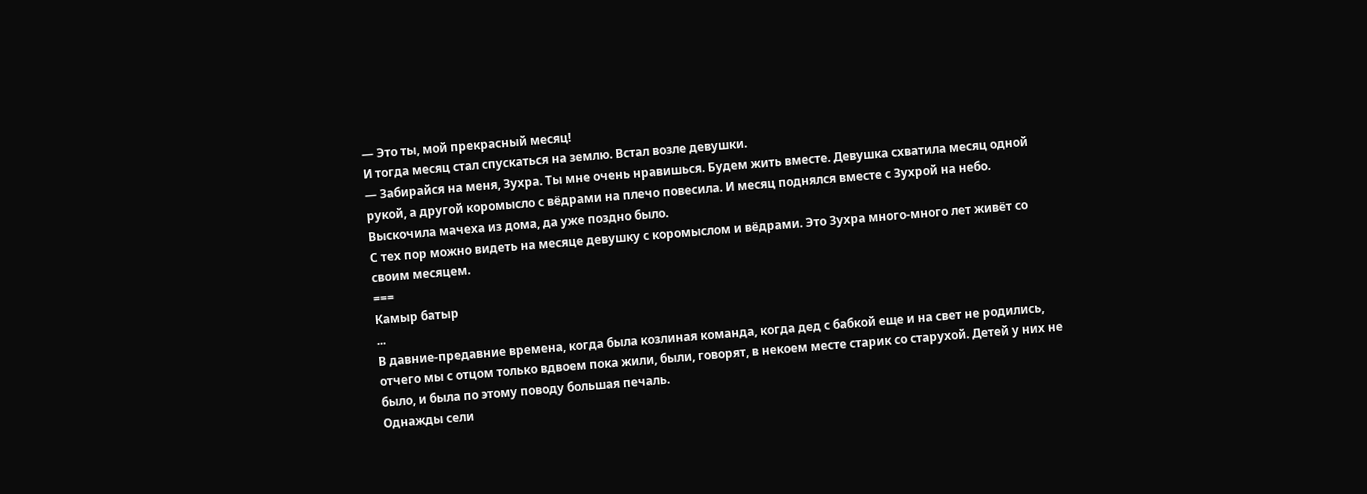— Это ты, мой прекрасный месяц!
И тогда месяц стал спускаться на землю. Встал возле девушки.
— Забирайся на меня, Зухра. Ты мне очень нравишься. Будем жить вместе. Девушка схватила месяц одной рукой, а другой коромысло с вёдрами на плечо повесила. И месяц поднялся вместе с Зухрой на небо. Выскочила мачеха из дома, да уже поздно было.
С тех пор можно видеть на месяце девушку с коромыслом и вёдрами. Это Зухра много-много лет живёт со своим месяцем.
===
Камыр батыр
...
В давние-предавние времена, когда была козлиная команда, когда дед с бабкой еще и на свет не родились, отчего мы с отцом только вдвоем пока жили, были, говорят, в некоем месте старик со старухой. Детей у них не было, и была по этому поводу большая печаль.
Однажды сели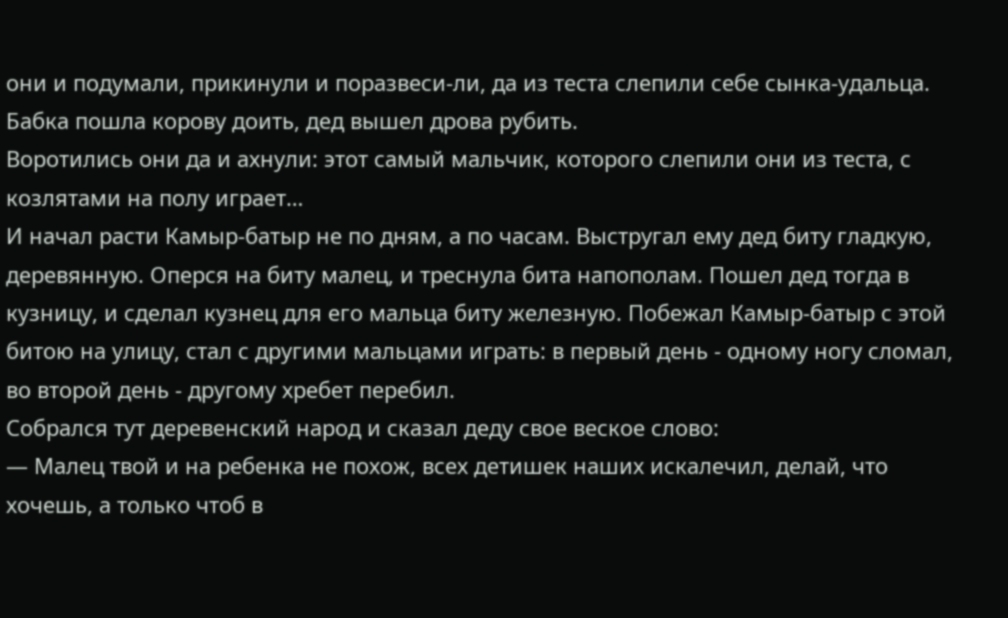они и подумали, прикинули и поразвеси-ли, да из теста слепили себе сынка-удальца.
Бабка пошла корову доить, дед вышел дрова рубить.
Воротились они да и ахнули: этот самый мальчик, которого слепили они из теста, с козлятами на полу играет…
И начал расти Камыр-батыр не по дням, а по часам. Выстругал ему дед биту гладкую, деревянную. Оперся на биту малец, и треснула бита напополам. Пошел дед тогда в кузницу, и сделал кузнец для его мальца биту железную. Побежал Камыр-батыр с этой битою на улицу, стал с другими мальцами играть: в первый день - одному ногу сломал, во второй день - другому хребет перебил.
Собрался тут деревенский народ и сказал деду свое веское слово:
— Малец твой и на ребенка не похож, всех детишек наших искалечил, делай, что хочешь, а только чтоб в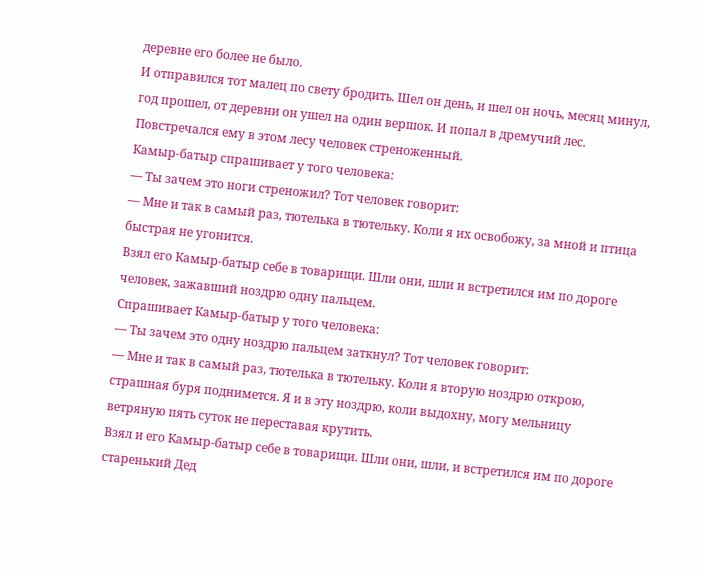деревне его более не было.
И отправился тот малец по свету бродить. Шел он день, и шел он ночь, месяц минул, год прошел, от деревни он ушел на один вершок. И попал в дремучий лес. Повстречался ему в этом лесу человек стреноженный.
Камыр-батыр спрашивает у того человека:
— Ты зачем это ноги стреножил? Тот человек говорит:
— Мне и так в самый раз, тютелька в тютельку. Коли я их освобожу, за мной и птица быстрая не угонится.
Взял его Камыр-батыр себе в товарищи. Шли они, шли и встретился им по дороге человек, зажавший ноздрю одну пальцем.
Спрашивает Камыр-батыр у того человека:
— Ты зачем это одну ноздрю пальцем заткнул? Тот человек говорит:
— Мне и так в самый раз, тютелька в тютельку. Коли я вторую ноздрю открою, страшная буря поднимется. Я и в эту ноздрю, коли выдохну, могу мельницу ветряную пять суток не переставая крутить.
Взял и его Камыр-батыр себе в товарищи. Шли они, шли, и встретился им по дороге старенький Дед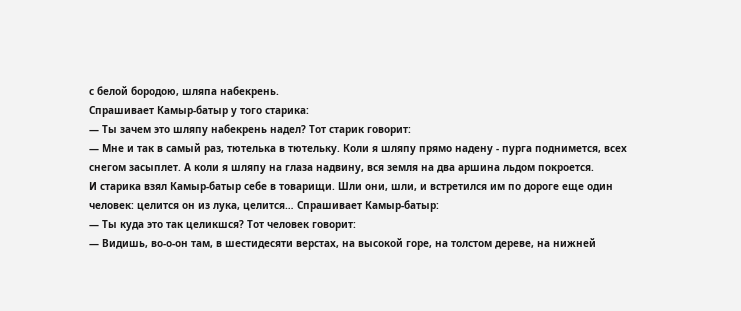с белой бородою, шляпа набекрень.
Спрашивает Камыр-батыр у того старика:
— Ты зачем это шляпу набекрень надел? Тот старик говорит:
— Мне и так в самый раз, тютелька в тютельку. Коли я шляпу прямо надену - пурга поднимется, всех снегом засыплет. А коли я шляпу на глаза надвину, вся земля на два аршина льдом покроется.
И старика взял Камыр-батыр себе в товарищи. Шли они, шли, и встретился им по дороге еще один человек: целится он из лука, целится… Спрашивает Камыр-батыр:
— Ты куда это так целикшся? Тот человек говорит:
— Видишь, во-о-он там, в шестидесяти верстах, на высокой горе, на толстом дереве, на нижней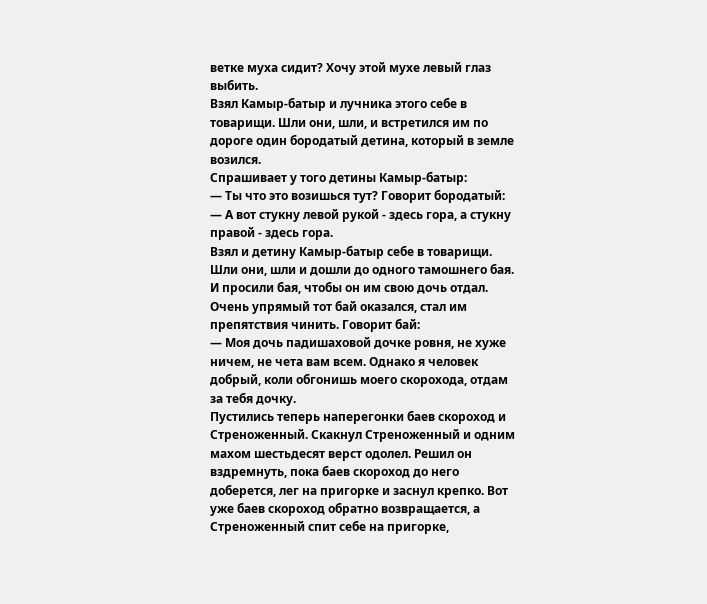ветке муха сидит? Хочу этой мухе левый глаз выбить.
Взял Камыр-батыр и лучника этого себе в товарищи. Шли они, шли, и встретился им по дороге один бородатый детина, который в земле возился.
Спрашивает у того детины Камыр-батыр:
— Ты что это возишься тут? Говорит бородатый:
— А вот стукну левой рукой - здесь гора, а стукну правой - здесь гора.
Взял и детину Камыр-батыр себе в товарищи.
Шли они, шли и дошли до одного тамошнего бая. И просили бая, чтобы он им свою дочь отдал. Очень упрямый тот бай оказался, стал им препятствия чинить. Говорит бай:
— Моя дочь падишаховой дочке ровня, не хуже ничем, не чета вам всем. Однако я человек добрый, коли обгонишь моего скорохода, отдам за тебя дочку.
Пустились теперь наперегонки баев скороход и Стреноженный. Скакнул Стреноженный и одним махом шестьдесят верст одолел. Решил он вздремнуть, пока баев скороход до него доберется, лег на пригорке и заснул крепко. Вот уже баев скороход обратно возвращается, а Стреноженный спит себе на пригорке,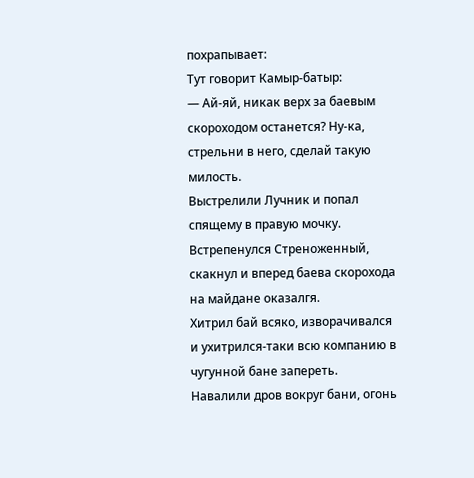похрапывает:
Тут говорит Камыр-батыр:
— Ай-яй, никак верх за баевым скороходом останется? Ну-ка, стрельни в него, сделай такую милость.
Выстрелили Лучник и попал спящему в правую мочку. Встрепенулся Стреноженный, скакнул и вперед баева скорохода на майдане оказалгя.
Хитрил бай всяко, изворачивался и ухитрился-таки всю компанию в чугунной бане запереть. Навалили дров вокруг бани, огонь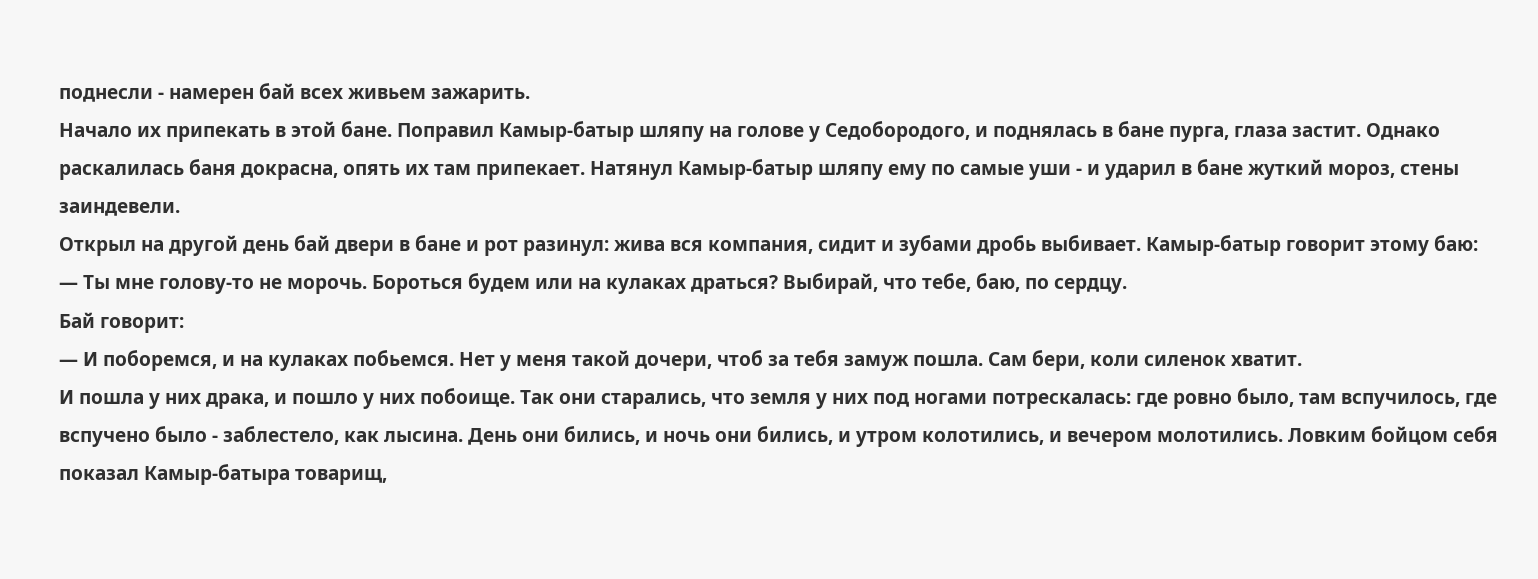поднесли - намерен бай всех живьем зажарить.
Начало их припекать в этой бане. Поправил Камыр-батыр шляпу на голове у Седобородого, и поднялась в бане пурга, глаза застит. Однако раскалилась баня докрасна, опять их там припекает. Натянул Камыр-батыр шляпу ему по самые уши - и ударил в бане жуткий мороз, стены заиндевели.
Открыл на другой день бай двери в бане и рот разинул: жива вся компания, сидит и зубами дробь выбивает. Камыр-батыр говорит этому баю:
— Ты мне голову-то не морочь. Бороться будем или на кулаках драться? Выбирай, что тебе, баю, по сердцу.
Бай говорит:
— И поборемся, и на кулаках побьемся. Нет у меня такой дочери, чтоб за тебя замуж пошла. Сам бери, коли силенок хватит.
И пошла у них драка, и пошло у них побоище. Так они старались, что земля у них под ногами потрескалась: где ровно было, там вспучилось, где вспучено было - заблестело, как лысина. День они бились, и ночь они бились, и утром колотились, и вечером молотились. Ловким бойцом себя показал Камыр-батыра товарищ,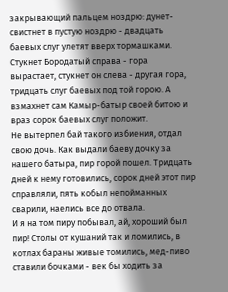закрывающий пальцем ноздрю: дунет-свистнет в пустую ноздрю - двадцать баевых слуг улетят вверх тормашками. Стукнет Бородатый справа - гора вырастает, стукнет он слева - другая гора, тридцать слуг баевых под той горою. А взмахнет сам Камыр-батыр своей битою и враз сорок баевых слуг положит.
Не вытерпел бай такого избиения, отдал свою дочь. Как выдали баеву дочку за нашего батыра, пир горой пошел. Тридцать дней к нему готовились, сорок дней этот пир справляли, пять кобыл непойманных сварили, наелись все до отвала.
И я на том пиру побывал, ай, хороший был пир! Столы от кушаний так и ломились, в котлах бараны живые томились, мед-пиво ставили бочками - век бы ходить за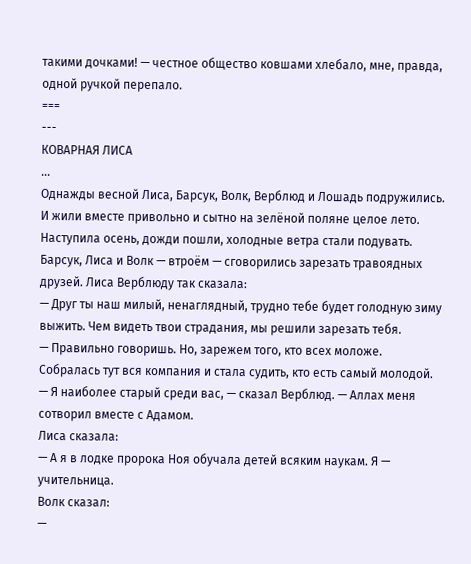такими дочками! — честное общество ковшами хлебало, мне, правда, одной ручкой перепало.
===
---
КОВАРНАЯ ЛИСА
...
Однажды весной Лиса, Барсук, Волк, Верблюд и Лошадь подружились. И жили вместе привольно и сытно на зелёной поляне целое лето. Наступила осень, дожди пошли, холодные ветра стали подувать. Барсук, Лиса и Волк — втроём — сговорились зарезать травоядных друзей. Лиса Верблюду так сказала:
— Друг ты наш милый, ненаглядный, трудно тебе будет голодную зиму выжить. Чем видеть твои страдания, мы решили зарезать тебя.
— Правильно говоришь. Но, зарежем того, кто всех моложе.
Собралась тут вся компания и стала судить, кто есть самый молодой.
— Я наиболее старый среди вас, — сказал Верблюд. — Аллах меня сотворил вместе с Адамом.
Лиса сказала:
— А я в лодке пророка Ноя обучала детей всяким наукам. Я — учительница.
Волк сказал:
—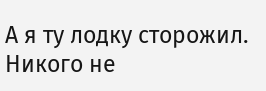А я ту лодку сторожил. Никого не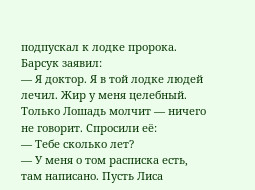подпускал к лодке пророка.
Барсук заявил:
— Я доктор. Я в той лодке людей лечил. Жир у меня целебный.
Только Лошадь молчит — ничего не говорит. Спросили её:
— Тебе сколько лет?
— У меня о том расписка есть, там написано. Пусть Лиса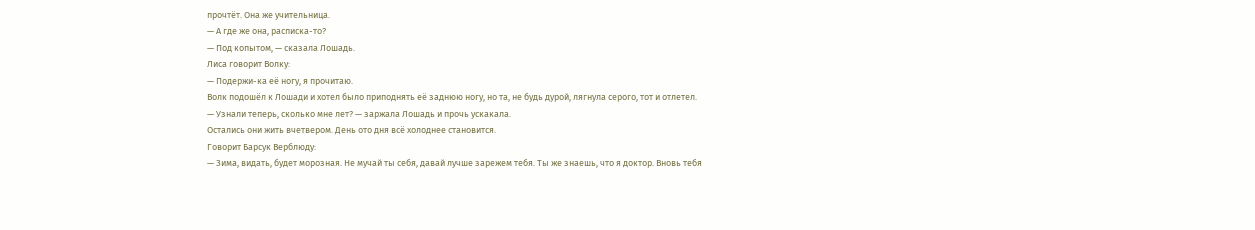прочтёт. Она же учительница.
— А где же она, расписка-то?
— Под копытом, — сказала Лошадь.
Лиса говорит Волку:
— Подержи-ка её ногу, я прочитаю.
Волк подошёл к Лошади и хотел было приподнять её заднюю ногу, но та, не будь дурой, лягнула серого, тот и отлетел.
— Узнали теперь, сколько мне лет? — заржала Лошадь и прочь ускакала.
Остались они жить вчетвером. День ото дня всё холоднее становится.
Говорит Барсук Верблюду:
— Зима, видать, будет морозная. Не мучай ты себя, давай лучше зарежем тебя. Ты же знаешь, что я доктор. Вновь тебя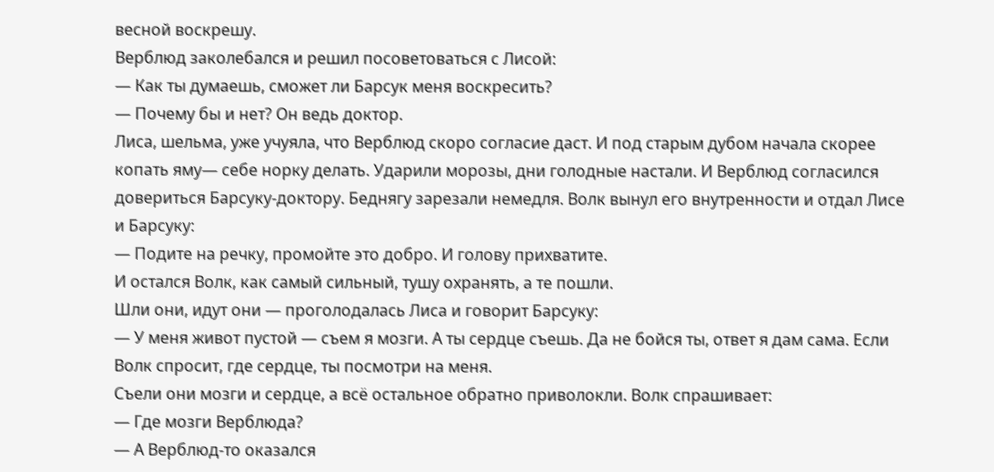весной воскрешу.
Верблюд заколебался и решил посоветоваться с Лисой:
— Как ты думаешь, сможет ли Барсук меня воскресить?
— Почему бы и нет? Он ведь доктор.
Лиса, шельма, уже учуяла, что Верблюд скоро согласие даст. И под старым дубом начала скорее копать яму— себе норку делать. Ударили морозы, дни голодные настали. И Верблюд согласился довериться Барсуку-доктору. Беднягу зарезали немедля. Волк вынул его внутренности и отдал Лисе и Барсуку:
— Подите на речку, промойте это добро. И голову прихватите.
И остался Волк, как самый сильный, тушу охранять, а те пошли.
Шли они, идут они — проголодалась Лиса и говорит Барсуку:
— У меня живот пустой — съем я мозги. А ты сердце съешь. Да не бойся ты, ответ я дам сама. Если Волк спросит, где сердце, ты посмотри на меня.
Съели они мозги и сердце, а всё остальное обратно приволокли. Волк спрашивает:
— Где мозги Верблюда?
— А Верблюд-то оказался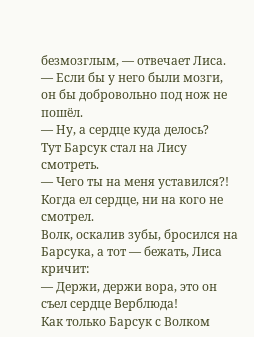безмозглым, — отвечает Лиса. — Если бы у него были мозги, он бы добровольно под нож не пошёл.
— Ну, а сердце куда делось?
Тут Барсук стал на Лису смотреть.
— Чего ты на меня уставился?! Когда ел сердце, ни на кого не смотрел.
Волк, оскалив зубы, бросился на Барсука, а тот — бежать, Лиса кричит:
— Держи, держи вора, это он съел сердце Верблюда!
Как только Барсук с Волком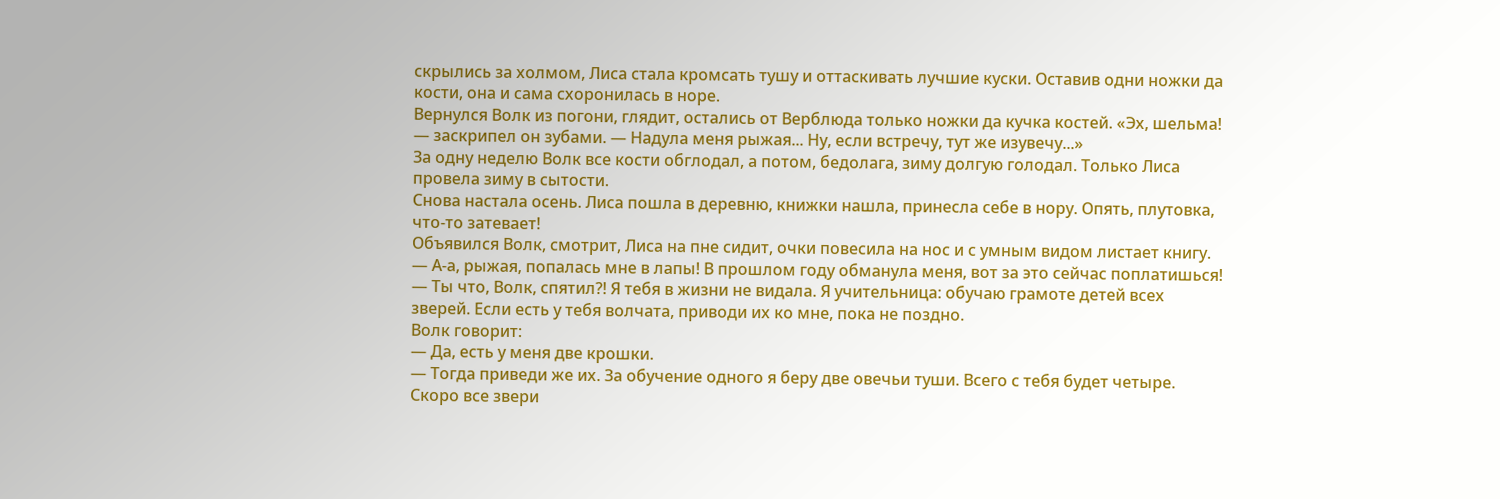скрылись за холмом, Лиса стала кромсать тушу и оттаскивать лучшие куски. Оставив одни ножки да кости, она и сама схоронилась в норе.
Вернулся Волк из погони, глядит, остались от Верблюда только ножки да кучка костей. «Эх, шельма! — заскрипел он зубами. — Надула меня рыжая... Ну, если встречу, тут же изувечу...»
За одну неделю Волк все кости обглодал, а потом, бедолага, зиму долгую голодал. Только Лиса провела зиму в сытости.
Снова настала осень. Лиса пошла в деревню, книжки нашла, принесла себе в нору. Опять, плутовка, что-то затевает!
Объявился Волк, смотрит, Лиса на пне сидит, очки повесила на нос и с умным видом листает книгу.
— А-а, рыжая, попалась мне в лапы! В прошлом году обманула меня, вот за это сейчас поплатишься!
— Ты что, Волк, спятил?! Я тебя в жизни не видала. Я учительница: обучаю грамоте детей всех зверей. Если есть у тебя волчата, приводи их ко мне, пока не поздно.
Волк говорит:
— Да, есть у меня две крошки.
— Тогда приведи же их. За обучение одного я беру две овечьи туши. Всего с тебя будет четыре. Скоро все звери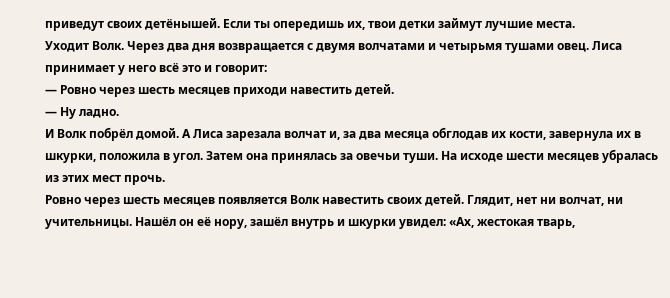приведут своих детёнышей. Если ты опередишь их, твои детки займут лучшие места.
Уходит Волк. Через два дня возвращается с двумя волчатами и четырьмя тушами овец. Лиса принимает у него всё это и говорит:
— Ровно через шесть месяцев приходи навестить детей.
— Ну ладно.
И Волк побрёл домой. А Лиса зарезала волчат и, за два месяца обглодав их кости, завернула их в шкурки, положила в угол. Затем она принялась за овечьи туши. На исходе шести месяцев убралась из этих мест прочь.
Ровно через шесть месяцев появляется Волк навестить своих детей. Глядит, нет ни волчат, ни учительницы. Нашёл он её нору, зашёл внутрь и шкурки увидел: «Ах, жестокая тварь,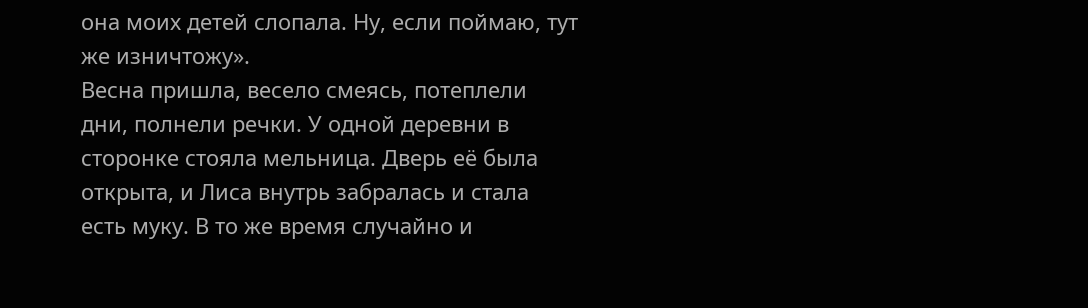она моих детей слопала. Ну, если поймаю, тут же изничтожу».
Весна пришла, весело смеясь, потеплели дни, полнели речки. У одной деревни в сторонке стояла мельница. Дверь её была открыта, и Лиса внутрь забралась и стала есть муку. В то же время случайно и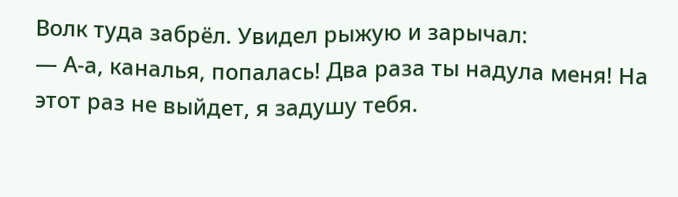Волк туда забрёл. Увидел рыжую и зарычал:
— А-а, каналья, попалась! Два раза ты надула меня! На этот раз не выйдет, я задушу тебя.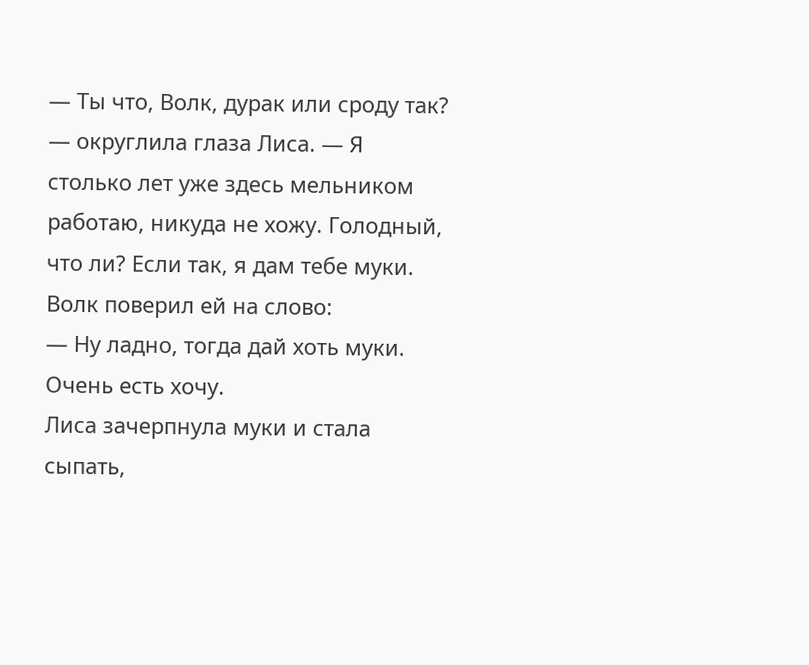— Ты что, Волк, дурак или сроду так? — округлила глаза Лиса. — Я столько лет уже здесь мельником работаю, никуда не хожу. Голодный, что ли? Если так, я дам тебе муки.
Волк поверил ей на слово:
— Ну ладно, тогда дай хоть муки. Очень есть хочу.
Лиса зачерпнула муки и стала сыпать,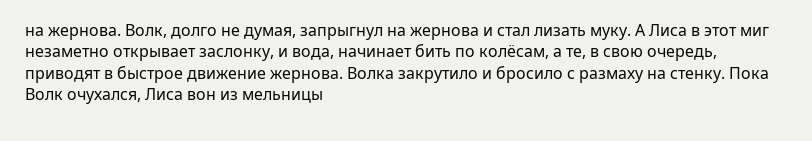на жернова. Волк, долго не думая, запрыгнул на жернова и стал лизать муку. А Лиса в этот миг незаметно открывает заслонку, и вода, начинает бить по колёсам, а те, в свою очередь, приводят в быстрое движение жернова. Волка закрутило и бросило с размаху на стенку. Пока Волк очухался, Лиса вон из мельницы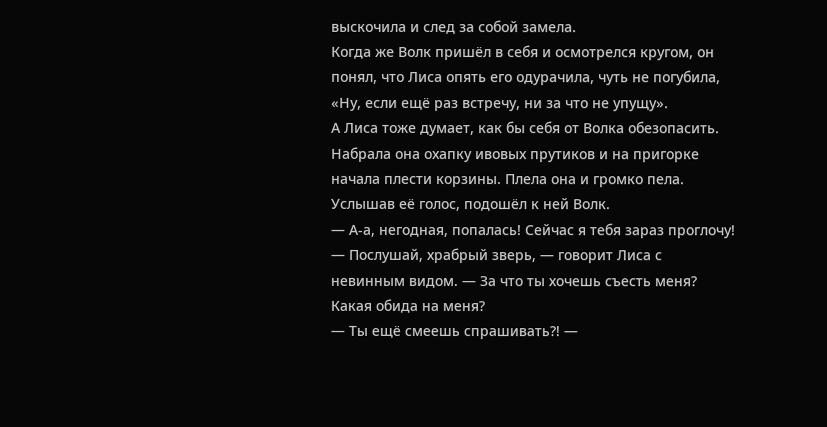выскочила и след за собой замела.
Когда же Волк пришёл в себя и осмотрелся кругом, он понял, что Лиса опять его одурачила, чуть не погубила, «Ну, если ещё раз встречу, ни за что не упущу».
А Лиса тоже думает, как бы себя от Волка обезопасить. Набрала она охапку ивовых прутиков и на пригорке начала плести корзины. Плела она и громко пела. Услышав её голос, подошёл к ней Волк.
— А-а, негодная, попалась! Сейчас я тебя зараз проглочу!
— Послушай, храбрый зверь, — говорит Лиса с невинным видом. — За что ты хочешь съесть меня? Какая обида на меня?
— Ты ещё смеешь спрашивать?! —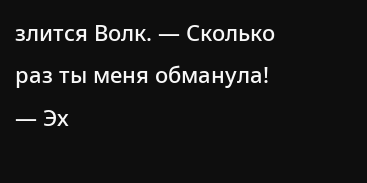злится Волк. — Сколько раз ты меня обманула!
— Эх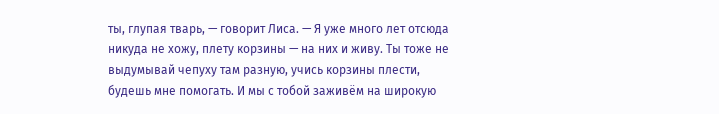ты, глупая тварь, — говорит Лиса. — Я уже много лет отсюда никуда не хожу, плету корзины — на них и живу. Ты тоже не выдумывай чепуху там разную, учись корзины плести, будешь мне помогать. И мы с тобой заживём на широкую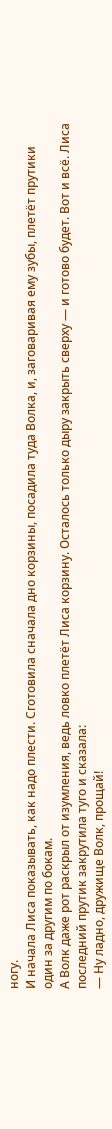ногу.
И начала Лиса показывать, как надо плести. Сготовила сначала дно корзины, посадила туда Волка, и, заговаривая ему зубы, плетёт прутики один за другим по бокам.
А Волк даже рот раскрыл от изумления, ведь ловко плетёт Лиса корзину. Осталось только дыру закрыть сверху — и готово будет. Вот и всё. Лиса последний прутик закрутила туго и сказала:
— Ну ладно, дружище Волк, прощай!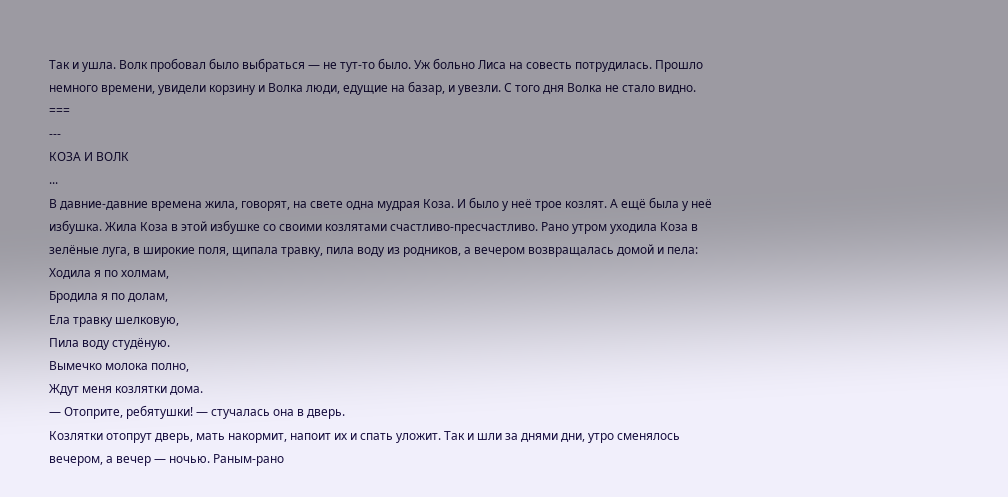Так и ушла. Волк пробовал было выбраться — не тут-то было. Уж больно Лиса на совесть потрудилась. Прошло немного времени, увидели корзину и Волка люди, едущие на базар, и увезли. С того дня Волка не стало видно.
===
---
КОЗА И ВОЛК
...
В давние-давние времена жила, говорят, на свете одна мудрая Коза. И было у неё трое козлят. А ещё была у неё избушка. Жила Коза в этой избушке со своими козлятами счастливо-пресчастливо. Рано утром уходила Коза в зелёные луга, в широкие поля, щипала травку, пила воду из родников, а вечером возвращалась домой и пела:
Ходила я по холмам,
Бродила я по долам,
Ела травку шелковую,
Пила воду студёную.
Вымечко молока полно,
Ждут меня козлятки дома.
— Отоприте, ребятушки! — стучалась она в дверь.
Козлятки отопрут дверь, мать накормит, напоит их и спать уложит. Так и шли за днями дни, утро сменялось вечером, а вечер — ночью. Раным-рано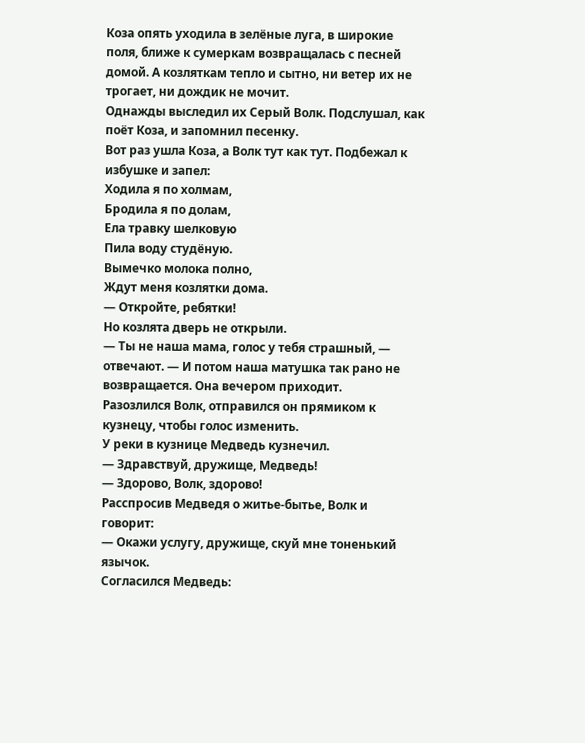Коза опять уходила в зелёные луга, в широкие поля, ближе к сумеркам возвращалась с песней домой. А козляткам тепло и сытно, ни ветер их не трогает, ни дождик не мочит.
Однажды выследил их Серый Волк. Подслушал, как поёт Коза, и запомнил песенку.
Вот раз ушла Коза, а Волк тут как тут. Подбежал к избушке и запел:
Ходила я по холмам,
Бродила я по долам,
Ела травку шелковую
Пила воду студёную.
Вымечко молока полно,
Ждут меня козлятки дома.
— Откройте, ребятки!
Но козлята дверь не открыли.
— Ты не наша мама, голос у тебя страшный, — отвечают. — И потом наша матушка так рано не возвращается. Она вечером приходит.
Разозлился Волк, отправился он прямиком к кузнецу, чтобы голос изменить.
У реки в кузнице Медведь кузнечил.
— Здравствуй, дружище, Медведь!
— Здорово, Волк, здорово!
Расспросив Медведя о житье-бытье, Волк и говорит:
— Окажи услугу, дружище, скуй мне тоненький язычок.
Согласился Медведь: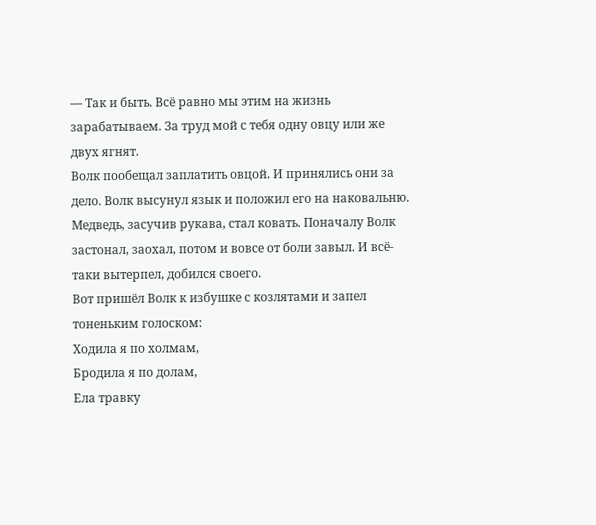— Так и быть. Всё равно мы этим на жизнь зарабатываем. За труд мой с тебя одну овцу или же двух ягнят.
Волк пообещал заплатить овцой. И принялись они за дело. Волк высунул язык и положил его на наковальню. Медведь, засучив рукава, стал ковать. Поначалу Волк застонал, заохал, потом и вовсе от боли завыл. И всё-таки вытерпел, добился своего.
Вот пришёл Волк к избушке с козлятами и запел тоненьким голоском:
Ходила я по холмам,
Бродила я по долам,
Ела травку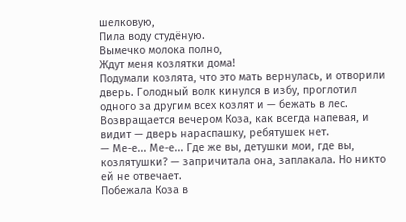шелковую,
Пила воду студёную.
Вымечко молока полно,
Ждут меня козлятки дома!
Подумали козлята, что это мать вернулась, и отворили дверь. Голодный волк кинулся в избу, проглотил одного за другим всех козлят и — бежать в лес.
Возвращается вечером Коза, как всегда напевая, и видит — дверь нараспашку, ребятушек нет.
— Ме-е... Ме-е... Где же вы, детушки мои, где вы, козлятушки? — запричитала она, заплакала. Но никто ей не отвечает.
Побежала Коза в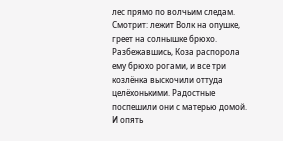лес прямо по волчьим следам. Смотрит: лежит Волк на опушке, греет на солнышке брюхо. Разбежавшись, Коза распорола ему брюхо рогами, и все три козлёнка выскочили оттуда целёхонькими. Радостные поспешили они с матерью домой.
И опять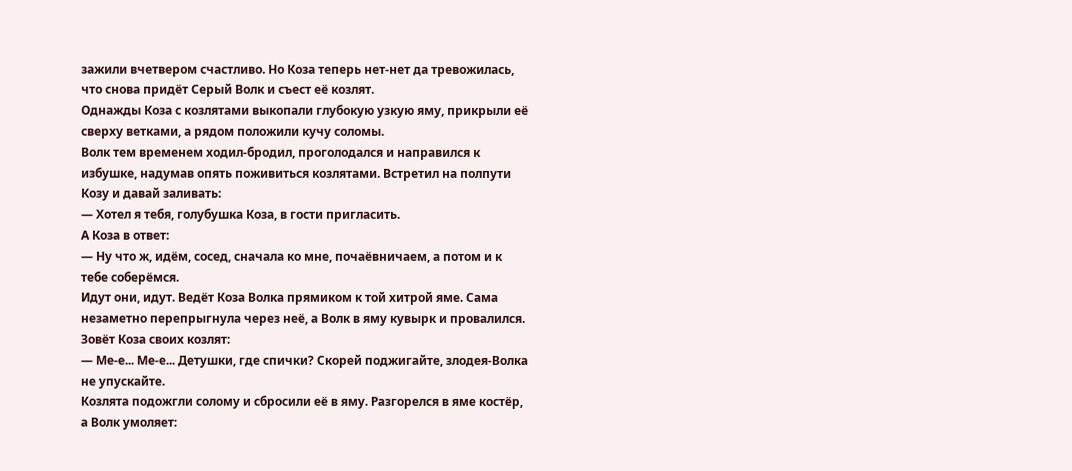зажили вчетвером счастливо. Но Коза теперь нет-нет да тревожилась, что снова придёт Серый Волк и съест её козлят.
Однажды Коза с козлятами выкопали глубокую узкую яму, прикрыли её сверху ветками, а рядом положили кучу соломы.
Волк тем временем ходил-бродил, проголодался и направился к избушке, надумав опять поживиться козлятами. Встретил на полпути Козу и давай заливать:
— Хотел я тебя, голубушка Коза, в гости пригласить.
А Коза в ответ:
— Ну что ж, идём, сосед, сначала ко мне, почаёвничаем, а потом и к тебе соберёмся.
Идут они, идут. Ведёт Коза Волка прямиком к той хитрой яме. Сама незаметно перепрыгнула через неё, а Волк в яму кувырк и провалился.
Зовёт Коза своих козлят:
— Ме-е... Ме-е... Детушки, где спички? Скорей поджигайте, злодея-Волка не упускайте.
Козлята подожгли солому и сбросили её в яму. Разгорелся в яме костёр, а Волк умоляет: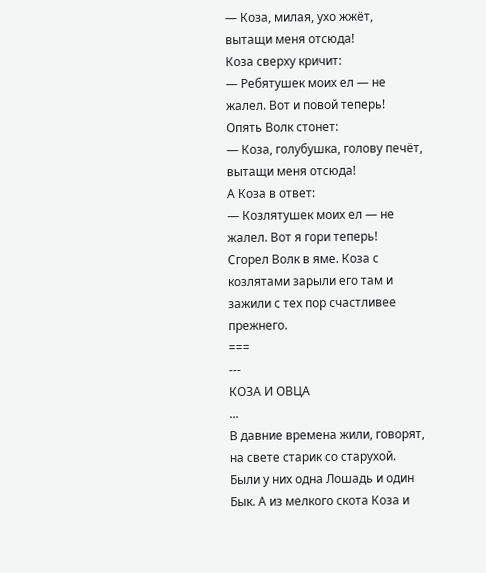— Коза, милая, ухо жжёт, вытащи меня отсюда!
Коза сверху кричит:
— Ребятушек моих ел — не жалел. Вот и повой теперь!
Опять Волк стонет:
— Коза, голубушка, голову печёт, вытащи меня отсюда!
А Коза в ответ:
— Козлятушек моих ел — не жалел. Вот я гори теперь!
Сгорел Волк в яме. Коза с козлятами зарыли его там и зажили с тех пор счастливее прежнего.
===
---
КОЗА И ОВЦА
...
В давние времена жили, говорят, на свете старик со старухой. Были у них одна Лошадь и один Бык. А из мелкого скота Коза и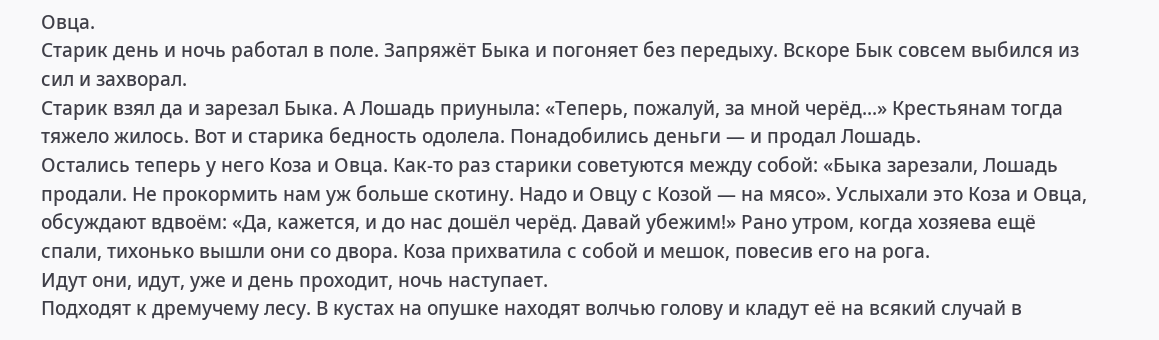Овца.
Старик день и ночь работал в поле. Запряжёт Быка и погоняет без передыху. Вскоре Бык совсем выбился из сил и захворал.
Старик взял да и зарезал Быка. А Лошадь приуныла: «Теперь, пожалуй, за мной черёд...» Крестьянам тогда тяжело жилось. Вот и старика бедность одолела. Понадобились деньги — и продал Лошадь.
Остались теперь у него Коза и Овца. Как-то раз старики советуются между собой: «Быка зарезали, Лошадь продали. Не прокормить нам уж больше скотину. Надо и Овцу с Козой — на мясо». Услыхали это Коза и Овца, обсуждают вдвоём: «Да, кажется, и до нас дошёл черёд. Давай убежим!» Рано утром, когда хозяева ещё спали, тихонько вышли они со двора. Коза прихватила с собой и мешок, повесив его на рога.
Идут они, идут, уже и день проходит, ночь наступает.
Подходят к дремучему лесу. В кустах на опушке находят волчью голову и кладут её на всякий случай в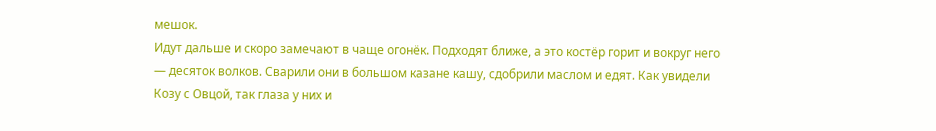мешок.
Идут дальше и скоро замечают в чаще огонёк. Подходят ближе, а это костёр горит и вокруг него — десяток волков. Сварили они в большом казане кашу, сдобрили маслом и едят. Как увидели Козу с Овцой, так глаза у них и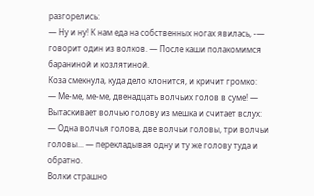разгорелись:
— Ну и ну! К нам еда на собственных ногах явилась, -— говорит один из волков. — После каши полакомимся бараниной и козлятиной.
Коза смекнула, куда дело клонится, и кричит громко:
— Ме-ме, ме-ме, двенадцать волчьих голов в суме! — Вытаскивает волчью голову из мешка и считает вслух:
— Одна волчья голова, две волчьи головы, три волчьи головы... — перекладывая одну и ту же голову туда и обратно.
Волки страшно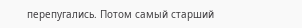перепугались. Потом самый старший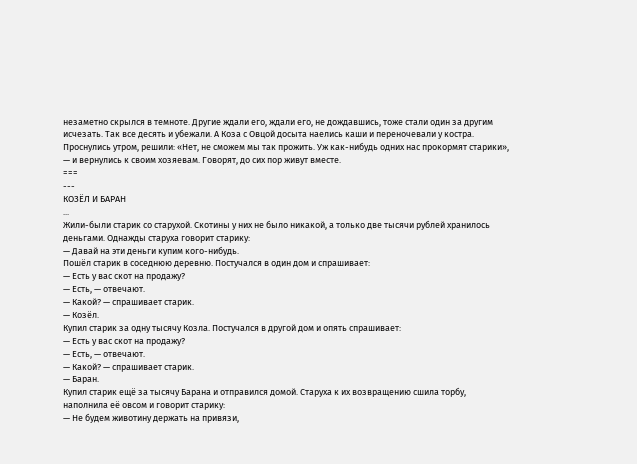незаметно скрылся в темноте. Другие ждали его, ждали его, не дождавшись, тоже стали один за другим исчезать. Так все десять и убежали. А Коза с Овцой досыта наелись каши и переночевали у костра. Проснулись утром, решили: «Нет, не сможем мы так прожить. Уж как-нибудь одних нас прокормят старики», — и вернулись к своим хозяевам. Говорят, до сих пор живут вместе.
===
---
КОЗЁЛ И БАРАН
...
Жили-были старик со старухой. Скотины у них не было никакой, а только две тысячи рублей хранилось деньгами. Однажды старуха говорит старику:
— Давай на эти деньги купим кого-нибудь.
Пошёл старик в соседнюю деревню. Постучался в один дом и спрашивает:
— Есть у вас скот на продажу?
— Есть, — отвечают.
— Какой? — спрашивает старик.
— Козёл.
Купил старик за одну тысячу Козла. Постучался в другой дом и опять спрашивает:
— Есть у вас скот на продажу?
— Есть, — отвечают.
— Какой? — спрашивает старик.
— Баран.
Купил старик ещё за тысячу Барана и отправился домой. Старуха к их возвращению сшила торбу, наполнила её овсом и говорит старику:
— Не будем животину держать на привязи,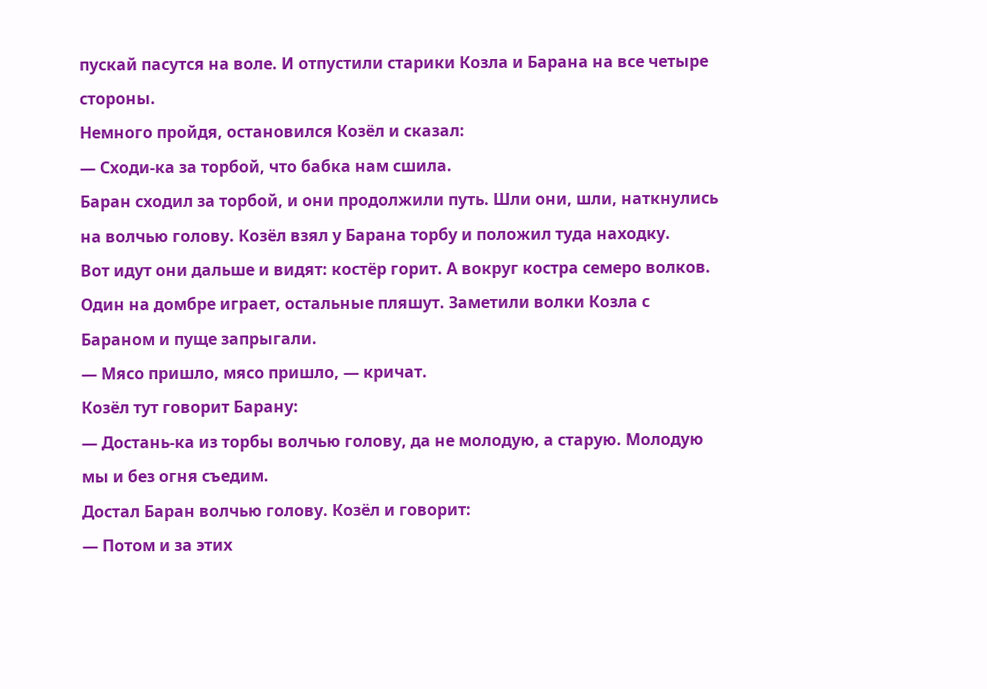пускай пасутся на воле. И отпустили старики Козла и Барана на все четыре стороны.
Немного пройдя, остановился Козёл и сказал:
— Сходи-ка за торбой, что бабка нам сшила.
Баран сходил за торбой, и они продолжили путь. Шли они, шли, наткнулись на волчью голову. Козёл взял у Барана торбу и положил туда находку.
Вот идут они дальше и видят: костёр горит. А вокруг костра семеро волков. Один на домбре играет, остальные пляшут. Заметили волки Козла с Бараном и пуще запрыгали.
— Мясо пришло, мясо пришло, — кричат.
Козёл тут говорит Барану:
— Достань-ка из торбы волчью голову, да не молодую, а старую. Молодую мы и без огня съедим.
Достал Баран волчью голову. Козёл и говорит:
— Потом и за этих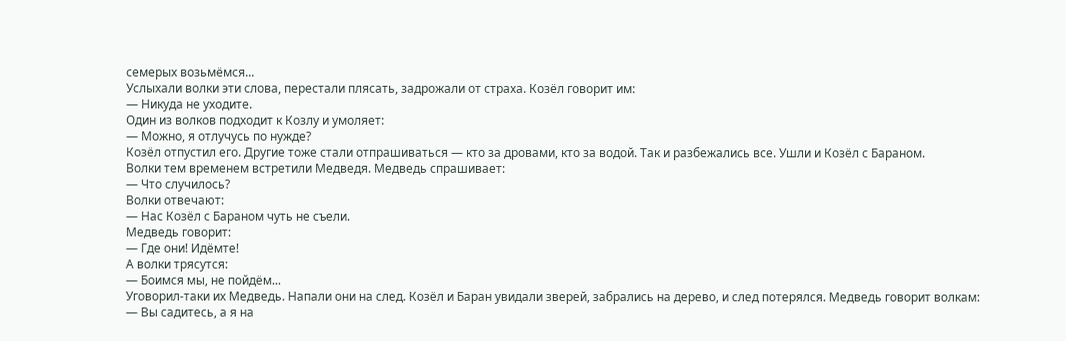семерых возьмёмся...
Услыхали волки эти слова, перестали плясать, задрожали от страха. Козёл говорит им:
— Никуда не уходите.
Один из волков подходит к Козлу и умоляет:
— Можно, я отлучусь по нужде?
Козёл отпустил его. Другие тоже стали отпрашиваться — кто за дровами, кто за водой. Так и разбежались все. Ушли и Козёл с Бараном.
Волки тем временем встретили Медведя. Медведь спрашивает:
— Что случилось?
Волки отвечают:
— Нас Козёл с Бараном чуть не съели.
Медведь говорит:
— Где они! Идёмте!
А волки трясутся:
— Боимся мы, не пойдём...
Уговорил-таки их Медведь. Напали они на след. Козёл и Баран увидали зверей, забрались на дерево, и след потерялся. Медведь говорит волкам:
— Вы садитесь, а я на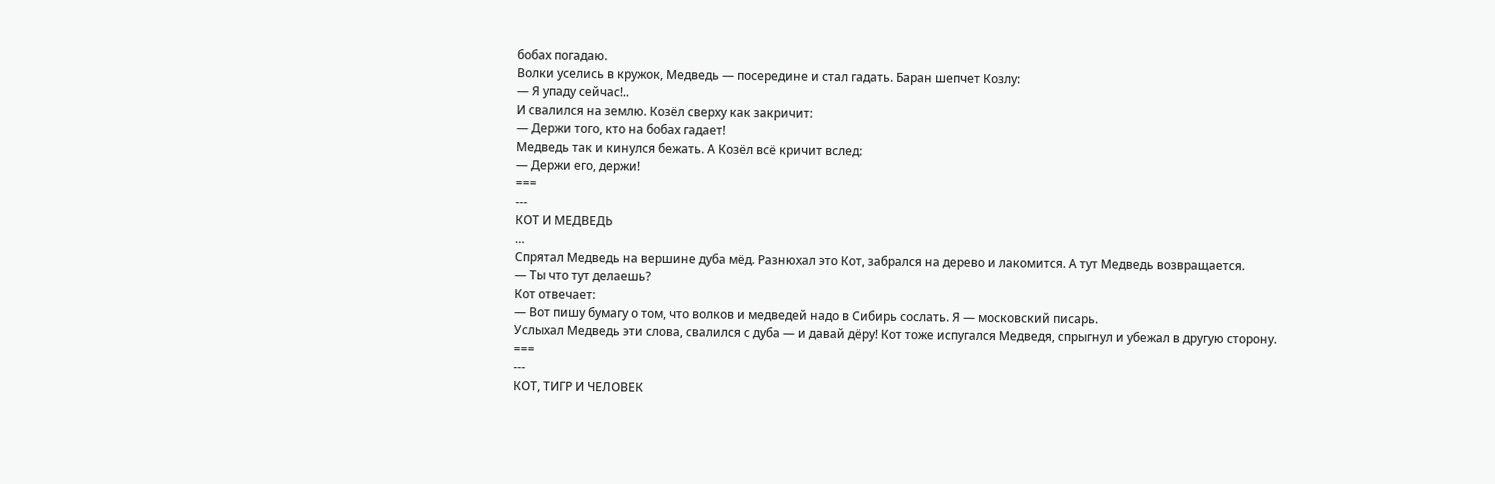бобах погадаю.
Волки уселись в кружок, Медведь — посередине и стал гадать. Баран шепчет Козлу:
— Я упаду сейчас!..
И свалился на землю. Козёл сверху как закричит:
— Держи того, кто на бобах гадает!
Медведь так и кинулся бежать. А Козёл всё кричит вслед:
— Держи его, держи!
===
---
КОТ И МЕДВЕДЬ
…
Спрятал Медведь на вершине дуба мёд. Разнюхал это Кот, забрался на дерево и лакомится. А тут Медведь возвращается.
— Ты что тут делаешь?
Кот отвечает:
— Вот пишу бумагу о том, что волков и медведей надо в Сибирь сослать. Я — московский писарь.
Услыхал Медведь эти слова, свалился с дуба — и давай дёру! Кот тоже испугался Медведя, спрыгнул и убежал в другую сторону.
===
---
КОТ, ТИГР И ЧЕЛОВЕК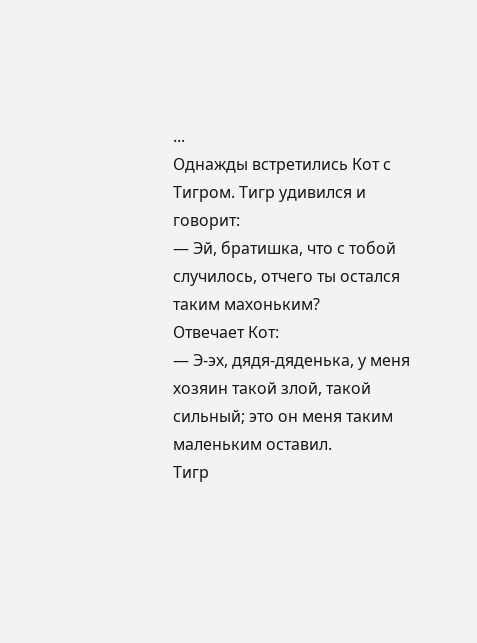...
Однажды встретились Кот с Тигром. Тигр удивился и говорит:
— Эй, братишка, что с тобой случилось, отчего ты остался таким махоньким?
Отвечает Кот:
— Э-эх, дядя-дяденька, у меня хозяин такой злой, такой сильный; это он меня таким маленьким оставил.
Тигр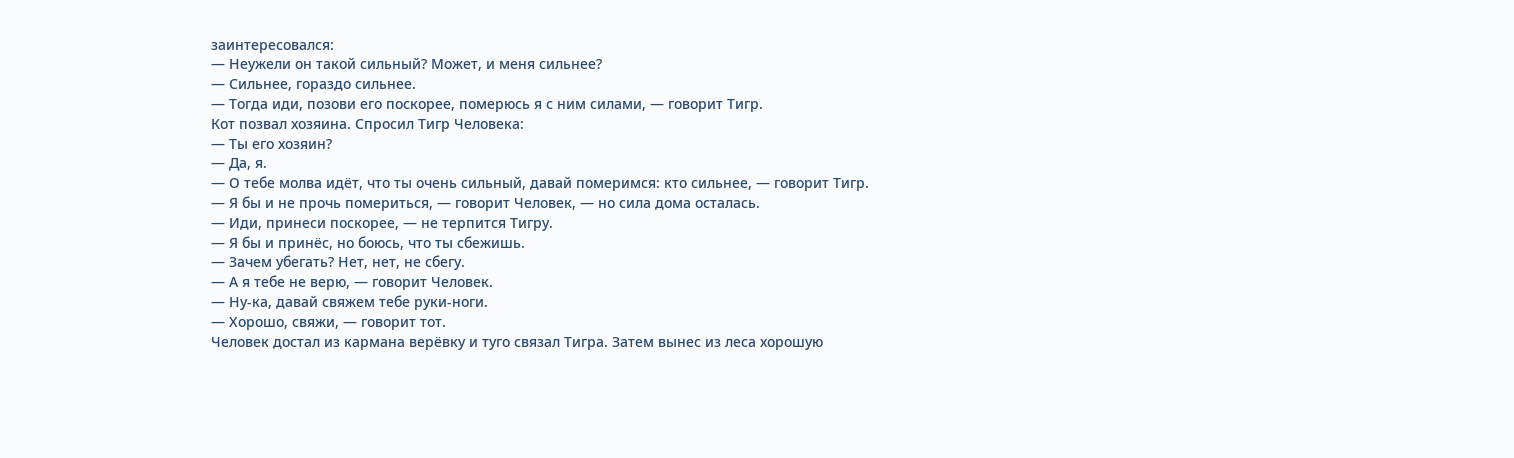заинтересовался:
— Неужели он такой сильный? Может, и меня сильнее?
— Сильнее, гораздо сильнее.
— Тогда иди, позови его поскорее, померюсь я с ним силами, — говорит Тигр.
Кот позвал хозяина. Спросил Тигр Человека:
— Ты его хозяин?
— Да, я.
— О тебе молва идёт, что ты очень сильный, давай померимся: кто сильнее, — говорит Тигр.
— Я бы и не прочь помериться, — говорит Человек, — но сила дома осталась.
— Иди, принеси поскорее, — не терпится Тигру.
— Я бы и принёс, но боюсь, что ты сбежишь.
— Зачем убегать? Нет, нет, не сбегу.
— А я тебе не верю, — говорит Человек.
— Ну-ка, давай свяжем тебе руки-ноги.
— Хорошо, свяжи, — говорит тот.
Человек достал из кармана верёвку и туго связал Тигра. Затем вынес из леса хорошую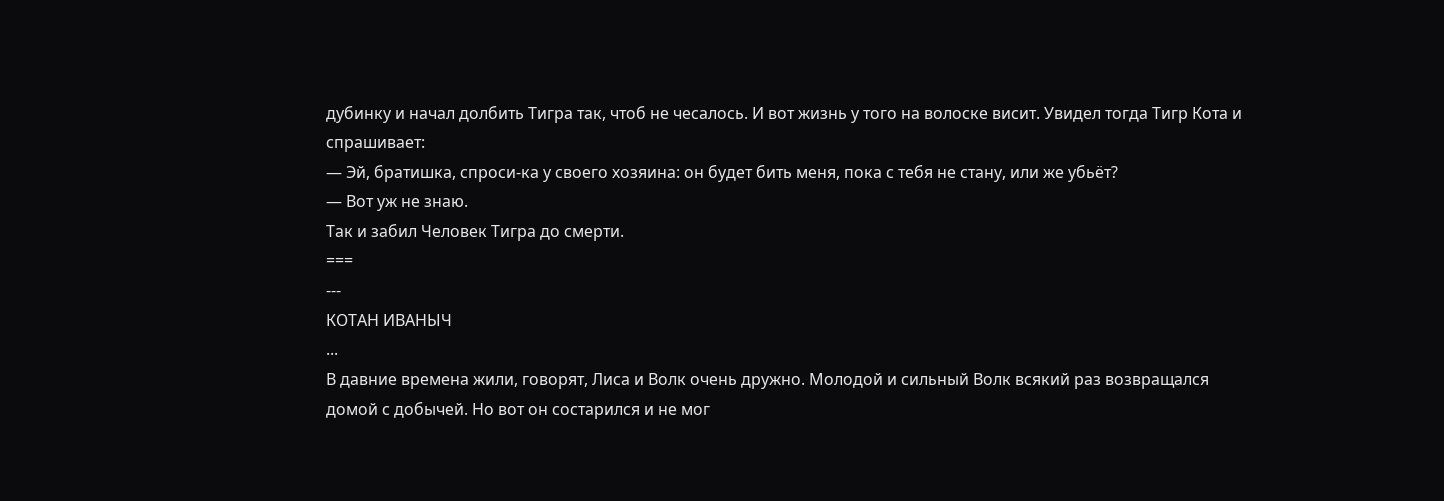дубинку и начал долбить Тигра так, чтоб не чесалось. И вот жизнь у того на волоске висит. Увидел тогда Тигр Кота и спрашивает:
— Эй, братишка, спроси-ка у своего хозяина: он будет бить меня, пока с тебя не стану, или же убьёт?
— Вот уж не знаю.
Так и забил Человек Тигра до смерти.
===
---
КОТАН ИВАНЫЧ
...
В давние времена жили, говорят, Лиса и Волк очень дружно. Молодой и сильный Волк всякий раз возвращался домой с добычей. Но вот он состарился и не мог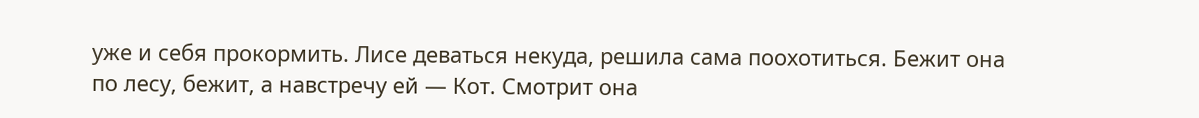уже и себя прокормить. Лисе деваться некуда, решила сама поохотиться. Бежит она по лесу, бежит, а навстречу ей — Кот. Смотрит она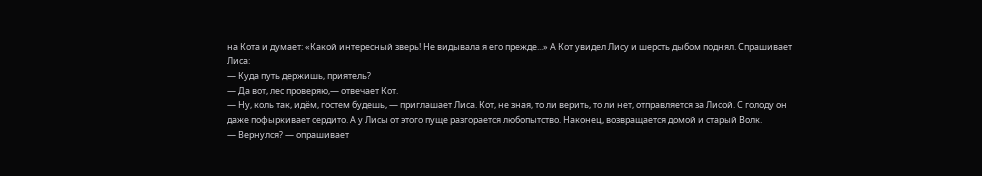на Кота и думает: «Какой интересный зверь! Не видывала я его прежде...» А Кот увидел Лису и шерсть дыбом поднял. Спрашивает Лиса:
— Куда путь держишь, приятель?
— Да вот, лес проверяю,— отвечает Кот.
— Ну, коль так, идём, гостем будешь, — приглашает Лиса. Кот, не зная, то ли верить, то ли нет, отправляется за Лисой. С голоду он даже пофыркивает сердито. А у Лисы от этого пуще разгорается любопытство. Наконец, возвращается домой и старый Волк.
— Вернулся? — опрашивает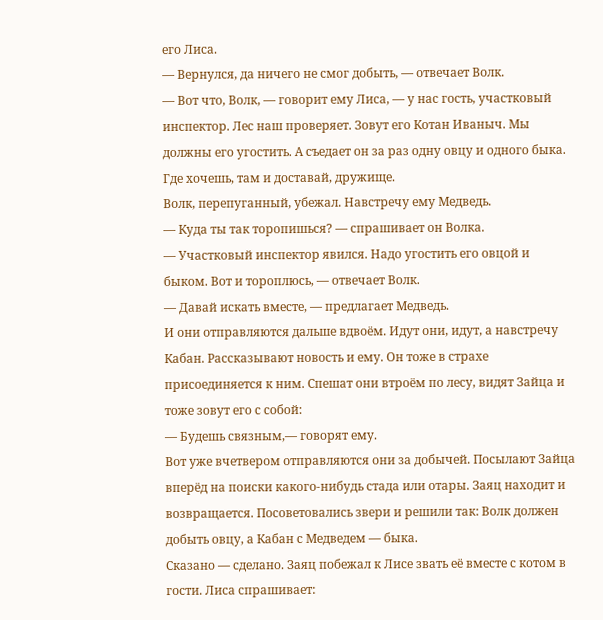его Лиса.
— Вернулся, да ничего не смог добыть, — отвечает Волк.
— Вот что, Волк, — говорит ему Лиса, — у нас гость, участковый инспектор. Лес наш проверяет. Зовут его Котан Иваныч. Мы должны его угостить. А съедает он за раз одну овцу и одного быка. Где хочешь, там и доставай, дружище.
Волк, перепуганный, убежал. Навстречу ему Медведь.
— Куда ты так торопишься? — спрашивает он Волка.
— Участковый инспектор явился. Надо угостить его овцой и быком. Вот и тороплюсь, — отвечает Волк.
— Давай искать вместе, — предлагает Медведь.
И они отправляются дальше вдвоём. Идут они, идут, а навстречу Кабан. Рассказывают новость и ему. Он тоже в страхе присоединяется к ним. Спешат они втроём по лесу, видят Зайца и тоже зовут его с собой:
— Будешь связным,— говорят ему.
Вот уже вчетвером отправляются они за добычей. Посылают Зайца вперёд на поиски какого-нибудь стада или отары. Заяц находит и возвращается. Посоветовались звери и решили так: Волк должен добыть овцу, а Кабан с Медведем — быка.
Сказано — сделано. Заяц побежал к Лисе звать её вместе с котом в гости. Лиса спрашивает: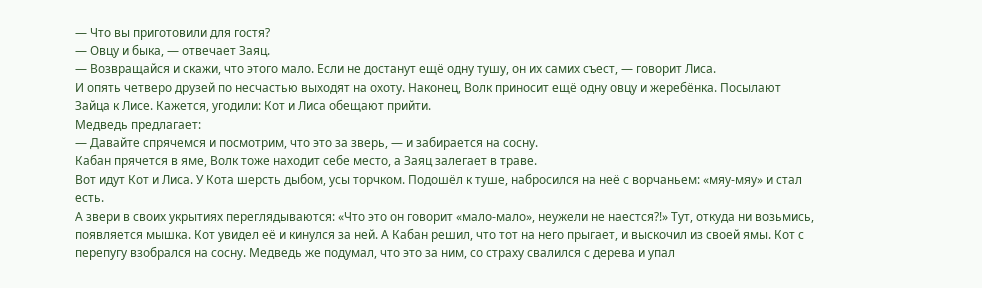— Что вы приготовили для гостя?
— Овцу и быка, — отвечает Заяц.
— Возвращайся и скажи, что этого мало. Если не достанут ещё одну тушу, он их самих съест, — говорит Лиса.
И опять четверо друзей по несчастью выходят на охоту. Наконец, Волк приносит ещё одну овцу и жеребёнка. Посылают Зайца к Лисе. Кажется, угодили: Кот и Лиса обещают прийти.
Медведь предлагает:
— Давайте спрячемся и посмотрим, что это за зверь, — и забирается на сосну.
Кабан прячется в яме, Волк тоже находит себе место, а Заяц залегает в траве.
Вот идут Кот и Лиса. У Кота шерсть дыбом, усы торчком. Подошёл к туше, набросился на неё с ворчаньем: «мяу-мяу» и стал есть.
А звери в своих укрытиях переглядываются: «Что это он говорит «мало-мало», неужели не наестся?!» Тут, откуда ни возьмись, появляется мышка. Кот увидел её и кинулся за ней. А Кабан решил, что тот на него прыгает, и выскочил из своей ямы. Кот с перепугу взобрался на сосну. Медведь же подумал, что это за ним, со страху свалился с дерева и упал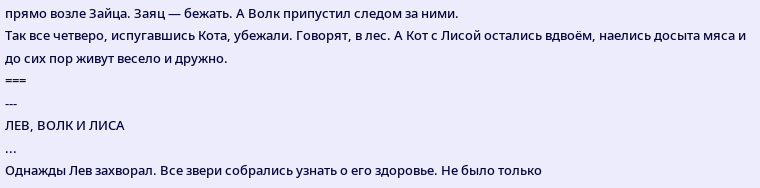прямо возле Зайца. Заяц — бежать. А Волк припустил следом за ними.
Так все четверо, испугавшись Кота, убежали. Говорят, в лес. А Кот с Лисой остались вдвоём, наелись досыта мяса и до сих пор живут весело и дружно.
===
---
ЛЕВ, ВОЛК И ЛИСА
...
Однажды Лев захворал. Все звери собрались узнать о его здоровье. Не было только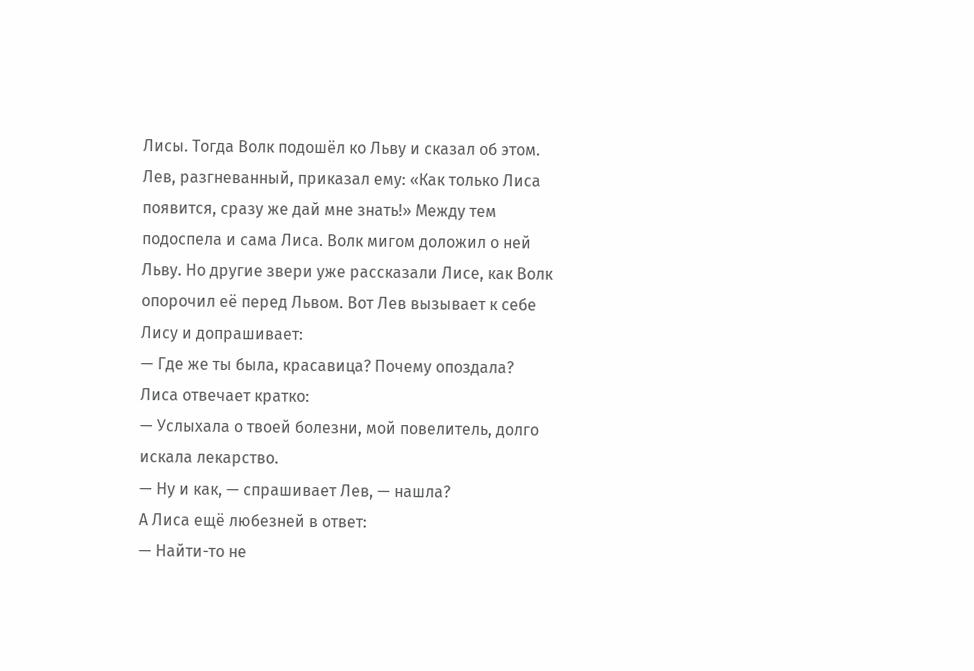Лисы. Тогда Волк подошёл ко Льву и сказал об этом. Лев, разгневанный, приказал ему: «Как только Лиса появится, сразу же дай мне знать!» Между тем подоспела и сама Лиса. Волк мигом доложил о ней Льву. Но другие звери уже рассказали Лисе, как Волк опорочил её перед Львом. Вот Лев вызывает к себе Лису и допрашивает:
— Где же ты была, красавица? Почему опоздала?
Лиса отвечает кратко:
— Услыхала о твоей болезни, мой повелитель, долго искала лекарство.
— Ну и как, — спрашивает Лев, — нашла?
А Лиса ещё любезней в ответ:
— Найти-то не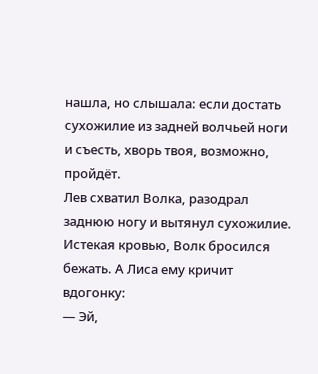нашла, но слышала: если достать сухожилие из задней волчьей ноги и съесть, хворь твоя, возможно, пройдёт.
Лев схватил Волка, разодрал заднюю ногу и вытянул сухожилие. Истекая кровью, Волк бросился бежать. А Лиса ему кричит вдогонку:
— Эй,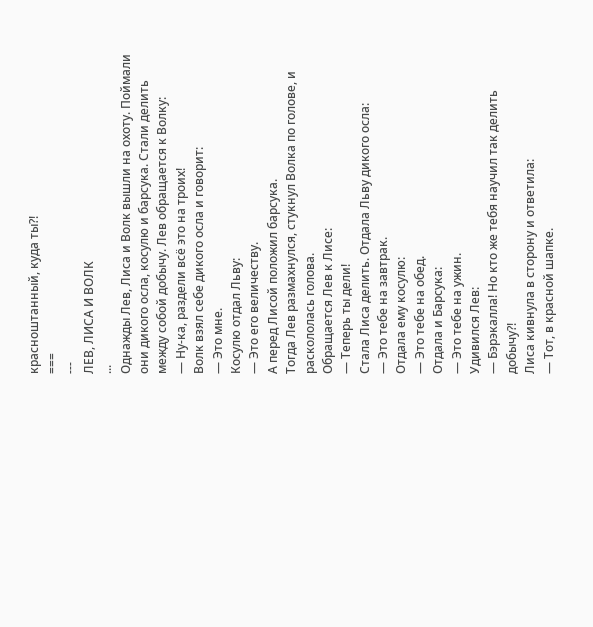красноштанный, куда ты?!
===
---
ЛЕВ, ЛИСА И ВОЛК
...
Однажды Лев, Лиса и Волк вышли на охоту. Поймали они дикого осла, косулю и барсука. Стали делить между собой добычу. Лев обращается к Волку:
— Ну-ка, раздели всё это на троих!
Волк взял себе дикого осла и говорит:
— Это мне.
Косулю отдал Льву:
— Это его величеству.
А перед Лисой положил барсука.
Тогда Лев размахнулся, стукнул Волка по голове, и раскололась голова.
Обращается Лев к Лисе:
— Теперь ты дели!
Стала Лиса делить. Отдала Льву дикого осла:
— Это тебе на завтрак.
Отдала ему косулю:
— Это тебе на обед.
Отдала и Барсука:
— Это тебе на ужин.
Удивился Лев:
— Бэрэкалла! Но кто же тебя научил так делить добычу?!
Лиса кивнула в сторону и ответила:
— Тот, в красной шапке.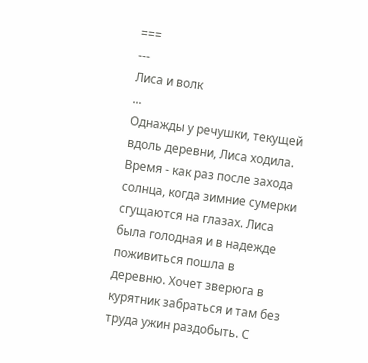===
---
Лиса и волк
...
Однажды у речушки, текущей вдоль деревни, Лиса ходила. Время - как раз после захода солнца, когда зимние сумерки сгущаются на глазах. Лиса была голодная и в надежде поживиться пошла в деревню. Хочет зверюга в курятник забраться и там без труда ужин раздобыть. С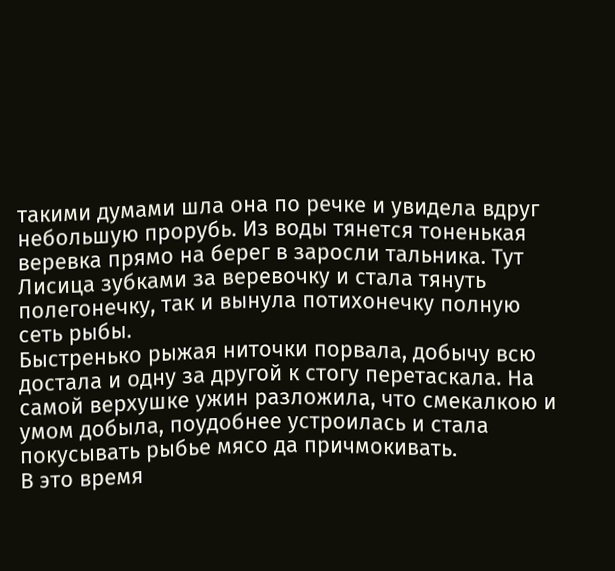такими думами шла она по речке и увидела вдруг небольшую прорубь. Из воды тянется тоненькая веревка прямо на берег в заросли тальника. Тут Лисица зубками за веревочку и стала тянуть полегонечку, так и вынула потихонечку полную сеть рыбы.
Быстренько рыжая ниточки порвала, добычу всю достала и одну за другой к стогу перетаскала. На самой верхушке ужин разложила, что смекалкою и умом добыла, поудобнее устроилась и стала покусывать рыбье мясо да причмокивать.
В это время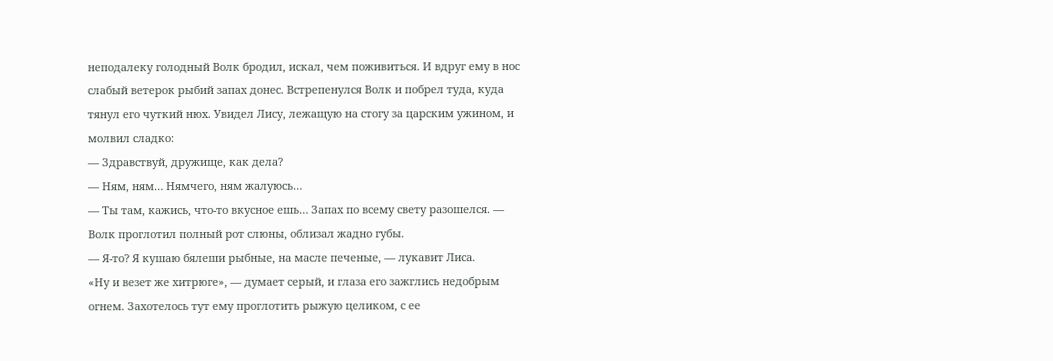неподалеку голодный Волк бродил, искал, чем поживиться. И вдруг ему в нос слабый ветерок рыбий запах донес. Встрепенулся Волк и побрел туда, куда тянул его чуткий нюх. Увидел Лису, лежащую на стогу за царским ужином, и молвил сладко:
— Здравствуй, дружище, как дела?
— Ням, ням… Нямчего, ням жалуюсь…
— Ты там, кажись, что-то вкусное ешь… Запах по всему свету разошелся. — Волк проглотил полный рот слюны, облизал жадно губы.
— Я-то? Я кушаю бялеши рыбные, на масле печеные, — лукавит Лиса.
«Ну и везет же хитрюге», — думает серый, и глаза его зажглись недобрым огнем. Захотелось тут ему проглотить рыжую целиком, с ее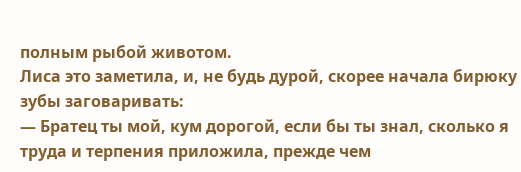полным рыбой животом.
Лиса это заметила, и, не будь дурой, скорее начала бирюку зубы заговаривать:
— Братец ты мой, кум дорогой, если бы ты знал, сколько я труда и терпения приложила, прежде чем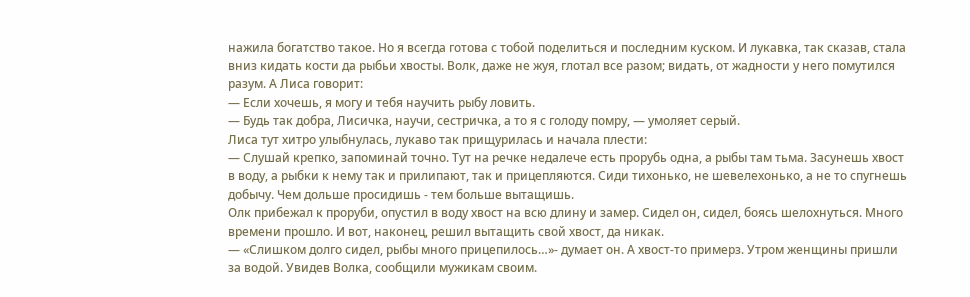нажила богатство такое. Но я всегда готова с тобой поделиться и последним куском. И лукавка, так сказав, стала вниз кидать кости да рыбьи хвосты. Волк, даже не жуя, глотал все разом; видать, от жадности у него помутился разум. А Лиса говорит:
— Если хочешь, я могу и тебя научить рыбу ловить.
— Будь так добра, Лисичка, научи, сестричка, а то я с голоду помру, — умоляет серый.
Лиса тут хитро улыбнулась, лукаво так прищурилась и начала плести:
— Слушай крепко, запоминай точно. Тут на речке недалече есть прорубь одна, а рыбы там тьма. Засунешь хвост в воду, а рыбки к нему так и прилипают, так и прицепляются. Сиди тихонько, не шевелехонько, а не то спугнешь добычу. Чем дольше просидишь - тем больше вытащишь.
Олк прибежал к проруби, опустил в воду хвост на всю длину и замер. Сидел он, сидел, боясь шелохнуться. Много времени прошло. И вот, наконец, решил вытащить свой хвост, да никак.
— «Слишком долго сидел, рыбы много прицепилось…»- думает он. А хвост-то примерз. Утром женщины пришли за водой. Увидев Волка, сообщили мужикам своим.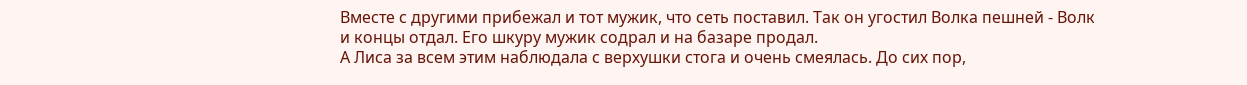Вместе с другими прибежал и тот мужик, что сеть поставил. Так он угостил Волка пешней - Волк и концы отдал. Его шкуру мужик содрал и на базаре продал.
А Лиса за всем этим наблюдала с верхушки стога и очень смеялась. До сих пор,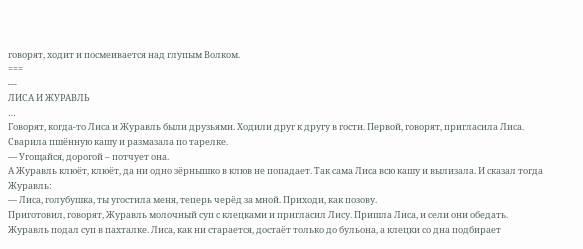говорят, ходит и посмеивается над глупым Волком.
===
---
ЛИСА И ЖУРАВЛЬ
…
Говорят, когда-то Лиса и Журавль были друзьями. Ходили друг к другу в гости. Первой, говорят, пригласила Лиса. Сварила пшённую кашу и размазала по тарелке.
— Угощайся, дорогой – потчует она.
А Журавль клюёт, клюёт, да ни одно зёрнышко в клюв не попадает. Так сама Лиса всю кашу и вылизала. И сказал тогда Журавль:
— Лиса, голубушка, ты угостила меня, теперь черёд за мной. Приходи, как позову.
Приготовил, говорят, Журавль молочный суп с клецками и пригласил Лису. Пришла Лиса, и сели они обедать. Журавль подал суп в пахталке. Лиса, как ни старается, достаёт только до бульона, а клецки со дна подбирает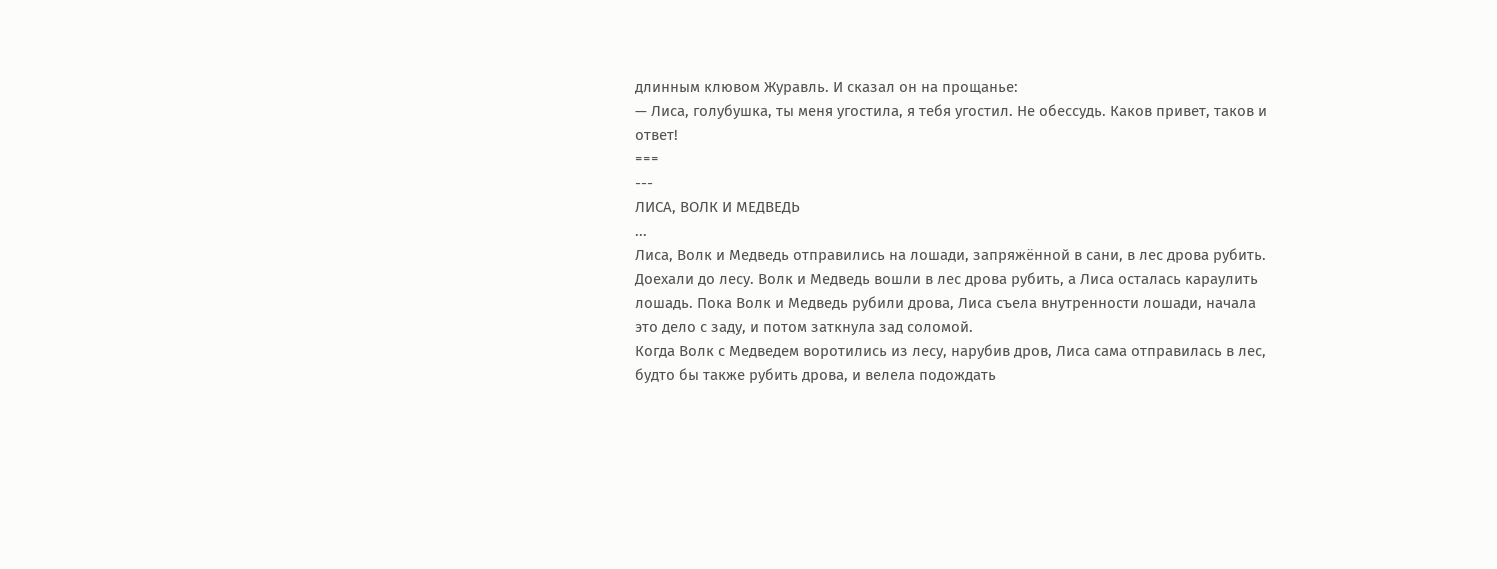длинным клювом Журавль. И сказал он на прощанье:
— Лиса, голубушка, ты меня угостила, я тебя угостил. Не обессудь. Каков привет, таков и ответ!
===
---
ЛИСА, ВОЛК И МЕДВЕДЬ
...
Лиса, Волк и Медведь отправились на лошади, запряжённой в сани, в лес дрова рубить.
Доехали до лесу. Волк и Медведь вошли в лес дрова рубить, а Лиса осталась караулить лошадь. Пока Волк и Медведь рубили дрова, Лиса съела внутренности лошади, начала это дело с заду, и потом заткнула зад соломой.
Когда Волк с Медведем воротились из лесу, нарубив дров, Лиса сама отправилась в лес, будто бы также рубить дрова, и велела подождать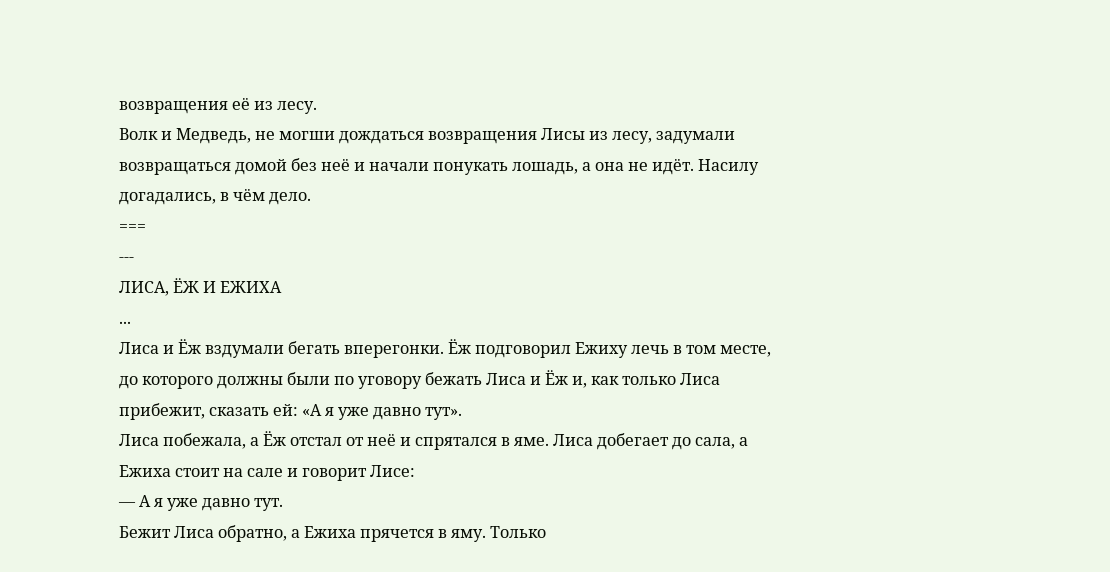возвращения её из лесу.
Волк и Медведь, не могши дождаться возвращения Лисы из лесу, задумали возвращаться домой без неё и начали понукать лошадь, а она не идёт. Насилу догадались, в чём дело.
===
---
ЛИСА, ЁЖ И ЕЖИХА
...
Лиса и Ёж вздумали бегать вперегонки. Ёж подговорил Ежиху лечь в том месте, до которого должны были по уговору бежать Лиса и Ёж и, как только Лиса прибежит, сказать ей: «А я уже давно тут».
Лиса побежала, а Ёж отстал от неё и спрятался в яме. Лиса добегает до сала, а Ежиха стоит на сале и говорит Лисе:
— А я уже давно тут.
Бежит Лиса обратно, а Ежиха прячется в яму. Только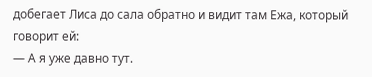добегает Лиса до сала обратно и видит там Ежа, который говорит ей:
— А я уже давно тут.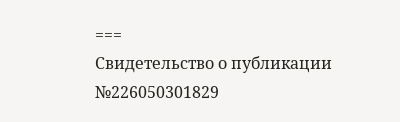===
Свидетельство о публикации №226050301829